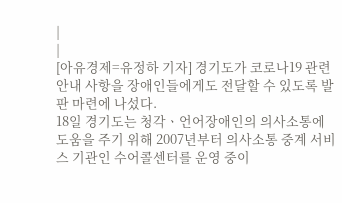|
|
[아유경제=유정하 기자] 경기도가 코로나19 관련 안내 사항을 장애인들에게도 전달할 수 있도록 발판 마련에 나섰다.
18일 경기도는 청각ㆍ언어장애인의 의사소통에 도움을 주기 위해 2007년부터 의사소통 중계 서비스 기관인 수어콜센터를 운영 중이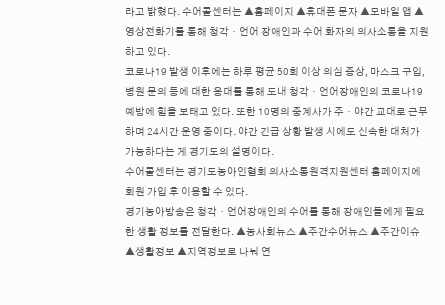라고 밝혔다. 수어콜센터는 ▲홈페이지 ▲휴대폰 문자 ▲모바일 앱 ▲영상전화기를 통해 청각ㆍ언어 장애인과 수어 화자의 의사소통을 지원하고 있다.
코로나19 발생 이후에는 하루 평균 50회 이상 의심 증상, 마스크 구입, 병원 문의 등에 대한 응대를 통해 도내 청각ㆍ언어장애인의 코로나19 예방에 힘을 보태고 있다. 또한 10명의 중계사가 주ㆍ야간 교대로 근무하며 24시간 운영 중이다. 야간 긴급 상황 발생 시에도 신속한 대처가 가능하다는 게 경기도의 설명이다.
수어콜센터는 경기도농아인협회 의사소통원격지원센터 홈페이지에 회원 가입 후 이용할 수 있다.
경기농아방송은 청각ㆍ언어장애인의 수어를 통해 장애인들에게 필요한 생활 정보를 전달한다. ▲농사회뉴스 ▲주간수어뉴스 ▲주간이슈 ▲생활정보 ▲지역정보로 나눠 연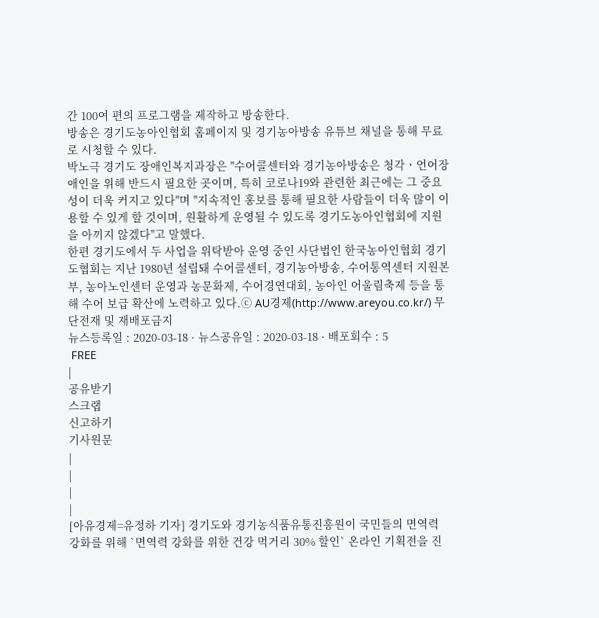간 100여 편의 프로그램을 제작하고 방송한다.
방송은 경기도농아인협회 홈페이지 및 경기농아방송 유튜브 채널을 통해 무료로 시청할 수 있다.
박노극 경기도 장애인복지과장은 "수어콜센터와 경기농아방송은 청각ㆍ언어장애인을 위해 반드시 필요한 곳이며, 특히 코로나19와 관련한 최근에는 그 중요성이 더욱 커지고 있다"며 "지속적인 홍보를 통해 필요한 사람들이 더욱 많이 이용할 수 있게 할 것이며, 원활하게 운영될 수 있도록 경기도농아인협회에 지원을 아끼지 않겠다"고 말했다.
한편 경기도에서 두 사업을 위탁받아 운영 중인 사단법인 한국농아인협회 경기도협회는 지난 1980년 설립돼 수어콜센터, 경기농아방송, 수어통역센터 지원본부, 농아노인센터 운영과 농문화제, 수어경연대회, 농아인 어울림축제 등을 통해 수어 보급 확산에 노력하고 있다.ⓒ AU경제(http://www.areyou.co.kr/) 무단전재 및 재배포금지
뉴스등록일 : 2020-03-18 · 뉴스공유일 : 2020-03-18 · 배포회수 : 5
 FREE
|
공유받기
스크랩
신고하기
기사원문
|
|
|
|
[아유경제=유정하 기자] 경기도와 경기농식품유통진흥원이 국민들의 면역력 강화를 위해 `면역력 강화를 위한 건강 먹거리 30% 할인` 온라인 기획전을 진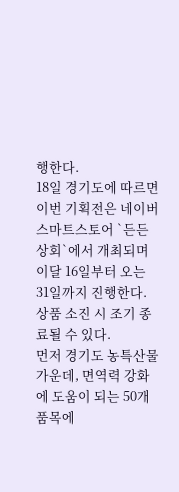행한다.
18일 경기도에 따르면 이번 기획전은 네이버스마트스토어 `든든상회`에서 개최되며 이달 16일부터 오는 31일까지 진행한다. 상품 소진 시 조기 종료될 수 있다.
먼저 경기도 농특산물 가운데, 면역력 강화에 도움이 되는 50개 품목에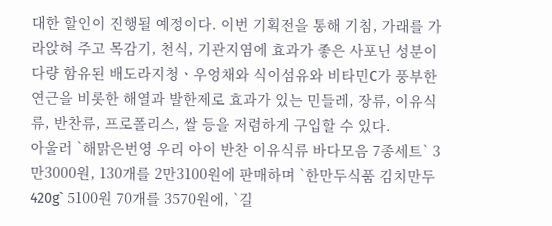대한 할인이 진행될 예정이다. 이번 기획전을 통해 기침, 가래를 가라앉혀 주고 목감기, 천식, 기관지염에 효과가 좋은 사포닌 성분이 다량 함유된 배도라지청ㆍ우엉채와 식이섬유와 비타민C가 풍부한 연근을 비롯한 해열과 발한제로 효과가 있는 민들레, 장류, 이유식류, 반찬류, 프로폴리스, 쌀 등을 저렴하게 구입할 수 있다.
아울러 `해맑은번영 우리 아이 반찬 이유식류 바다모음 7종세트` 3만3000원, 130개를 2만3100원에 판매하며 `한만두식품 김치만두 420g` 5100원 70개를 3570원에, `길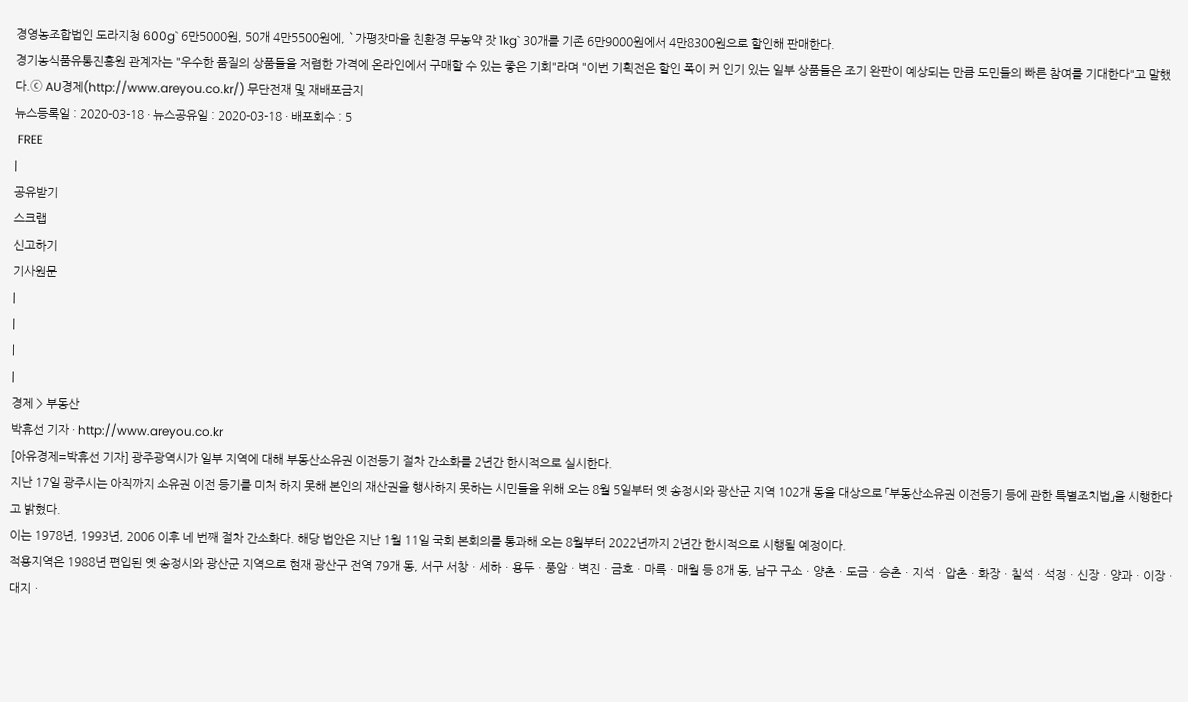경영농조합법인 도라지청 600g` 6만5000원, 50개 4만5500원에, `가평잣마을 친환경 무농약 잣 1kg` 30개를 기존 6만9000원에서 4만8300원으로 할인해 판매한다.
경기농식품유통진흥원 관계자는 "우수한 품질의 상품들을 저렴한 가격에 온라인에서 구매할 수 있는 좋은 기회"라며 "이번 기획전은 할인 폭이 커 인기 있는 일부 상품들은 조기 완판이 예상되는 만큼 도민들의 빠른 참여를 기대한다"고 말했다.ⓒ AU경제(http://www.areyou.co.kr/) 무단전재 및 재배포금지
뉴스등록일 : 2020-03-18 · 뉴스공유일 : 2020-03-18 · 배포회수 : 5
 FREE
|
공유받기
스크랩
신고하기
기사원문
|
|
|
|
경제 > 부동산
박휴선 기자 · http://www.areyou.co.kr
[아유경제=박휴선 기자] 광주광역시가 일부 지역에 대해 부동산소유권 이전등기 절차 간소화를 2년간 한시적으로 실시한다.
지난 17일 광주시는 아직까지 소유권 이전 등기를 미처 하지 못해 본인의 재산권을 행사하지 못하는 시민들을 위해 오는 8월 5일부터 옛 송정시와 광산군 지역 102개 동을 대상으로 「부동산소유권 이전등기 등에 관한 특별조치법」을 시행한다고 밝혔다.
이는 1978년, 1993년, 2006 이후 네 번째 절차 간소화다. 해당 법안은 지난 1월 11일 국회 본회의를 통과해 오는 8월부터 2022년까지 2년간 한시적으로 시행될 예정이다.
적용지역은 1988년 편입된 옛 송정시와 광산군 지역으로 현재 광산구 전역 79개 동, 서구 서창ㆍ세하ㆍ용두ㆍ풍암ㆍ벽진ㆍ금호ㆍ마륵ㆍ매월 등 8개 동, 남구 구소ㆍ양촌ㆍ도금ㆍ승촌ㆍ지석ㆍ압촌ㆍ화장ㆍ칠석ㆍ석정ㆍ신장ㆍ양과ㆍ이장ㆍ대지ㆍ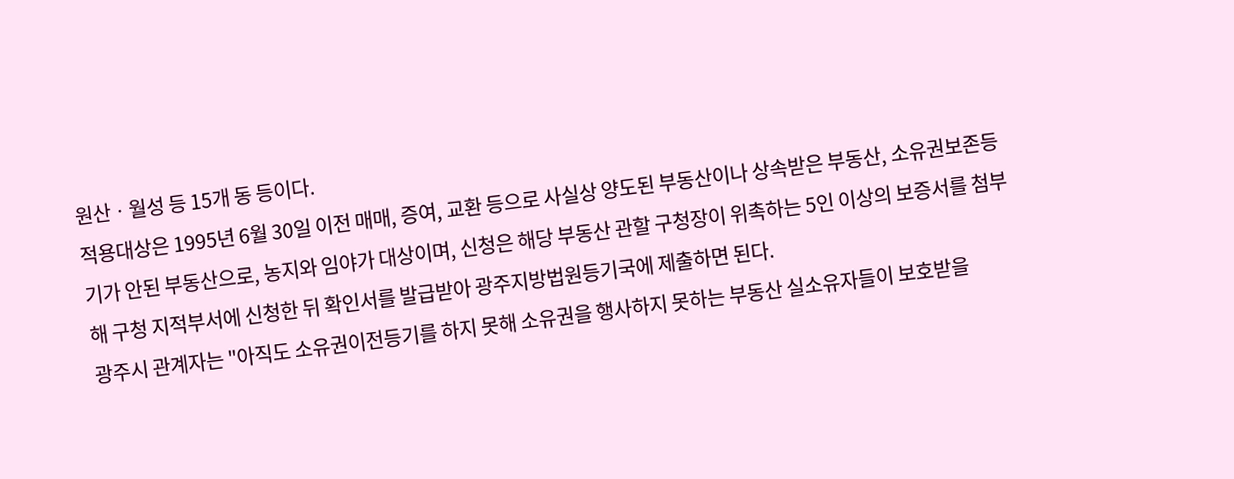원산ㆍ월성 등 15개 동 등이다.
적용대상은 1995년 6월 30일 이전 매매, 증여, 교환 등으로 사실상 양도된 부동산이나 상속받은 부동산, 소유권보존등기가 안된 부동산으로, 농지와 임야가 대상이며, 신청은 해당 부동산 관할 구청장이 위촉하는 5인 이상의 보증서를 첨부해 구청 지적부서에 신청한 뒤 확인서를 발급받아 광주지방법원등기국에 제출하면 된다.
광주시 관계자는 "아직도 소유권이전등기를 하지 못해 소유권을 행사하지 못하는 부동산 실소유자들이 보호받을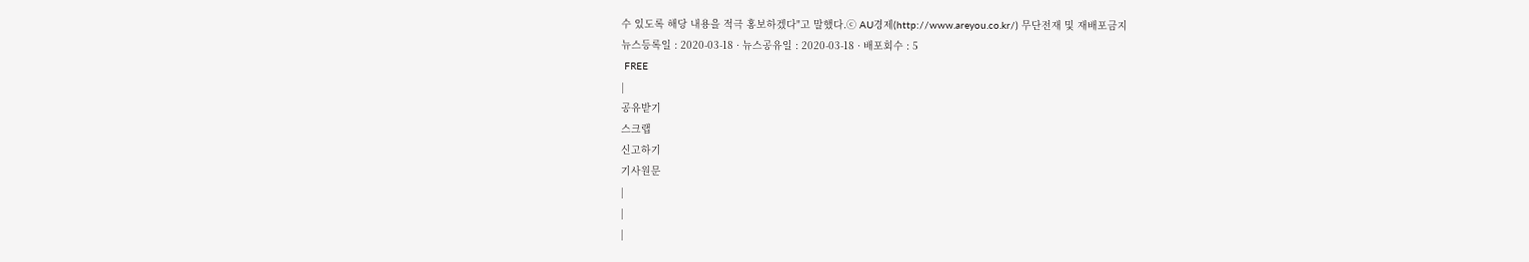수 있도록 해당 내용을 적극 홍보하겠다"고 말했다.ⓒ AU경제(http://www.areyou.co.kr/) 무단전재 및 재배포금지
뉴스등록일 : 2020-03-18 · 뉴스공유일 : 2020-03-18 · 배포회수 : 5
 FREE
|
공유받기
스크랩
신고하기
기사원문
|
|
|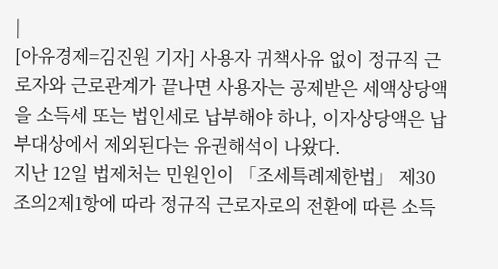|
[아유경제=김진원 기자] 사용자 귀책사유 없이 정규직 근로자와 근로관계가 끝나면 사용자는 공제받은 세액상당액을 소득세 또는 법인세로 납부해야 하나, 이자상당액은 납부대상에서 제외된다는 유권해석이 나왔다.
지난 12일 법제처는 민원인이 「조세특례제한법」 제30조의2제1항에 따라 정규직 근로자로의 전환에 따른 소득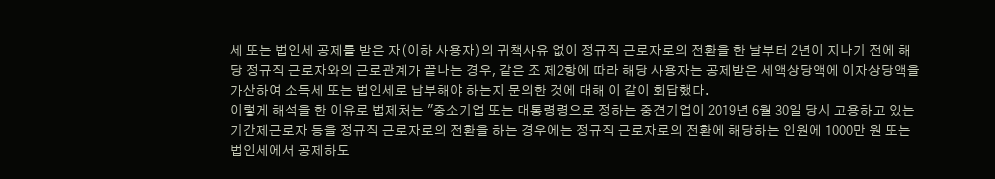세 또는 법인세 공제를 받은 자(이하 사용자)의 귀책사유 없이 정규직 근로자로의 전환을 한 날부터 2년이 지나기 전에 해당 정규직 근로자와의 근로관계가 끝나는 경우, 같은 조 제2항에 따라 해당 사용자는 공제받은 세액상당액에 이자상당액을 가산하여 소득세 또는 법인세로 납부해야 하는지 문의한 것에 대해 이 같이 회답했다.
이렇게 해석을 한 이유로 법제처는 "중소기업 또는 대통령령으로 정하는 중견기업이 2019년 6월 30일 당시 고용하고 있는 기간제근로자 등을 정규직 근로자로의 전환을 하는 경우에는 정규직 근로자로의 전환에 해당하는 인원에 1000만 원 또는 법인세에서 공제하도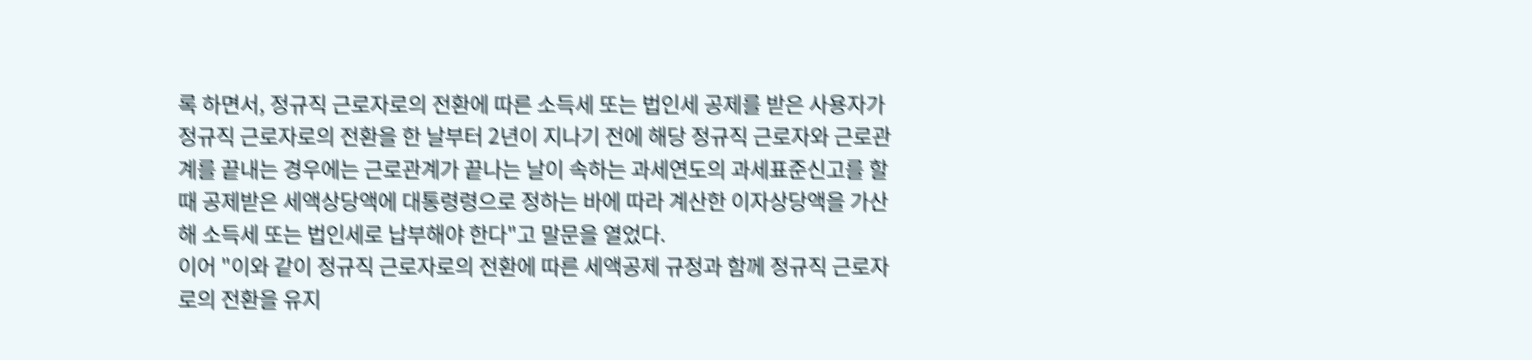록 하면서, 정규직 근로자로의 전환에 따른 소득세 또는 법인세 공제를 받은 사용자가 정규직 근로자로의 전환을 한 날부터 2년이 지나기 전에 해당 정규직 근로자와 근로관계를 끝내는 경우에는 근로관계가 끝나는 날이 속하는 과세연도의 과세표준신고를 할 때 공제받은 세액상당액에 대통령령으로 정하는 바에 따라 계산한 이자상당액을 가산해 소득세 또는 법인세로 납부해야 한다"고 말문을 열었다.
이어 "이와 같이 정규직 근로자로의 전환에 따른 세액공제 규정과 함께 정규직 근로자로의 전환을 유지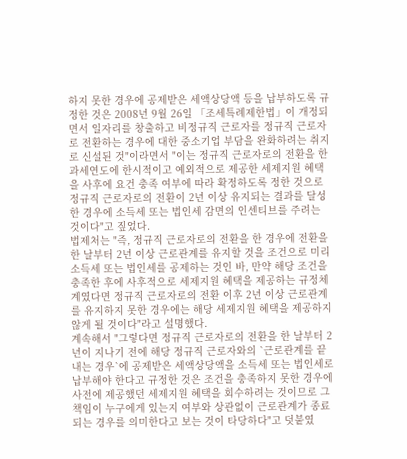하지 못한 경우에 공제받은 세액상당액 등을 납부하도록 규정한 것은 2008년 9월 26일 「조세특례제한법」이 개정되면서 일자리를 창출하고 비정규직 근로자를 정규직 근로자로 전환하는 경우에 대한 중소기업 부담을 완화하려는 취지로 신설된 것"이라면서 "이는 정규직 근로자로의 전환을 한 과세연도에 한시적이고 예외적으로 제공한 세제지원 혜택을 사후에 요건 충족 여부에 따라 확정하도록 정한 것으로 정규직 근로자로의 전환이 2년 이상 유지되는 결과를 달성한 경우에 소득세 또는 법인세 감면의 인센티브를 주려는 것이다"고 짚었다.
법제처는 "즉, 정규직 근로자로의 전환을 한 경우에 전환을 한 날부터 2년 이상 근로관계를 유지할 것을 조건으로 미리 소득세 또는 법인세를 공제하는 것인 바, 만약 해당 조건을 충족한 후에 사후적으로 세제지원 혜택을 제공하는 규정체계였다면 정규직 근로자로의 전환 이후 2년 이상 근로관계를 유지하지 못한 경우에는 해당 세제지원 혜택을 제공하지 않게 될 것이다"라고 설명했다.
계속해서 "그렇다면 정규직 근로자로의 전환을 한 날부터 2년이 지나기 전에 해당 정규직 근로자와의 `근로관계를 끝내는 경우`에 공제받은 세액상당액을 소득세 또는 법인세로 납부해야 한다고 규정한 것은 조건을 충족하지 못한 경우에 사전에 제공했던 세제지원 혜택을 회수하려는 것이므로 그 책임이 누구에게 있는지 여부와 상관없이 근로관계가 종료되는 경우를 의미한다고 보는 것이 타당하다"고 덧붙였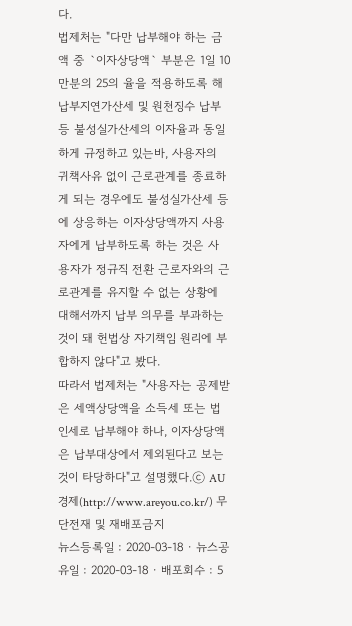다.
법제처는 "다만 납부해야 하는 금액 중 `이자상당액` 부분은 1일 10만분의 25의 율을 적용하도록 해 납부지연가산세 및 원천징수 납부 등 불성실가산세의 이자율과 동일하게 규정하고 있는바, 사용자의 귀책사유 없이 근로관계를 종료하게 되는 경우에도 불성실가산세 등에 상응하는 이자상당액까지 사용자에게 납부하도록 하는 것은 사용자가 정규직 전환 근로자와의 근로관계를 유지할 수 없는 상황에 대해서까지 납부 의무를 부과하는 것이 돼 헌법상 자기책임 원리에 부합하지 않다"고 봤다.
따라서 법제처는 "사용자는 공제받은 세액상당액을 소득세 또는 법인세로 납부해야 하나, 이자상당액은 납부대상에서 제외된다고 보는 것이 타당하다"고 설명했다.ⓒ AU경제(http://www.areyou.co.kr/) 무단전재 및 재배포금지
뉴스등록일 : 2020-03-18 · 뉴스공유일 : 2020-03-18 · 배포회수 : 5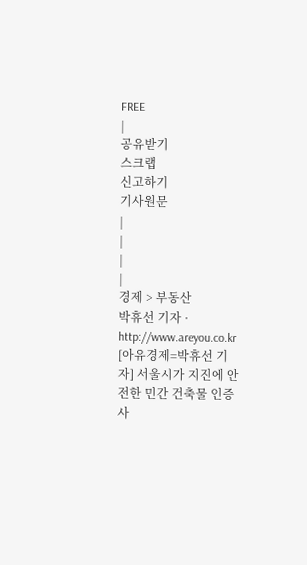FREE
|
공유받기
스크랩
신고하기
기사원문
|
|
|
|
경제 > 부동산
박휴선 기자 · http://www.areyou.co.kr
[아유경제=박휴선 기자] 서울시가 지진에 안전한 민간 건축물 인증사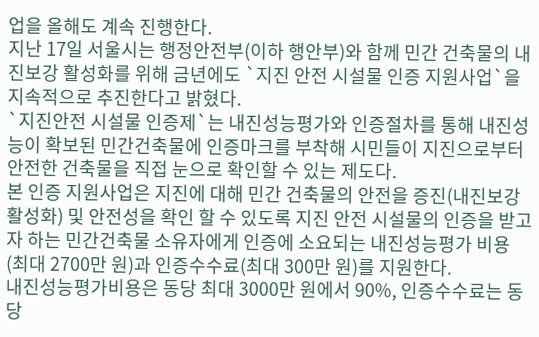업을 올해도 계속 진행한다.
지난 17일 서울시는 행정안전부(이하 행안부)와 함께 민간 건축물의 내진보강 활성화를 위해 금년에도 `지진 안전 시설물 인증 지원사업`을 지속적으로 추진한다고 밝혔다.
`지진안전 시설물 인증제`는 내진성능평가와 인증절차를 통해 내진성능이 확보된 민간건축물에 인증마크를 부착해 시민들이 지진으로부터 안전한 건축물을 직접 눈으로 확인할 수 있는 제도다.
본 인증 지원사업은 지진에 대해 민간 건축물의 안전을 증진(내진보강 활성화) 및 안전성을 확인 할 수 있도록 지진 안전 시설물의 인증을 받고자 하는 민간건축물 소유자에게 인증에 소요되는 내진성능평가 비용(최대 2700만 원)과 인증수수료(최대 300만 원)를 지원한다.
내진성능평가비용은 동당 최대 3000만 원에서 90%, 인증수수료는 동당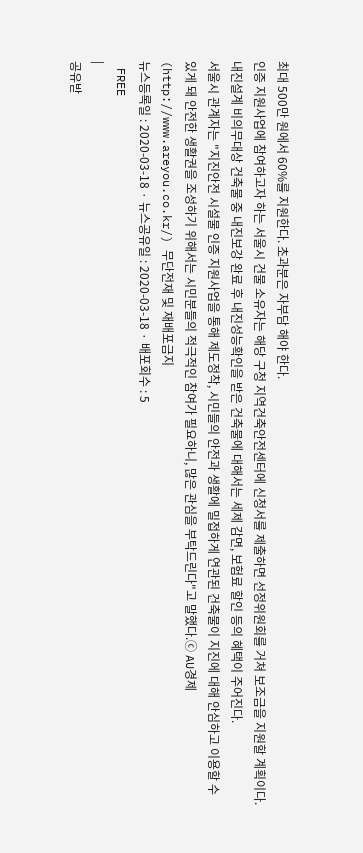최대 500만 원에서 60%를 지원한다. 초과분은 자부담 해야 한다.
인증 지원사업에 참여하고자 하는 서울시 건물 소유자는 해당 구청 지역건축안전센터에 신청서를 제출하면 선정위원회를 거쳐 보조금을 지원할 계획이다. 내진설계 비의무대상 건축물 중 내진보강 완료 후 내진성능확인을 받은 건축물에 대해서는 세제 감면, 보험료 할인 등의 혜택이 주어진다.
서울시 관계자는 "지진안전 시설물 인증 지원사업을 통해 제도정착, 시민들의 안전과 생활에 밀접하게 연관된 건축물이 지진에 대해 안심하고 이용할 수 있게 돼 안전한 생활권을 조성하기 위해서는 시민분들의 적극적인 참여가 필요하니, 많은 관심을 부탁드린다"고 말했다.ⓒ AU경제(http://www.areyou.co.kr/) 무단전재 및 재배포금지
뉴스등록일 : 2020-03-18 · 뉴스공유일 : 2020-03-18 · 배포회수 : 5
 FREE
|
공유받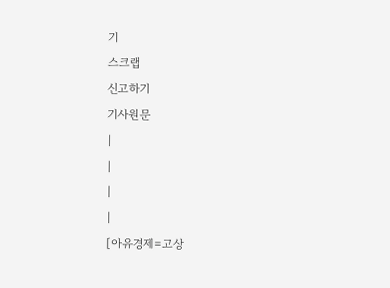기
스크랩
신고하기
기사원문
|
|
|
|
[아유경제=고상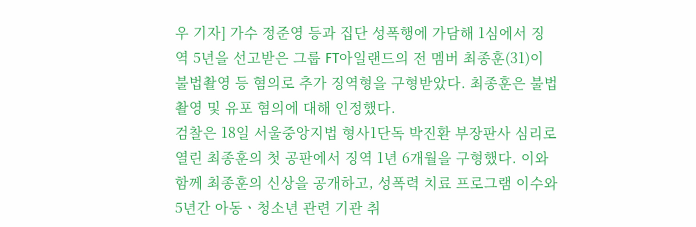우 기자] 가수 정준영 등과 집단 성폭행에 가담해 1심에서 징역 5년을 선고받은 그룹 FT아일랜드의 전 멤버 최종훈(31)이 불법촬영 등 혐의로 추가 징역형을 구형받았다. 최종훈은 불법 촬영 및 유포 혐의에 대해 인정했다.
검찰은 18일 서울중앙지법 형사1단독 박진환 부장판사 심리로 열린 최종훈의 첫 공판에서 징역 1년 6개월을 구형했다. 이와 함께 최종훈의 신상을 공개하고, 성폭력 치료 프로그램 이수와 5년간 아동ㆍ청소년 관련 기관 취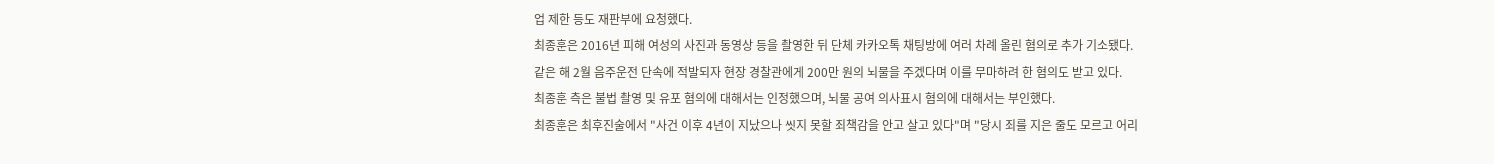업 제한 등도 재판부에 요청했다.
최종훈은 2016년 피해 여성의 사진과 동영상 등을 촬영한 뒤 단체 카카오톡 채팅방에 여러 차례 올린 혐의로 추가 기소됐다. 같은 해 2월 음주운전 단속에 적발되자 현장 경찰관에게 200만 원의 뇌물을 주겠다며 이를 무마하려 한 혐의도 받고 있다.
최종훈 측은 불법 촬영 및 유포 혐의에 대해서는 인정했으며, 뇌물 공여 의사표시 혐의에 대해서는 부인했다.
최종훈은 최후진술에서 "사건 이후 4년이 지났으나 씻지 못할 죄책감을 안고 살고 있다"며 "당시 죄를 지은 줄도 모르고 어리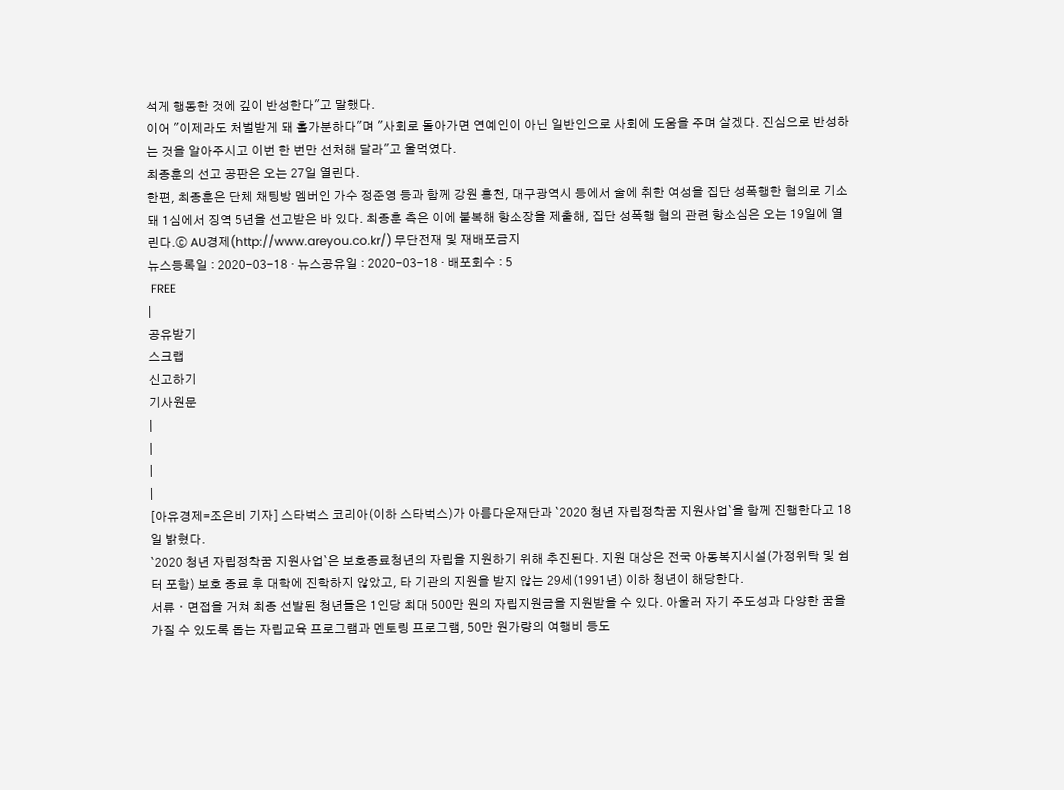석게 행동한 것에 깊이 반성한다"고 말했다.
이어 "이제라도 처벌받게 돼 홀가분하다"며 "사회로 돌아가면 연예인이 아닌 일반인으로 사회에 도움을 주며 살겠다. 진심으로 반성하는 것을 알아주시고 이번 한 번만 선처해 달라"고 울먹였다.
최종훈의 선고 공판은 오는 27일 열린다.
한편, 최종훈은 단체 채팅방 멤버인 가수 정준영 등과 함께 강원 홍천, 대구광역시 등에서 술에 취한 여성을 집단 성폭행한 혐의로 기소돼 1심에서 징역 5년을 선고받은 바 있다. 최종훈 측은 이에 불복해 항소장을 제출해, 집단 성폭행 혐의 관련 항소심은 오는 19일에 열린다.ⓒ AU경제(http://www.areyou.co.kr/) 무단전재 및 재배포금지
뉴스등록일 : 2020-03-18 · 뉴스공유일 : 2020-03-18 · 배포회수 : 5
 FREE
|
공유받기
스크랩
신고하기
기사원문
|
|
|
|
[아유경제=조은비 기자] 스타벅스 코리아(이하 스타벅스)가 아름다운재단과 `2020 청년 자립정착꿈 지원사업`을 함께 진행한다고 18일 밝혔다.
`2020 청년 자립정착꿈 지원사업`은 보호종료청년의 자립을 지원하기 위해 추진된다. 지원 대상은 전국 아동복지시설(가정위탁 및 쉼터 포함) 보호 종료 후 대학에 진학하지 않았고, 타 기관의 지원을 받지 않는 29세(1991년) 이하 청년이 해당한다.
서류ㆍ면접을 거쳐 최종 선발된 청년들은 1인당 최대 500만 원의 자립지원금을 지원받을 수 있다. 아울러 자기 주도성과 다양한 꿈을 가질 수 있도록 돕는 자립교육 프로그램과 멘토링 프로그램, 50만 원가량의 여행비 등도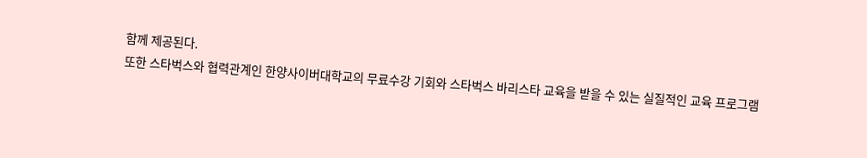함께 제공된다.
또한 스타벅스와 협력관계인 한양사이버대학교의 무료수강 기회와 스타벅스 바리스타 교육을 받을 수 있는 실질적인 교육 프로그램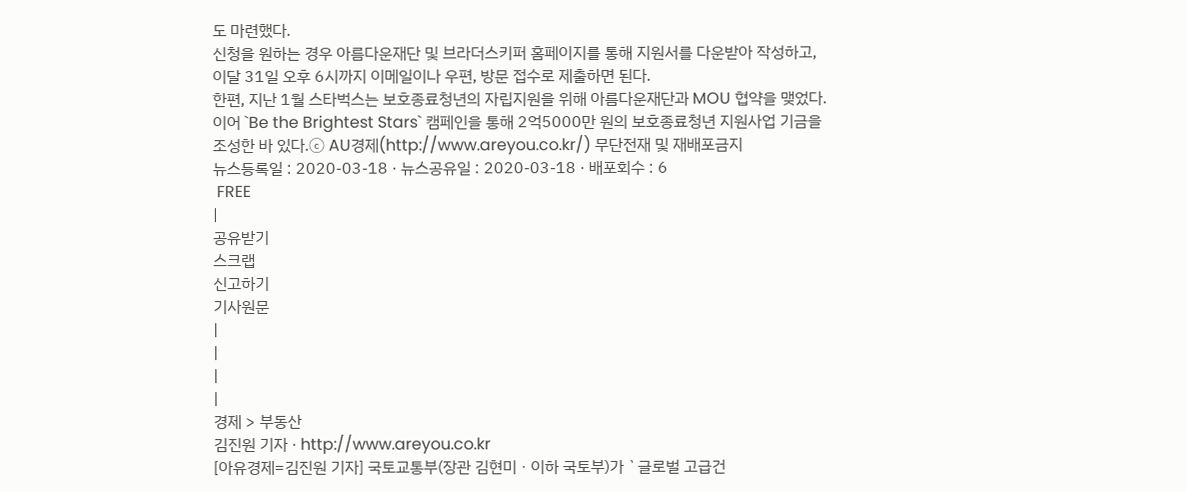도 마련했다.
신청을 원하는 경우 아름다운재단 및 브라더스키퍼 홈페이지를 통해 지원서를 다운받아 작성하고, 이달 31일 오후 6시까지 이메일이나 우편, 방문 접수로 제출하면 된다.
한편, 지난 1월 스타벅스는 보호종료청년의 자립지원을 위해 아름다운재단과 MOU 협약을 맺었다. 이어 `Be the Brightest Stars` 캠페인을 통해 2억5000만 원의 보호종료청년 지원사업 기금을 조성한 바 있다.ⓒ AU경제(http://www.areyou.co.kr/) 무단전재 및 재배포금지
뉴스등록일 : 2020-03-18 · 뉴스공유일 : 2020-03-18 · 배포회수 : 6
 FREE
|
공유받기
스크랩
신고하기
기사원문
|
|
|
|
경제 > 부동산
김진원 기자 · http://www.areyou.co.kr
[아유경제=김진원 기자] 국토교통부(장관 김현미ㆍ이하 국토부)가 `글로벌 고급건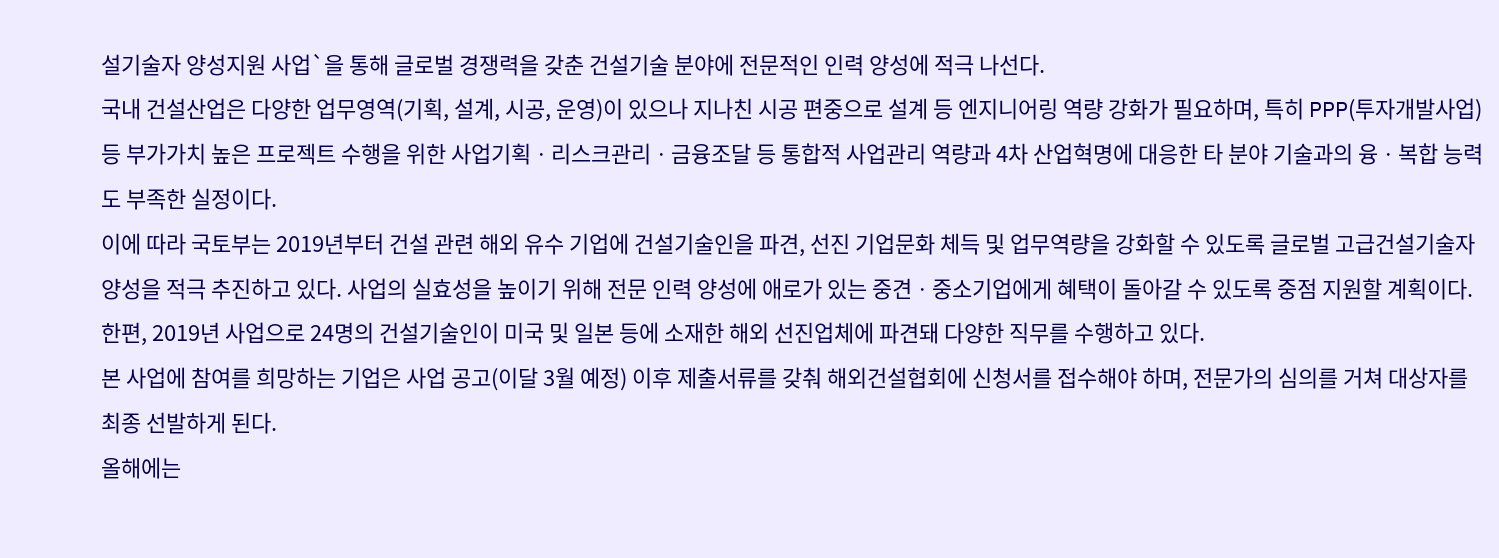설기술자 양성지원 사업`을 통해 글로벌 경쟁력을 갖춘 건설기술 분야에 전문적인 인력 양성에 적극 나선다.
국내 건설산업은 다양한 업무영역(기획, 설계, 시공, 운영)이 있으나 지나친 시공 편중으로 설계 등 엔지니어링 역량 강화가 필요하며, 특히 PPP(투자개발사업) 등 부가가치 높은 프로젝트 수행을 위한 사업기획ㆍ리스크관리ㆍ금융조달 등 통합적 사업관리 역량과 4차 산업혁명에 대응한 타 분야 기술과의 융ㆍ복합 능력도 부족한 실정이다.
이에 따라 국토부는 2019년부터 건설 관련 해외 유수 기업에 건설기술인을 파견, 선진 기업문화 체득 및 업무역량을 강화할 수 있도록 글로벌 고급건설기술자 양성을 적극 추진하고 있다. 사업의 실효성을 높이기 위해 전문 인력 양성에 애로가 있는 중견ㆍ중소기업에게 혜택이 돌아갈 수 있도록 중점 지원할 계획이다.
한편, 2019년 사업으로 24명의 건설기술인이 미국 및 일본 등에 소재한 해외 선진업체에 파견돼 다양한 직무를 수행하고 있다.
본 사업에 참여를 희망하는 기업은 사업 공고(이달 3월 예정) 이후 제출서류를 갖춰 해외건설협회에 신청서를 접수해야 하며, 전문가의 심의를 거쳐 대상자를 최종 선발하게 된다.
올해에는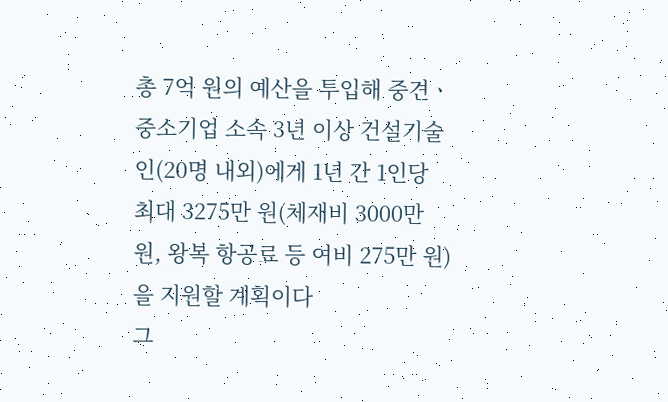총 7억 원의 예산을 투입해 중견ㆍ중소기업 소속 3년 이상 건설기술인(20명 내외)에게 1년 간 1인당 최대 3275만 원(체재비 3000만 원, 왕복 항공료 등 여비 275만 원)을 지원할 계획이다
그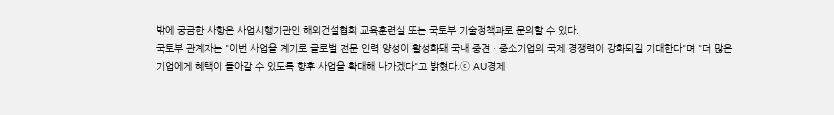밖에 궁금한 사항은 사업시행기관인 해외건설협회 교육훈련실 또는 국토부 기술정책과로 문의할 수 있다.
국토부 관계자는 "이번 사업을 계기로 글로벌 전문 인력 양성이 활성화돼 국내 중견ㆍ중소기업의 국제 경쟁력이 강화되길 기대한다"며 "더 많은 기업에게 혜택이 돌아갈 수 있도록 향후 사업을 확대해 나가겠다"고 밝혔다.ⓒ AU경제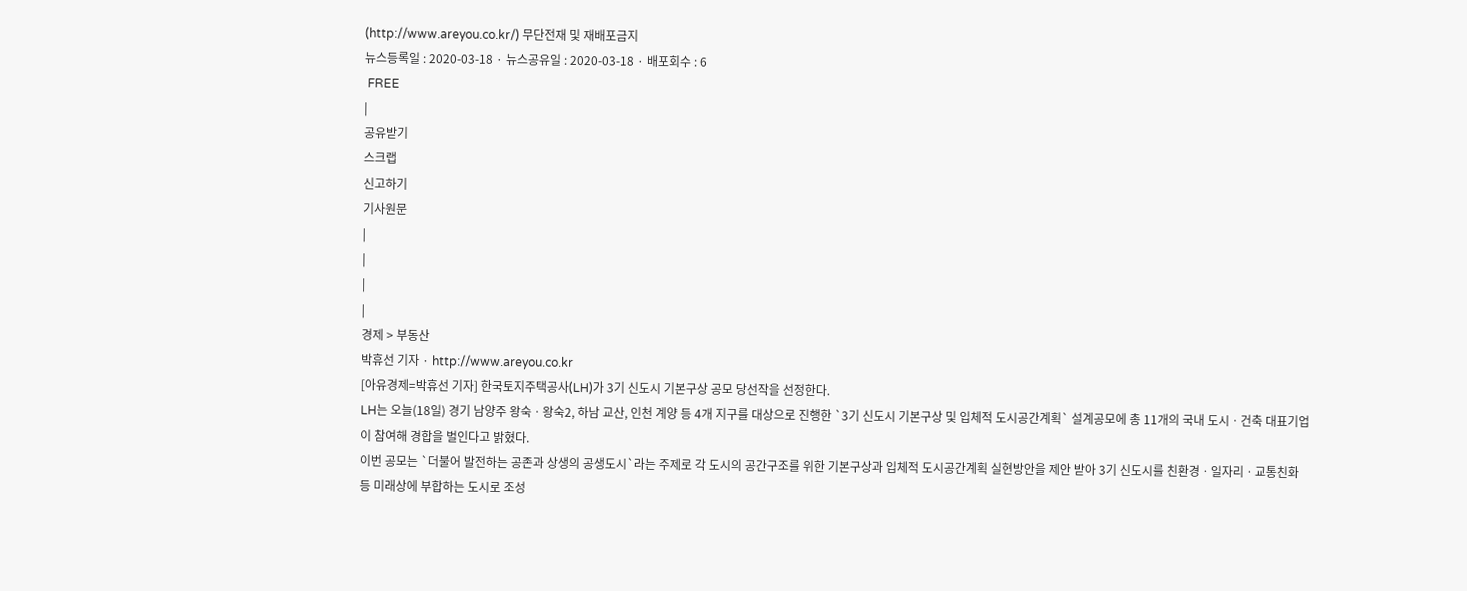(http://www.areyou.co.kr/) 무단전재 및 재배포금지
뉴스등록일 : 2020-03-18 · 뉴스공유일 : 2020-03-18 · 배포회수 : 6
 FREE
|
공유받기
스크랩
신고하기
기사원문
|
|
|
|
경제 > 부동산
박휴선 기자 · http://www.areyou.co.kr
[아유경제=박휴선 기자] 한국토지주택공사(LH)가 3기 신도시 기본구상 공모 당선작을 선정한다.
LH는 오늘(18일) 경기 남양주 왕숙ㆍ왕숙2, 하남 교산, 인천 계양 등 4개 지구를 대상으로 진행한 `3기 신도시 기본구상 및 입체적 도시공간계획` 설계공모에 총 11개의 국내 도시ㆍ건축 대표기업이 참여해 경합을 벌인다고 밝혔다.
이번 공모는 `더불어 발전하는 공존과 상생의 공생도시`라는 주제로 각 도시의 공간구조를 위한 기본구상과 입체적 도시공간계획 실현방안을 제안 받아 3기 신도시를 친환경ㆍ일자리ㆍ교통친화 등 미래상에 부합하는 도시로 조성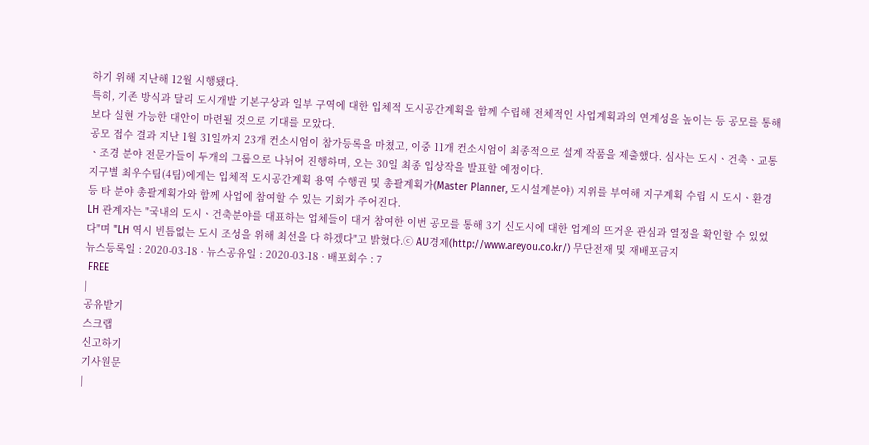하기 위해 지난해 12월 시행됐다.
특히, 기존 방식과 달리 도시개발 기본구상과 일부 구역에 대한 입체적 도시공간계획을 함께 수립해 전체적인 사업계획과의 연계성을 높이는 등 공모를 통해 보다 실현 가능한 대안이 마련될 것으로 기대를 모았다.
공모 접수 결과 지난 1월 31일까지 23개 컨소시엄이 참가등록을 마쳤고, 이중 11개 컨소시엄이 최종적으로 설계 작품을 제출했다. 심사는 도시ㆍ건축ㆍ교통ㆍ조경 분야 전문가들이 두개의 그룹으로 나뉘어 진행하며, 오는 30일 최종 입상작을 발표할 예정이다.
지구별 최우수팀(4팀)에게는 입체적 도시공간계획 용역 수행권 및 총괄계획가(Master Planner, 도시설계분야) 지위를 부여해 지구계획 수립 시 도시ㆍ환경 등 타 분야 총괄계획가와 함께 사업에 참여할 수 있는 기회가 주어진다.
LH 관계자는 "국내의 도시ㆍ건축분야를 대표하는 업체들이 대거 참여한 이번 공모를 통해 3기 신도시에 대한 업계의 뜨거운 관심과 열정을 확인할 수 있었다"며 "LH 역시 빈틈없는 도시 조성을 위해 최선을 다 하겠다"고 밝혔다.ⓒ AU경제(http://www.areyou.co.kr/) 무단전재 및 재배포금지
뉴스등록일 : 2020-03-18 · 뉴스공유일 : 2020-03-18 · 배포회수 : 7
 FREE
|
공유받기
스크랩
신고하기
기사원문
|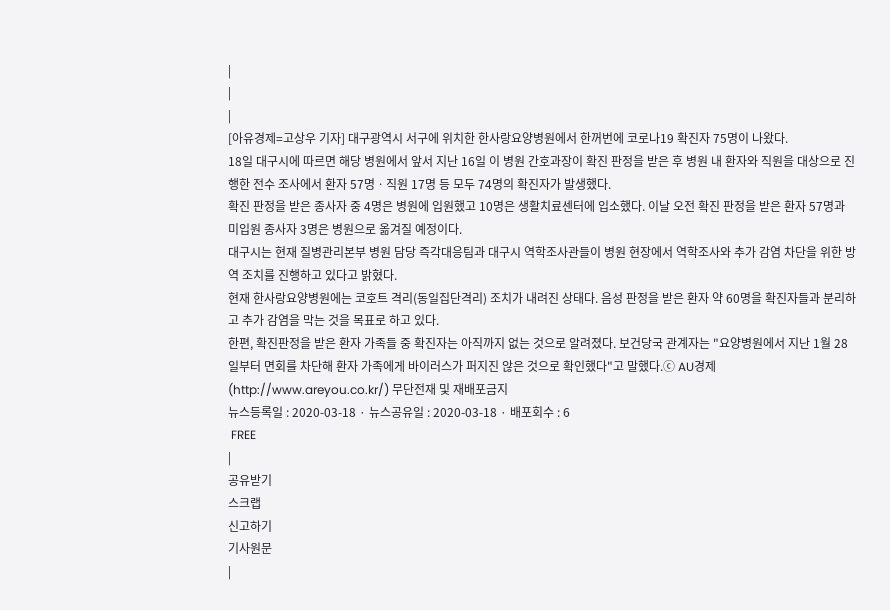|
|
|
[아유경제=고상우 기자] 대구광역시 서구에 위치한 한사랑요양병원에서 한꺼번에 코로나19 확진자 75명이 나왔다.
18일 대구시에 따르면 해당 병원에서 앞서 지난 16일 이 병원 간호과장이 확진 판정을 받은 후 병원 내 환자와 직원을 대상으로 진행한 전수 조사에서 환자 57명ㆍ직원 17명 등 모두 74명의 확진자가 발생했다.
확진 판정을 받은 종사자 중 4명은 병원에 입원했고 10명은 생활치료센터에 입소했다. 이날 오전 확진 판정을 받은 환자 57명과 미입원 종사자 3명은 병원으로 옮겨질 예정이다.
대구시는 현재 질병관리본부 병원 담당 즉각대응팀과 대구시 역학조사관들이 병원 현장에서 역학조사와 추가 감염 차단을 위한 방역 조치를 진행하고 있다고 밝혔다.
현재 한사랑요양병원에는 코호트 격리(동일집단격리) 조치가 내려진 상태다. 음성 판정을 받은 환자 약 60명을 확진자들과 분리하고 추가 감염을 막는 것을 목표로 하고 있다.
한편, 확진판정을 받은 환자 가족들 중 확진자는 아직까지 없는 것으로 알려졌다. 보건당국 관계자는 "요양병원에서 지난 1월 28일부터 면회를 차단해 환자 가족에게 바이러스가 퍼지진 않은 것으로 확인했다"고 말했다.ⓒ AU경제(http://www.areyou.co.kr/) 무단전재 및 재배포금지
뉴스등록일 : 2020-03-18 · 뉴스공유일 : 2020-03-18 · 배포회수 : 6
 FREE
|
공유받기
스크랩
신고하기
기사원문
|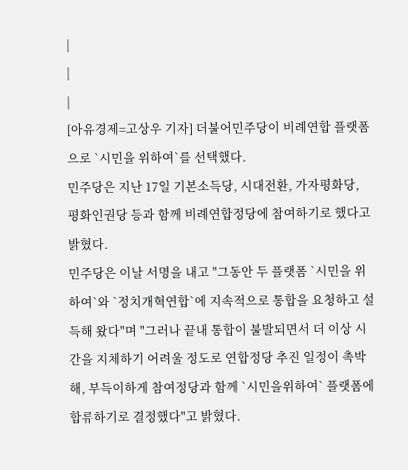|
|
|
[아유경제=고상우 기자] 더불어민주당이 비례연합 플랫폼으로 `시민을 위하여`를 선택했다.
민주당은 지난 17일 기본소득당, 시대전환, 가자평화당, 평화인권당 등과 함께 비례연합정당에 참여하기로 했다고 밝혔다.
민주당은 이날 서명을 내고 "그동안 두 플랫폼 `시민을 위하여`와 `정치개혁연합`에 지속적으로 통합을 요청하고 설득해 왔다"며 "그러나 끝내 통합이 불발되면서 더 이상 시간을 지체하기 어려울 정도로 연합정당 추진 일정이 촉박해, 부득이하게 참여정당과 함께 `시민을위하여` 플랫폼에 합류하기로 결정했다"고 밝혔다.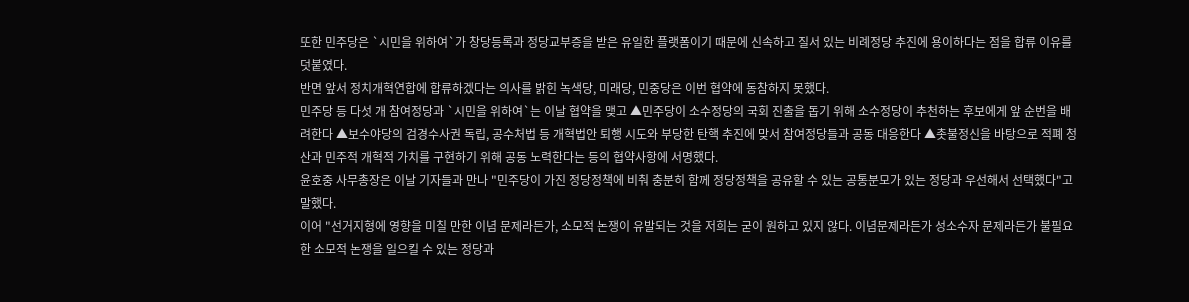또한 민주당은 `시민을 위하여`가 창당등록과 정당교부증을 받은 유일한 플랫폼이기 때문에 신속하고 질서 있는 비례정당 추진에 용이하다는 점을 합류 이유를 덧붙였다.
반면 앞서 정치개혁연합에 합류하겠다는 의사를 밝힌 녹색당, 미래당, 민중당은 이번 협약에 동참하지 못했다.
민주당 등 다섯 개 참여정당과 `시민을 위하여`는 이날 협약을 맺고 ▲민주당이 소수정당의 국회 진출을 돕기 위해 소수정당이 추천하는 후보에게 앞 순번을 배려한다 ▲보수야당의 검경수사권 독립, 공수처법 등 개혁법안 퇴행 시도와 부당한 탄핵 추진에 맞서 참여정당들과 공동 대응한다 ▲촛불정신을 바탕으로 적폐 청산과 민주적 개혁적 가치를 구현하기 위해 공동 노력한다는 등의 협약사항에 서명했다.
윤호중 사무총장은 이날 기자들과 만나 "민주당이 가진 정당정책에 비춰 충분히 함께 정당정책을 공유할 수 있는 공통분모가 있는 정당과 우선해서 선택했다"고 말했다.
이어 "선거지형에 영향을 미칠 만한 이념 문제라든가, 소모적 논쟁이 유발되는 것을 저희는 굳이 원하고 있지 않다. 이념문제라든가 성소수자 문제라든가 불필요한 소모적 논쟁을 일으킬 수 있는 정당과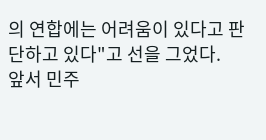의 연합에는 어려움이 있다고 판단하고 있다"고 선을 그었다.
앞서 민주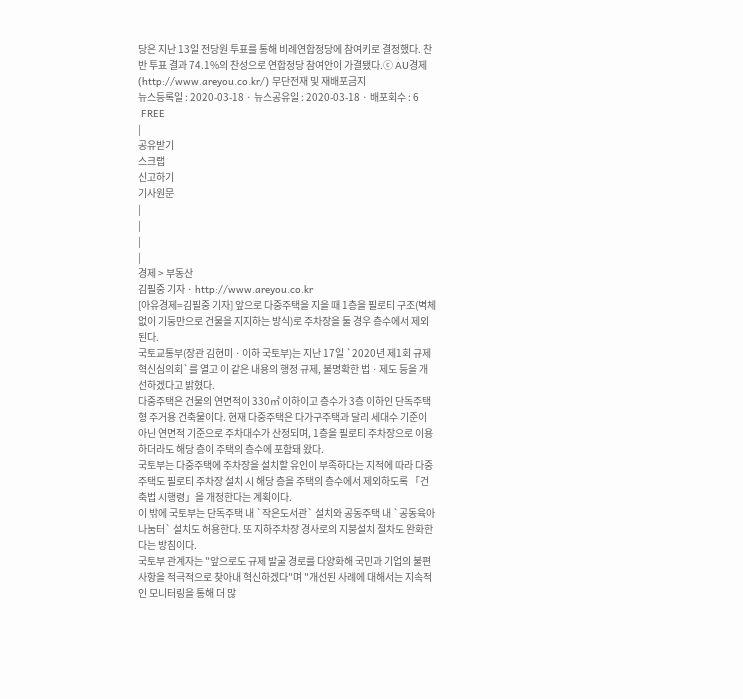당은 지난 13일 전당원 투표를 통해 비례연합정당에 참여키로 결정했다. 찬반 투표 결과 74.1%의 찬성으로 연합정당 참여안이 가결됐다.ⓒ AU경제(http://www.areyou.co.kr/) 무단전재 및 재배포금지
뉴스등록일 : 2020-03-18 · 뉴스공유일 : 2020-03-18 · 배포회수 : 6
 FREE
|
공유받기
스크랩
신고하기
기사원문
|
|
|
|
경제 > 부동산
김필중 기자 · http://www.areyou.co.kr
[아유경제=김필중 기자] 앞으로 다중주택을 지을 때 1층을 필로티 구조(벽체 없이 기둥만으로 건물을 지지하는 방식)로 주차장을 둘 경우 층수에서 제외된다.
국토교통부(장관 김현미ㆍ이하 국토부)는 지난 17일 `2020년 제1회 규제혁신심의회`를 열고 이 같은 내용의 행정 규제, 불명확한 법ㆍ제도 등을 개선하겠다고 밝혔다.
다중주택은 건물의 연면적이 330㎡ 이하이고 층수가 3층 이하인 단독주택형 주거용 건축물이다. 현재 다중주택은 다가구주택과 달리 세대수 기준이 아닌 연면적 기준으로 주차대수가 산정되며, 1층을 필로티 주차장으로 이용하더라도 해당 층이 주택의 층수에 포함돼 왔다.
국토부는 다중주택에 주차장을 설치할 유인이 부족하다는 지적에 따라 다중주택도 필로티 주차장 설치 시 해당 층을 주택의 층수에서 제외하도록 「건축법 시행령」을 개정한다는 계획이다.
이 밖에 국토부는 단독주택 내 `작은도서관` 설치와 공동주택 내 `공동육아나눔터` 설치도 허용한다. 또 지하주차장 경사로의 지붕설치 절차도 완화한다는 방침이다.
국토부 관계자는 "앞으로도 규제 발굴 경로를 다양화해 국민과 기업의 불편 사항을 적극적으로 찾아내 혁신하겠다"며 "개선된 사례에 대해서는 지속적인 모니터링을 통해 더 많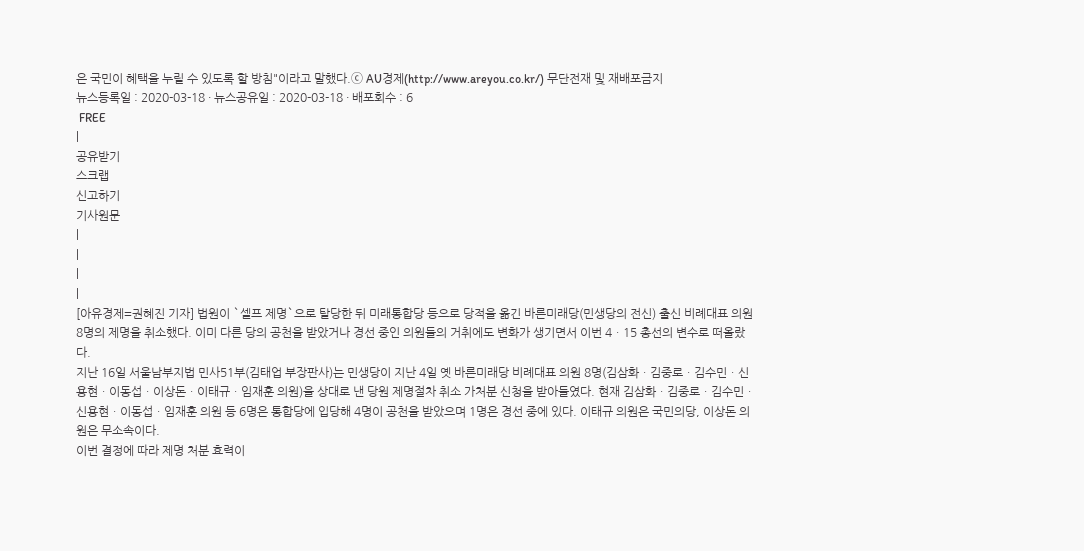은 국민이 혜택을 누릴 수 있도록 할 방침"이라고 말했다.ⓒ AU경제(http://www.areyou.co.kr/) 무단전재 및 재배포금지
뉴스등록일 : 2020-03-18 · 뉴스공유일 : 2020-03-18 · 배포회수 : 6
 FREE
|
공유받기
스크랩
신고하기
기사원문
|
|
|
|
[아유경제=권혜진 기자] 법원이 `셀프 제명`으로 탈당한 뒤 미래통합당 등으로 당적을 옮긴 바른미래당(민생당의 전신) 출신 비례대표 의원 8명의 제명을 취소했다. 이미 다른 당의 공천을 받았거나 경선 중인 의원들의 거취에도 변화가 생기면서 이번 4ㆍ15 총선의 변수로 떠올랐다.
지난 16일 서울남부지법 민사51부(김태업 부장판사)는 민생당이 지난 4일 옛 바른미래당 비례대표 의원 8명(김삼화ㆍ김중로ㆍ김수민ㆍ신용현ㆍ이동섭ㆍ이상돈ㆍ이태규ㆍ임재훈 의원)을 상대로 낸 당원 제명절차 취소 가처분 신청을 받아들였다. 현재 김삼화ㆍ김중로ㆍ김수민ㆍ신용현ㆍ이동섭ㆍ임재훈 의원 등 6명은 통합당에 입당해 4명이 공천을 받았으며 1명은 경선 중에 있다. 이태규 의원은 국민의당, 이상돈 의원은 무소속이다.
이번 결정에 따라 제명 처분 효력이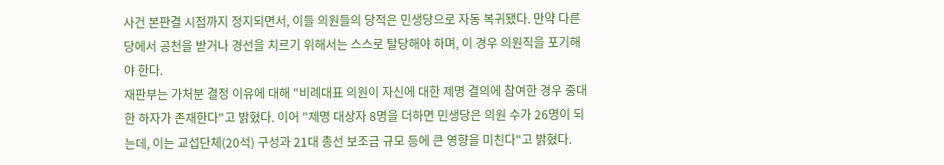사건 본판결 시점까지 정지되면서, 이들 의원들의 당적은 민생당으로 자동 복귀됐다. 만약 다른 당에서 공천을 받거나 경선을 치르기 위해서는 스스로 탈당해야 하며, 이 경우 의원직을 포기해야 한다.
재판부는 가처분 결정 이유에 대해 "비례대표 의원이 자신에 대한 제명 결의에 참여한 경우 중대한 하자가 존재한다"고 밝혔다. 이어 "제명 대상자 8명을 더하면 민생당은 의원 수가 26명이 되는데, 이는 교섭단체(20석) 구성과 21대 총선 보조금 규모 등에 큰 영향을 미친다"고 밝혔다.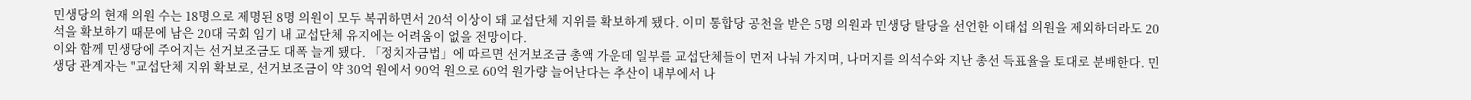민생당의 현재 의원 수는 18명으로 제명된 8명 의원이 모두 복귀하면서 20석 이상이 돼 교섭단체 지위를 확보하게 됐다. 이미 통합당 공천을 받은 5명 의원과 민생당 탈당을 선언한 이태섭 의원을 제외하더라도 20석을 확보하기 때문에 남은 20대 국회 임기 내 교섭단체 유지에는 어려움이 없을 전망이다.
이와 함께 민생당에 주어지는 선거보조금도 대폭 늘게 됐다. 「정치자금법」에 따르면 선거보조금 총액 가운데 일부를 교섭단체들이 먼저 나눠 가지며, 나머지를 의석수와 지난 총선 득표율을 토대로 분배한다. 민생당 관계자는 "교섭단체 지위 확보로, 선거보조금이 약 30억 원에서 90억 원으로 60억 원가량 늘어난다는 추산이 내부에서 나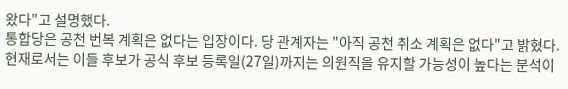왔다"고 설명했다.
통합당은 공천 번복 계획은 없다는 입장이다. 당 관계자는 "아직 공천 취소 계획은 없다"고 밝혔다. 현재로서는 이들 후보가 공식 후보 등록일(27일)까지는 의원직을 유지할 가능성이 높다는 분석이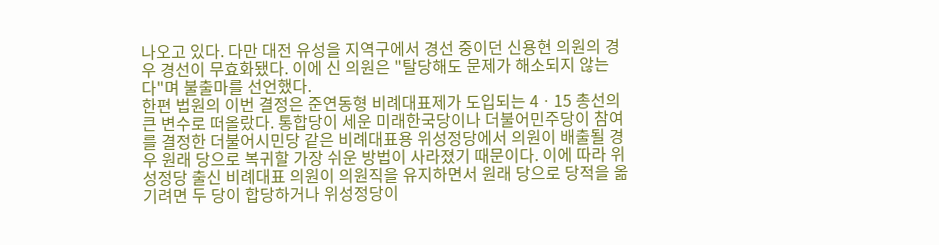나오고 있다. 다만 대전 유성을 지역구에서 경선 중이던 신용현 의원의 경우 경선이 무효화됐다. 이에 신 의원은 "탈당해도 문제가 해소되지 않는다"며 불출마를 선언했다.
한편 법원의 이번 결정은 준연동형 비례대표제가 도입되는 4ㆍ15 총선의 큰 변수로 떠올랐다. 통합당이 세운 미래한국당이나 더불어민주당이 참여를 결정한 더불어시민당 같은 비례대표용 위성정당에서 의원이 배출될 경우 원래 당으로 복귀할 가장 쉬운 방법이 사라졌기 때문이다. 이에 따라 위성정당 출신 비례대표 의원이 의원직을 유지하면서 원래 당으로 당적을 옮기려면 두 당이 합당하거나 위성정당이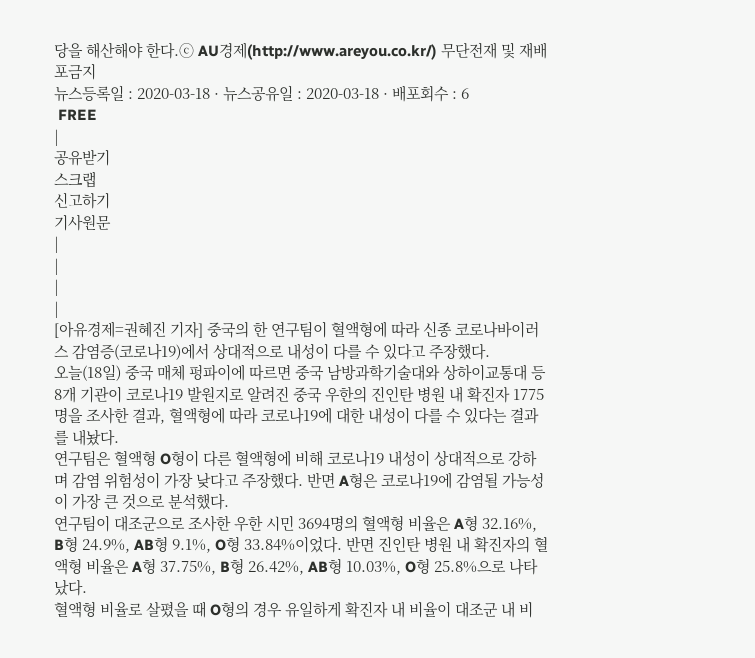당을 해산해야 한다.ⓒ AU경제(http://www.areyou.co.kr/) 무단전재 및 재배포금지
뉴스등록일 : 2020-03-18 · 뉴스공유일 : 2020-03-18 · 배포회수 : 6
 FREE
|
공유받기
스크랩
신고하기
기사원문
|
|
|
|
[아유경제=권혜진 기자] 중국의 한 연구팀이 혈액형에 따라 신종 코로나바이러스 감염증(코로나19)에서 상대적으로 내성이 다를 수 있다고 주장했다.
오늘(18일) 중국 매체 펑파이에 따르면 중국 남방과학기술대와 상하이교통대 등 8개 기관이 코로나19 발원지로 알려진 중국 우한의 진인탄 병원 내 확진자 1775명을 조사한 결과, 혈액형에 따라 코로나19에 대한 내성이 다를 수 있다는 결과를 내놨다.
연구팀은 혈액형 O형이 다른 혈액형에 비해 코로나19 내성이 상대적으로 강하며 감염 위험성이 가장 낮다고 주장했다. 반면 A형은 코로나19에 감염될 가능성이 가장 큰 것으로 분석했다.
연구팀이 대조군으로 조사한 우한 시민 3694명의 혈액형 비율은 A형 32.16%, B형 24.9%, AB형 9.1%, O형 33.84%이었다. 반면 진인탄 병원 내 확진자의 혈액형 비율은 A형 37.75%, B형 26.42%, AB형 10.03%, O형 25.8%으로 나타났다.
혈액형 비율로 살폈을 때 O형의 경우 유일하게 확진자 내 비율이 대조군 내 비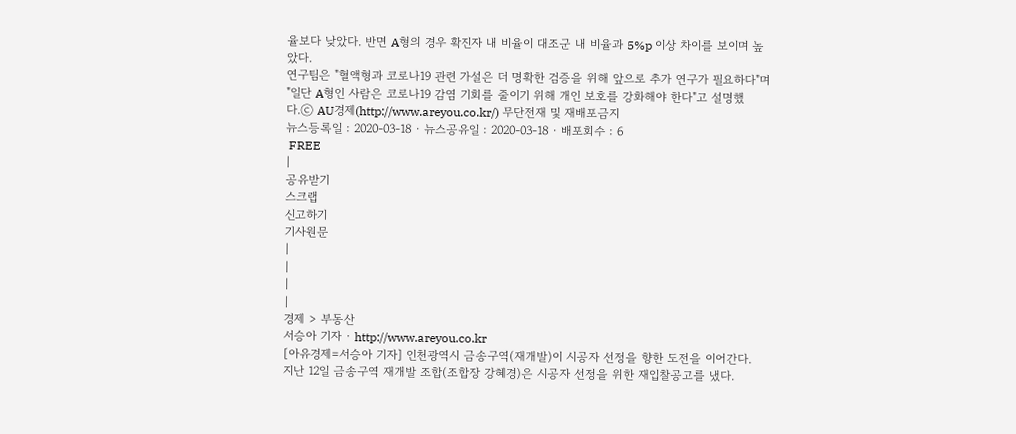율보다 낮았다. 반면 A형의 경우 확진자 내 비율이 대조군 내 비율과 5%p 이상 차이를 보이며 높았다.
연구팀은 "혈액형과 코로나19 관련 가설은 더 명확한 검증을 위해 앞으로 추가 연구가 필요하다"며 "일단 A형인 사람은 코로나19 감염 기회를 줄이기 위해 개인 보호를 강화해야 한다"고 설명했다.ⓒ AU경제(http://www.areyou.co.kr/) 무단전재 및 재배포금지
뉴스등록일 : 2020-03-18 · 뉴스공유일 : 2020-03-18 · 배포회수 : 6
 FREE
|
공유받기
스크랩
신고하기
기사원문
|
|
|
|
경제 > 부동산
서승아 기자 · http://www.areyou.co.kr
[아유경제=서승아 기자] 인천광역시 금송구역(재개발)이 시공자 선정을 향한 도전을 이어간다.
지난 12일 금송구역 재개발 조합(조합장 강혜경)은 시공자 선정을 위한 재입찰공고를 냈다.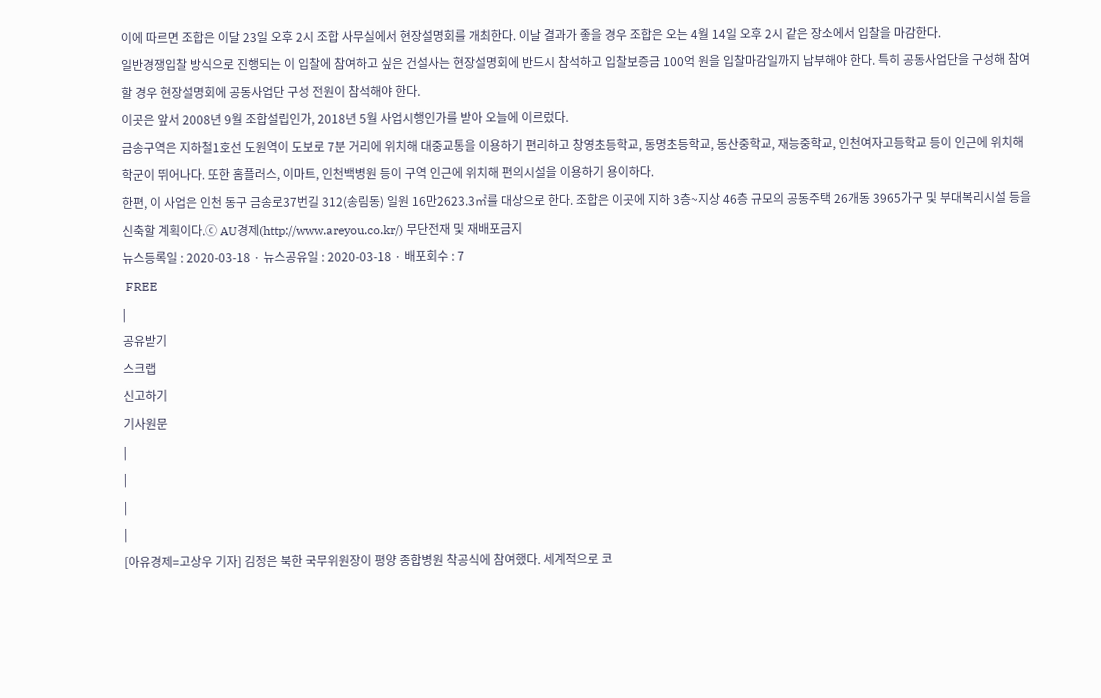이에 따르면 조합은 이달 23일 오후 2시 조합 사무실에서 현장설명회를 개최한다. 이날 결과가 좋을 경우 조합은 오는 4월 14일 오후 2시 같은 장소에서 입찰을 마감한다.
일반경쟁입찰 방식으로 진행되는 이 입찰에 참여하고 싶은 건설사는 현장설명회에 반드시 참석하고 입찰보증금 100억 원을 입찰마감일까지 납부해야 한다. 특히 공동사업단을 구성해 참여할 경우 현장설명회에 공동사업단 구성 전원이 참석해야 한다.
이곳은 앞서 2008년 9월 조합설립인가, 2018년 5월 사업시행인가를 받아 오늘에 이르렀다.
금송구역은 지하철1호선 도원역이 도보로 7분 거리에 위치해 대중교통을 이용하기 편리하고 창영초등학교, 동명초등학교, 동산중학교, 재능중학교, 인천여자고등학교 등이 인근에 위치해 학군이 뛰어나다. 또한 홈플러스, 이마트, 인천백병원 등이 구역 인근에 위치해 편의시설을 이용하기 용이하다.
한편, 이 사업은 인천 동구 금송로37번길 312(송림동) 일원 16만2623.3㎡를 대상으로 한다. 조합은 이곳에 지하 3층~지상 46층 규모의 공동주택 26개동 3965가구 및 부대복리시설 등을 신축할 계획이다.ⓒ AU경제(http://www.areyou.co.kr/) 무단전재 및 재배포금지
뉴스등록일 : 2020-03-18 · 뉴스공유일 : 2020-03-18 · 배포회수 : 7
 FREE
|
공유받기
스크랩
신고하기
기사원문
|
|
|
|
[아유경제=고상우 기자] 김정은 북한 국무위원장이 평양 종합병원 착공식에 참여했다. 세계적으로 코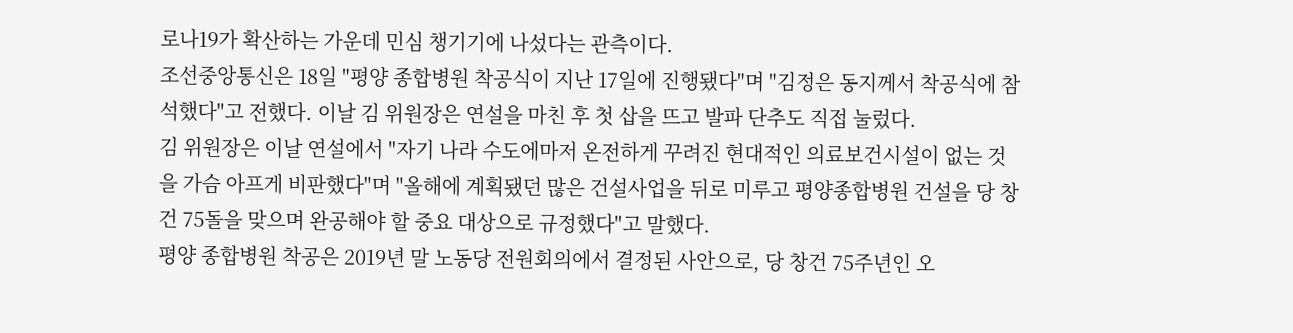로나19가 확산하는 가운데 민심 챙기기에 나섰다는 관측이다.
조선중앙통신은 18일 "평양 종합병원 착공식이 지난 17일에 진행됐다"며 "김정은 동지께서 착공식에 참석했다"고 전했다. 이날 김 위원장은 연설을 마친 후 첫 삽을 뜨고 발파 단추도 직접 눌렀다.
김 위원장은 이날 연설에서 "자기 나라 수도에마저 온전하게 꾸려진 현대적인 의료보건시설이 없는 것을 가슴 아프게 비판했다"며 "올해에 계획됐던 많은 건설사업을 뒤로 미루고 평양종합병원 건설을 당 창건 75돌을 맞으며 완공해야 할 중요 대상으로 규정했다"고 말했다.
평양 종합병원 착공은 2019년 말 노동당 전원회의에서 결정된 사안으로, 당 창건 75주년인 오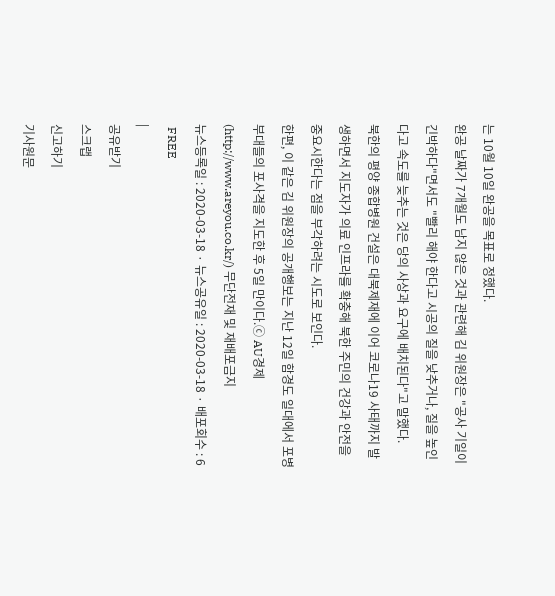는 10월 10일 완공을 목표로 정했다.
완공 날짜가 7개월도 남지 않은 것과 관련해 김 위원장은 "공사 기일이 긴박하다"면서도 "빨리 해야 한다고 시공의 질을 낮추거나, 질을 높인다고 속도를 늦추는 것은 당의 사상과 요구에 배치된다"고 말했다.
북한의 평양 종합병원 건설은 대북제재에 이어 코로나19 사태까지 발생하면서 지도자가 의료 인프라를 확충해 북한 주민의 건강과 안전을 중요시한다는 점을 부각하려는 시도로 보인다.
한편, 이 같은 김 위원장의 공개행보는 지난 12일 함경도 일대에서 포병부대들의 포사격을 지도한 후 5일 만이다.ⓒ AU경제(http://www.areyou.co.kr/) 무단전재 및 재배포금지
뉴스등록일 : 2020-03-18 · 뉴스공유일 : 2020-03-18 · 배포회수 : 6
 FREE
|
공유받기
스크랩
신고하기
기사원문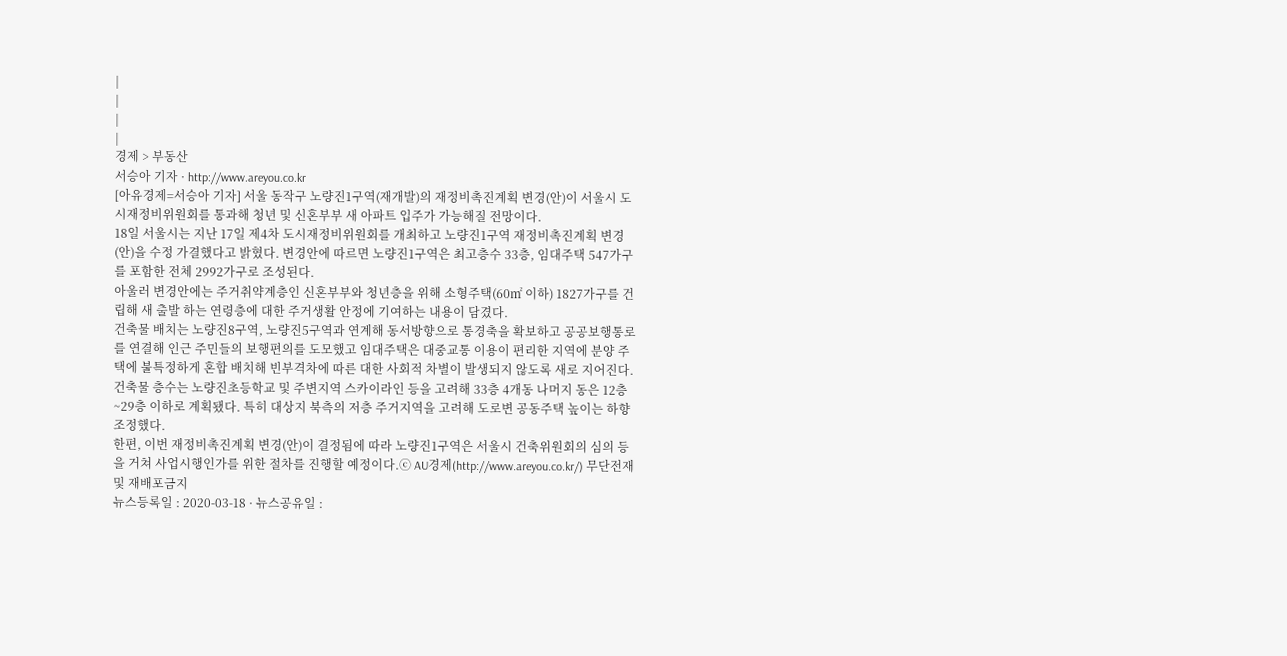|
|
|
|
경제 > 부동산
서승아 기자 · http://www.areyou.co.kr
[아유경제=서승아 기자] 서울 동작구 노량진1구역(재개발)의 재정비촉진계획 변경(안)이 서울시 도시재정비위원회를 통과해 청년 및 신혼부부 새 아파트 입주가 가능해질 전망이다.
18일 서울시는 지난 17일 제4차 도시재정비위원회를 개최하고 노량진1구역 재정비촉진계획 변경(안)을 수정 가결했다고 밝혔다. 변경안에 따르면 노량진1구역은 최고층수 33층, 임대주택 547가구를 포함한 전체 2992가구로 조성된다.
아울러 변경안에는 주거취약계층인 신혼부부와 청년층을 위해 소형주택(60㎡ 이하) 1827가구를 건립해 새 출발 하는 연령층에 대한 주거생활 안정에 기여하는 내용이 담겼다.
건축물 배치는 노량진8구역, 노량진5구역과 연계해 동서방향으로 통경축을 확보하고 공공보행통로를 연결해 인근 주민들의 보행편의를 도모했고 임대주택은 대중교통 이용이 편리한 지역에 분양 주택에 불특정하게 혼합 배치해 빈부격차에 따른 대한 사회적 차별이 발생되지 않도록 새로 지어진다.
건축물 층수는 노량진초등학교 및 주변지역 스카이라인 등을 고려해 33층 4개동 나머지 동은 12층~29층 이하로 계획됐다. 특히 대상지 북측의 저층 주거지역을 고려해 도로변 공동주택 높이는 하향 조정했다.
한편, 이번 재정비촉진계획 변경(안)이 결정됨에 따라 노량진1구역은 서울시 건축위원회의 심의 등을 거쳐 사업시행인가를 위한 절차를 진행할 예정이다.ⓒ AU경제(http://www.areyou.co.kr/) 무단전재 및 재배포금지
뉴스등록일 : 2020-03-18 · 뉴스공유일 :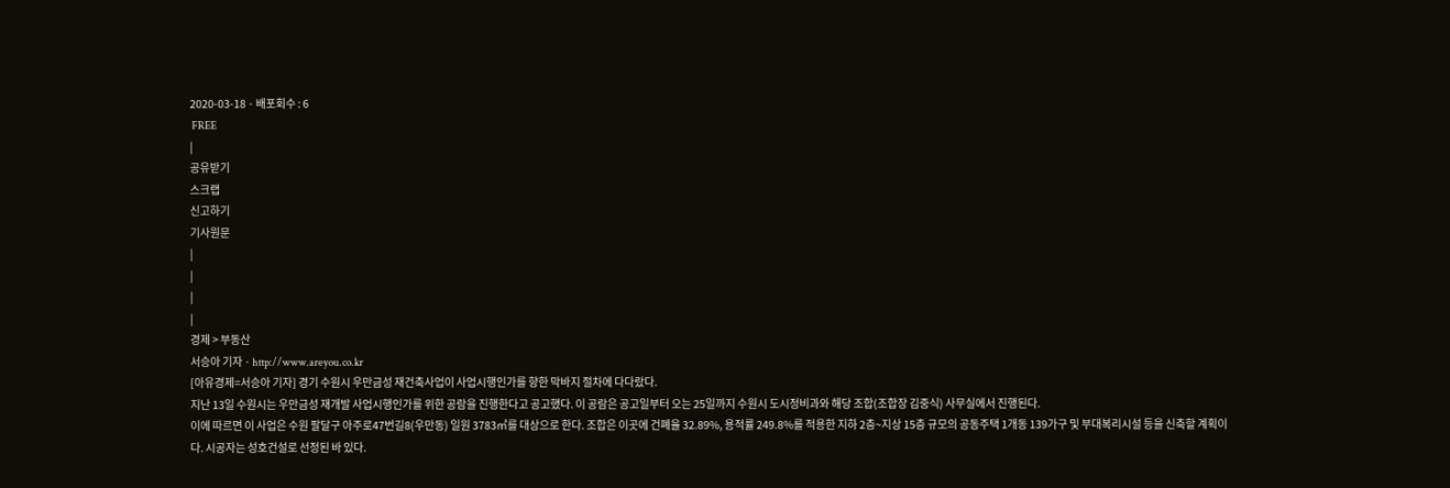2020-03-18 · 배포회수 : 6
 FREE
|
공유받기
스크랩
신고하기
기사원문
|
|
|
|
경제 > 부동산
서승아 기자 · http://www.areyou.co.kr
[아유경제=서승아 기자] 경기 수원시 우만금성 재건축사업이 사업시행인가를 향한 막바지 절차에 다다랐다.
지난 13일 수원시는 우만금성 재개발 사업시행인가를 위한 공람을 진행한다고 공고했다. 이 공람은 공고일부터 오는 25일까지 수원시 도시정비과와 해당 조합(조합장 김중식) 사무실에서 진행된다.
이에 따르면 이 사업은 수원 팔달구 아주로47번길8(우만동) 일원 3783㎡를 대상으로 한다. 조합은 이곳에 건폐율 32.89%, 용적률 249.8%를 적용한 지하 2층~지상 15층 규모의 공동주택 1개동 139가구 및 부대복리시설 등을 신축할 계획이다. 시공자는 성호건설로 선정된 바 있다.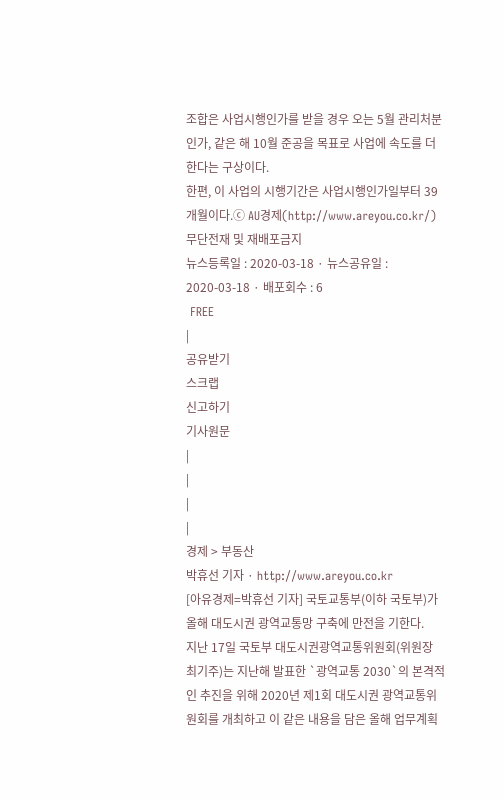조합은 사업시행인가를 받을 경우 오는 5월 관리처분인가, 같은 해 10월 준공을 목표로 사업에 속도를 더한다는 구상이다.
한편, 이 사업의 시행기간은 사업시행인가일부터 39개월이다.ⓒ AU경제(http://www.areyou.co.kr/) 무단전재 및 재배포금지
뉴스등록일 : 2020-03-18 · 뉴스공유일 : 2020-03-18 · 배포회수 : 6
 FREE
|
공유받기
스크랩
신고하기
기사원문
|
|
|
|
경제 > 부동산
박휴선 기자 · http://www.areyou.co.kr
[아유경제=박휴선 기자] 국토교통부(이하 국토부)가 올해 대도시권 광역교통망 구축에 만전을 기한다.
지난 17일 국토부 대도시권광역교통위원회(위원장 최기주)는 지난해 발표한 `광역교통 2030`의 본격적인 추진을 위해 2020년 제1회 대도시권 광역교통위원회를 개최하고 이 같은 내용을 담은 올해 업무계획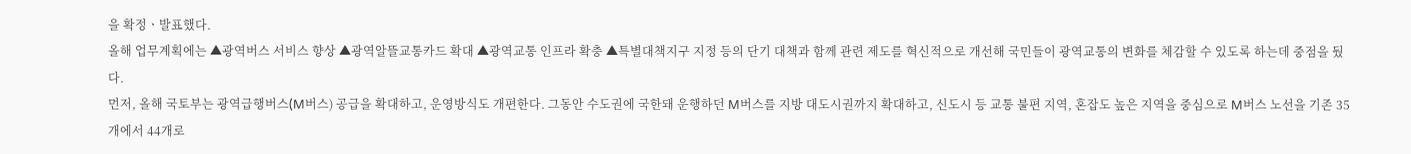을 확정ㆍ발표했다.
올해 업무계획에는 ▲광역버스 서비스 향상 ▲광역알뜰교통카드 확대 ▲광역교통 인프라 확충 ▲특별대책지구 지정 등의 단기 대책과 함께 관련 제도를 혁신적으로 개선해 국민들이 광역교통의 변화를 체감할 수 있도록 하는데 중점을 뒀다.
먼저, 올해 국토부는 광역급행버스(M버스) 공급을 확대하고, 운영방식도 개편한다. 그동안 수도권에 국한돼 운행하던 M버스를 지방 대도시권까지 확대하고, 신도시 등 교통 불편 지역, 혼잡도 높은 지역을 중심으로 M버스 노선을 기존 35개에서 44개로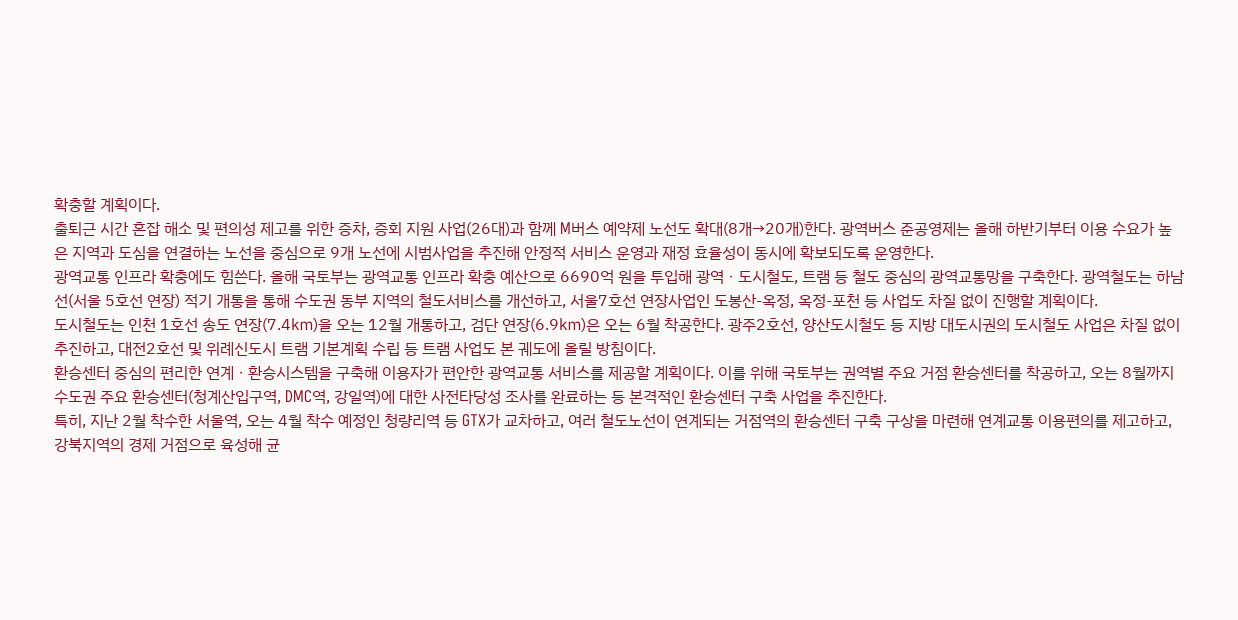확충할 계획이다.
출퇴근 시간 혼잡 해소 및 편의성 제고를 위한 증차, 증회 지원 사업(26대)과 함께 M버스 예약제 노선도 확대(8개→20개)한다. 광역버스 준공영제는 올해 하반기부터 이용 수요가 높은 지역과 도심을 연결하는 노선을 중심으로 9개 노선에 시범사업을 추진해 안정적 서비스 운영과 재정 효율성이 동시에 확보되도록 운영한다.
광역교통 인프라 확충에도 힘쓴다. 올해 국토부는 광역교통 인프라 확충 예산으로 6690억 원을 투입해 광역ㆍ도시철도, 트램 등 철도 중심의 광역교통망을 구축한다. 광역철도는 하남선(서울 5호선 연장) 적기 개통을 통해 수도권 동부 지역의 철도서비스를 개선하고, 서울7호선 연장사업인 도봉산-옥정, 옥정-포천 등 사업도 차질 없이 진행할 계획이다.
도시철도는 인천 1호선 송도 연장(7.4㎞)을 오는 12월 개통하고, 검단 연장(6.9㎞)은 오는 6월 착공한다. 광주2호선, 양산도시철도 등 지방 대도시권의 도시철도 사업은 차질 없이 추진하고, 대전2호선 및 위례신도시 트램 기본계획 수립 등 트램 사업도 본 궤도에 올릴 방침이다.
환승센터 중심의 편리한 연계ㆍ환승시스템을 구축해 이용자가 편안한 광역교통 서비스를 제공할 계획이다. 이를 위해 국토부는 권역별 주요 거점 환승센터를 착공하고, 오는 8월까지 수도권 주요 환승센터(청계산입구역, DMC역, 강일역)에 대한 사전타당성 조사를 완료하는 등 본격적인 환승센터 구축 사업을 추진한다.
특히, 지난 2월 착수한 서울역, 오는 4월 착수 예정인 청량리역 등 GTX가 교차하고, 여러 철도노선이 연계되는 거점역의 환승센터 구축 구상을 마련해 연계교통 이용편의를 제고하고, 강북지역의 경제 거점으로 육성해 균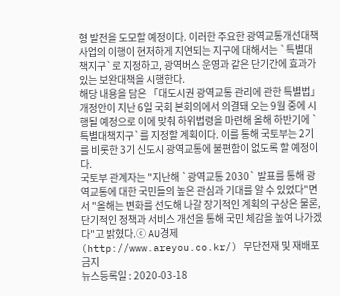형 발전을 도모할 예정이다. 이러한 주요한 광역교통개선대책 사업의 이행이 현저하게 지연되는 지구에 대해서는 `특별대책지구`로 지정하고, 광역버스 운영과 같은 단기간에 효과가 있는 보완대책을 시행한다.
해당 내용을 담은 「대도시권 광역교통 관리에 관한 특별법」 개정안이 지난 6일 국회 본회의에서 의결돼 오는 9월 중에 시행될 예정으로 이에 맞춰 하위법령을 마련해 올해 하반기에 `특별대책지구`를 지정할 계획이다. 이를 통해 국토부는 2기를 비롯한 3기 신도시 광역교통에 불편함이 없도록 할 예정이다.
국토부 관계자는 "지난해 `광역교통 2030` 발표를 통해 광역교통에 대한 국민들의 높은 관심과 기대를 알 수 있었다"면서 "올해는 변화를 선도해 나갈 장기적인 계획의 구상은 물론, 단기적인 정책과 서비스 개선을 통해 국민 체감을 높여 나가겠다"고 밝혔다.ⓒ AU경제(http://www.areyou.co.kr/) 무단전재 및 재배포금지
뉴스등록일 : 2020-03-18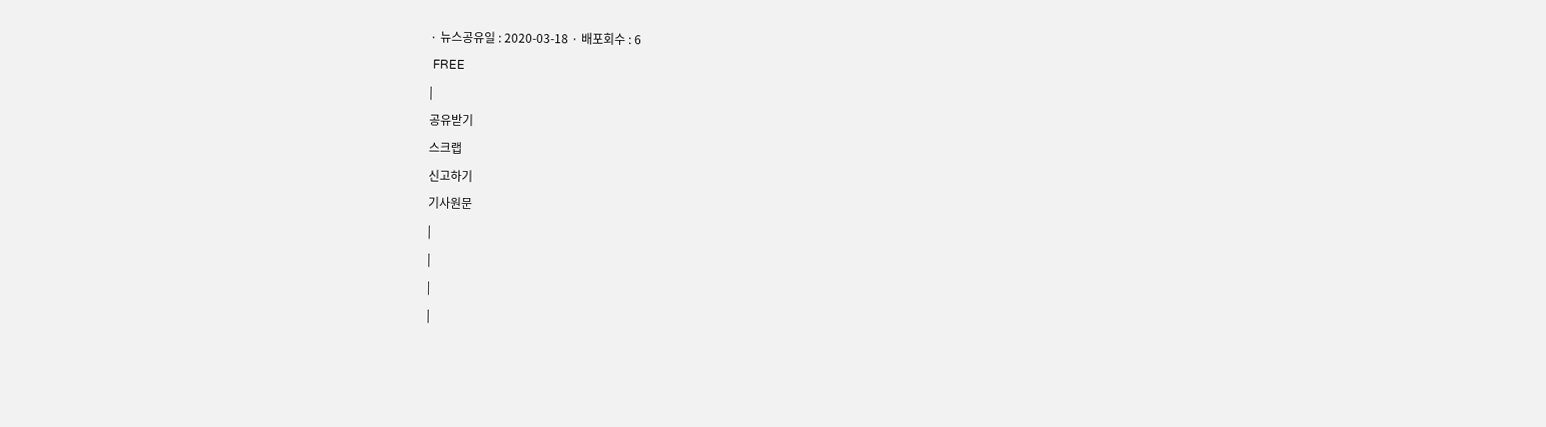· 뉴스공유일 : 2020-03-18 · 배포회수 : 6
 FREE
|
공유받기
스크랩
신고하기
기사원문
|
|
|
|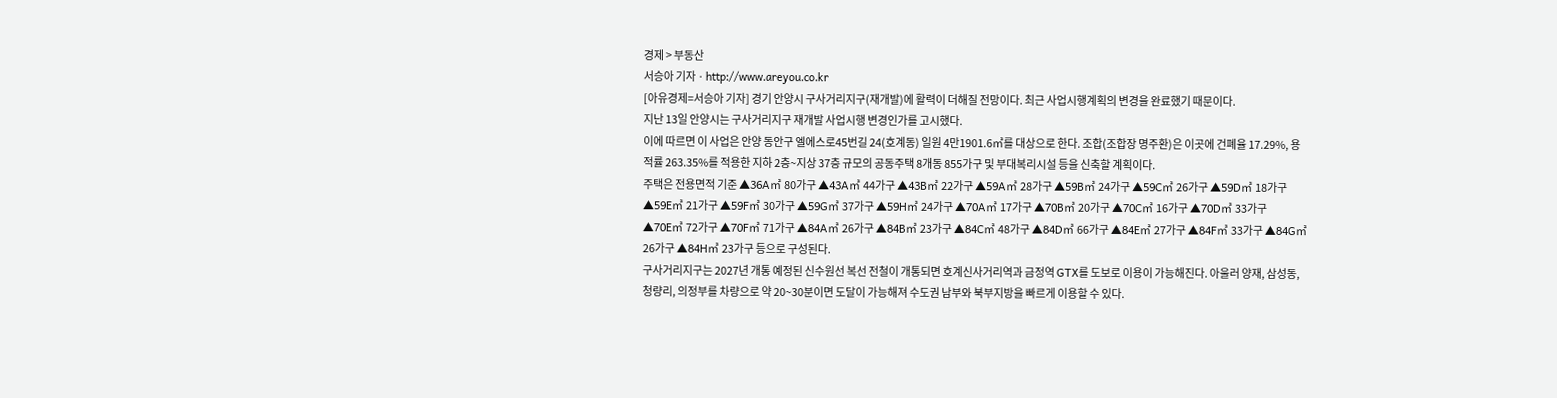경제 > 부동산
서승아 기자 · http://www.areyou.co.kr
[아유경제=서승아 기자] 경기 안양시 구사거리지구(재개발)에 활력이 더해질 전망이다. 최근 사업시행계획의 변경을 완료했기 때문이다.
지난 13일 안양시는 구사거리지구 재개발 사업시행 변경인가를 고시했다.
이에 따르면 이 사업은 안양 동안구 엘에스로45번길 24(호계동) 일원 4만1901.6㎡를 대상으로 한다. 조합(조합장 명주환)은 이곳에 건폐율 17.29%, 용적률 263.35%를 적용한 지하 2층~지상 37층 규모의 공동주택 8개동 855가구 및 부대복리시설 등을 신축할 계획이다.
주택은 전용면적 기준 ▲36A㎡ 80가구 ▲43A㎡ 44가구 ▲43B㎡ 22가구 ▲59A㎡ 28가구 ▲59B㎡ 24가구 ▲59C㎡ 26가구 ▲59D㎡ 18가구 ▲59E㎡ 21가구 ▲59F㎡ 30가구 ▲59G㎡ 37가구 ▲59H㎡ 24가구 ▲70A㎡ 17가구 ▲70B㎡ 20가구 ▲70C㎡ 16가구 ▲70D㎡ 33가구 ▲70E㎡ 72가구 ▲70F㎡ 71가구 ▲84A㎡ 26가구 ▲84B㎡ 23가구 ▲84C㎡ 48가구 ▲84D㎡ 66가구 ▲84E㎡ 27가구 ▲84F㎡ 33가구 ▲84G㎡ 26가구 ▲84H㎡ 23가구 등으로 구성된다.
구사거리지구는 2027년 개통 예정된 신수원선 복선 전철이 개통되면 호계신사거리역과 금정역 GTX를 도보로 이용이 가능해진다. 아울러 양재, 삼성동, 청량리, 의정부를 차량으로 약 20~30분이면 도달이 가능해져 수도권 남부와 북부지방을 빠르게 이용할 수 있다.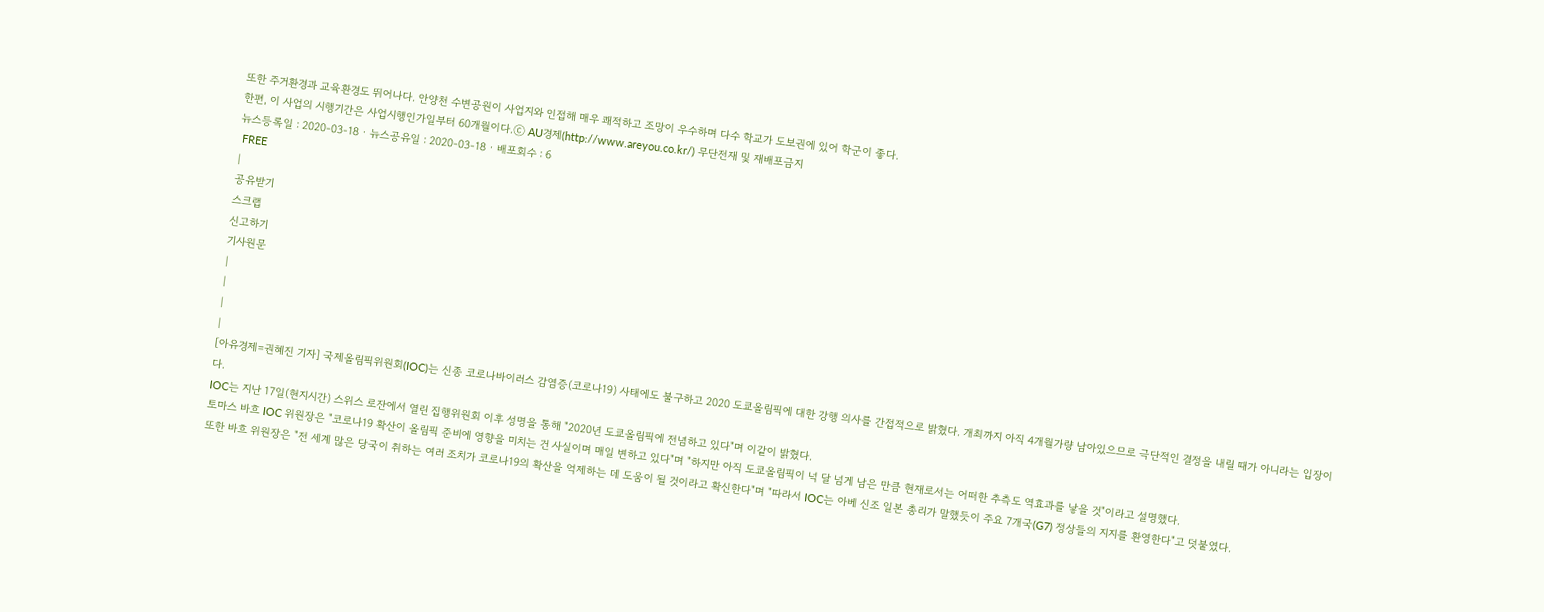또한 주거환경과 교육환경도 뛰어나다. 안양천 수변공원이 사업지와 인접해 매우 쾌적하고 조망이 우수하며 다수 학교가 도보권에 있어 학군이 좋다.
한편, 이 사업의 시행기간은 사업시행인가일부터 60개월이다.ⓒ AU경제(http://www.areyou.co.kr/) 무단전재 및 재배포금지
뉴스등록일 : 2020-03-18 · 뉴스공유일 : 2020-03-18 · 배포회수 : 6
 FREE
|
공유받기
스크랩
신고하기
기사원문
|
|
|
|
[아유경제=권혜진 기자] 국제올림픽위원회(IOC)는 신종 코로나바이러스 감염증(코로나19) 사태에도 불구하고 2020 도쿄올림픽에 대한 강행 의사를 간접적으로 밝혔다. 개최까지 아직 4개월가량 남아있으므로 극단적인 결정을 내릴 때가 아니라는 입장이다.
IOC는 지난 17일(현지시간) 스위스 로잔에서 열린 집행위원회 이후 성명을 통해 "2020년 도쿄올림픽에 전념하고 있다"며 이같이 밝혔다.
토마스 바흐 IOC 위원장은 "코로나19 확산이 올림픽 준비에 영향을 미치는 건 사실이며 매일 변하고 있다"며 "하지만 아직 도쿄올림픽이 넉 달 넘게 남은 만큼 현재로서는 어떠한 추측도 역효과를 낳을 것"이라고 설명했다.
또한 바흐 위원장은 "전 세계 많은 당국이 취하는 여러 조치가 코로나19의 확산을 억제하는 데 도움이 될 것이라고 확신한다"며 "따라서 IOC는 아베 신조 일본 총리가 말했듯이 주요 7개국(G7) 정상들의 지지를 환영한다"고 덧붙였다.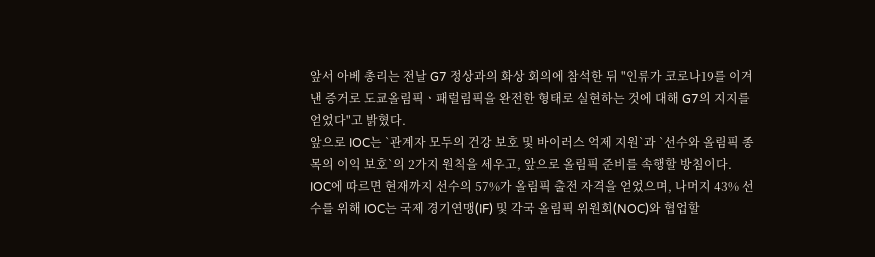앞서 아베 총리는 전날 G7 정상과의 화상 회의에 참석한 뒤 "인류가 코로나19를 이겨낸 증거로 도쿄올림픽ㆍ패럴림픽을 완전한 형태로 실현하는 것에 대해 G7의 지지를 얻었다"고 밝혔다.
앞으로 IOC는 `관계자 모두의 건강 보호 및 바이러스 억제 지원`과 `선수와 올림픽 종목의 이익 보호`의 2가지 원칙을 세우고, 앞으로 올림픽 준비를 속행할 방침이다.
IOC에 따르면 현재까지 선수의 57%가 올림픽 출전 자격을 얻었으며, 나머지 43% 선수를 위해 IOC는 국제 경기연맹(IF) 및 각국 올림픽 위원회(NOC)와 협업할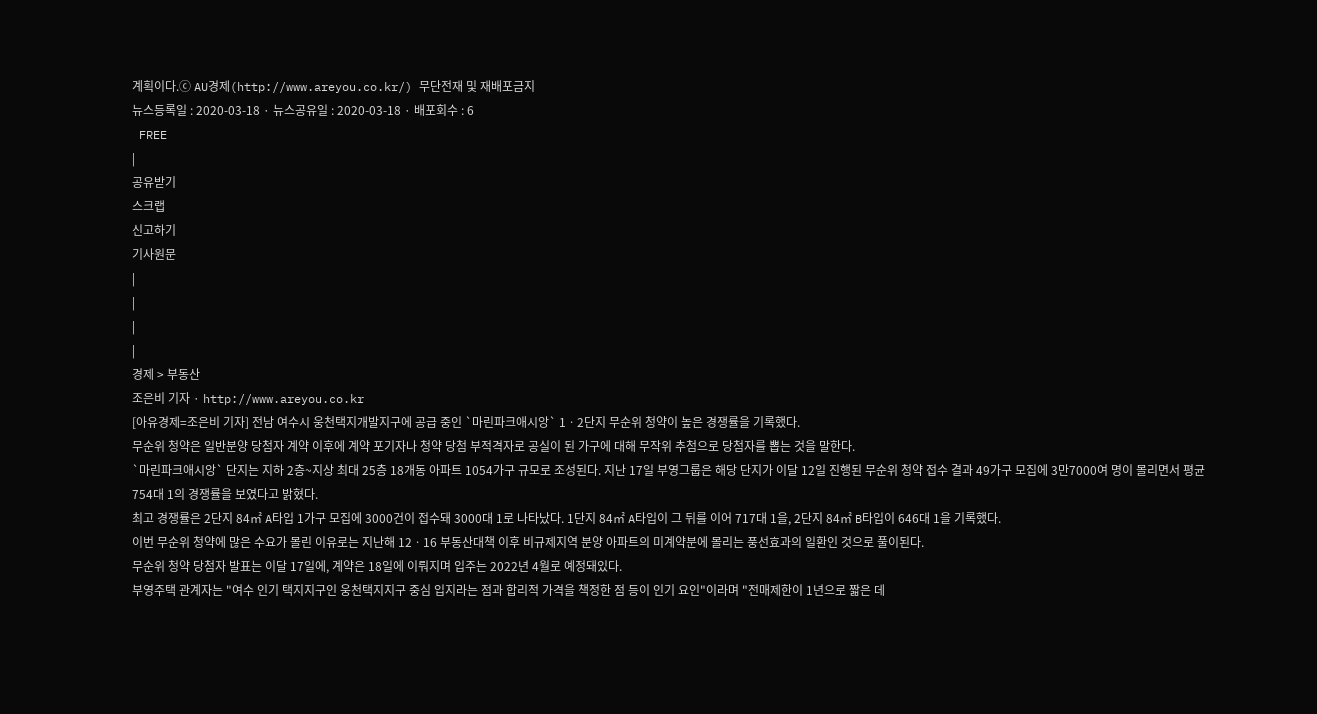계획이다.ⓒ AU경제(http://www.areyou.co.kr/) 무단전재 및 재배포금지
뉴스등록일 : 2020-03-18 · 뉴스공유일 : 2020-03-18 · 배포회수 : 6
 FREE
|
공유받기
스크랩
신고하기
기사원문
|
|
|
|
경제 > 부동산
조은비 기자 · http://www.areyou.co.kr
[아유경제=조은비 기자] 전남 여수시 웅천택지개발지구에 공급 중인 `마린파크애시앙` 1ㆍ2단지 무순위 청약이 높은 경쟁률을 기록했다.
무순위 청약은 일반분양 당첨자 계약 이후에 계약 포기자나 청약 당첨 부적격자로 공실이 된 가구에 대해 무작위 추첨으로 당첨자를 뽑는 것을 말한다.
`마린파크애시앙` 단지는 지하 2층~지상 최대 25층 18개동 아파트 1054가구 규모로 조성된다. 지난 17일 부영그룹은 해당 단지가 이달 12일 진행된 무순위 청약 접수 결과 49가구 모집에 3만7000여 명이 몰리면서 평균 754대 1의 경쟁률을 보였다고 밝혔다.
최고 경쟁률은 2단지 84㎡ A타입 1가구 모집에 3000건이 접수돼 3000대 1로 나타났다. 1단지 84㎡ A타입이 그 뒤를 이어 717대 1을, 2단지 84㎡ B타입이 646대 1을 기록했다.
이번 무순위 청약에 많은 수요가 몰린 이유로는 지난해 12ㆍ16 부동산대책 이후 비규제지역 분양 아파트의 미계약분에 몰리는 풍선효과의 일환인 것으로 풀이된다.
무순위 청약 당첨자 발표는 이달 17일에, 계약은 18일에 이뤄지며 입주는 2022년 4월로 예정돼있다.
부영주택 관계자는 "여수 인기 택지지구인 웅천택지지구 중심 입지라는 점과 합리적 가격을 책정한 점 등이 인기 요인"이라며 "전매제한이 1년으로 짧은 데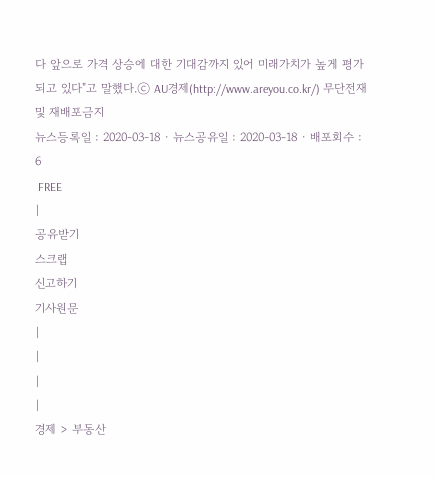다 앞으로 가격 상승에 대한 기대감까지 있어 미래가치가 높게 평가되고 있다"고 말했다.ⓒ AU경제(http://www.areyou.co.kr/) 무단전재 및 재배포금지
뉴스등록일 : 2020-03-18 · 뉴스공유일 : 2020-03-18 · 배포회수 : 6
 FREE
|
공유받기
스크랩
신고하기
기사원문
|
|
|
|
경제 > 부동산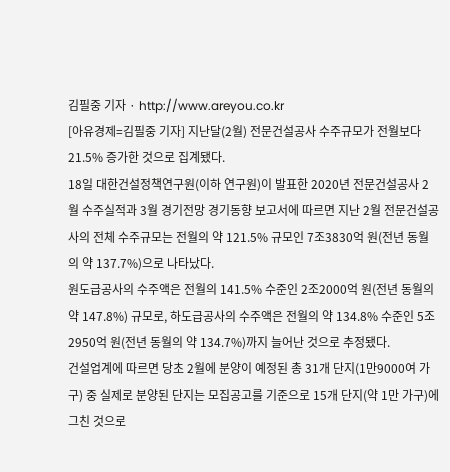김필중 기자 · http://www.areyou.co.kr
[아유경제=김필중 기자] 지난달(2월) 전문건설공사 수주규모가 전월보다 21.5% 증가한 것으로 집계됐다.
18일 대한건설정책연구원(이하 연구원)이 발표한 2020년 전문건설공사 2월 수주실적과 3월 경기전망 경기동향 보고서에 따르면 지난 2월 전문건설공사의 전체 수주규모는 전월의 약 121.5% 규모인 7조3830억 원(전년 동월의 약 137.7%)으로 나타났다.
원도급공사의 수주액은 전월의 141.5% 수준인 2조2000억 원(전년 동월의 약 147.8%) 규모로, 하도급공사의 수주액은 전월의 약 134.8% 수준인 5조2950억 원(전년 동월의 약 134.7%)까지 늘어난 것으로 추정됐다.
건설업계에 따르면 당초 2월에 분양이 예정된 총 31개 단지(1만9000여 가구) 중 실제로 분양된 단지는 모집공고를 기준으로 15개 단지(약 1만 가구)에 그친 것으로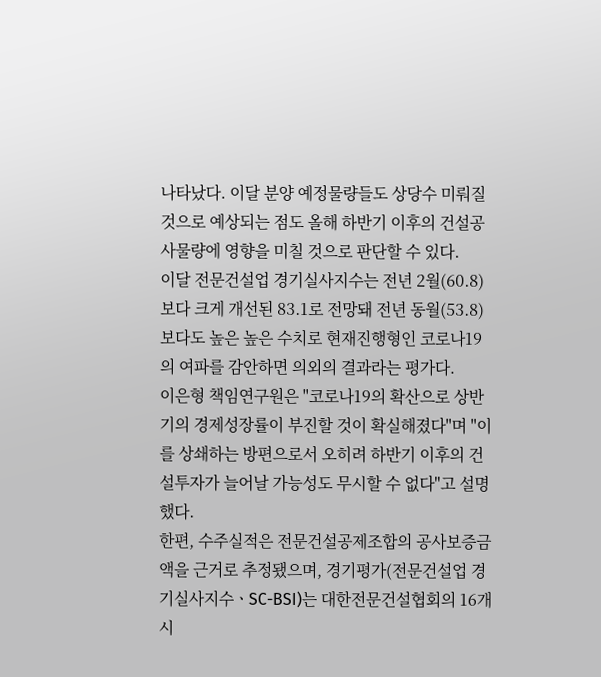나타났다. 이달 분양 예정물량들도 상당수 미뤄질 것으로 예상되는 점도 올해 하반기 이후의 건설공사물량에 영향을 미칠 것으로 판단할 수 있다.
이달 전문건설업 경기실사지수는 전년 2월(60.8)보다 크게 개선된 83.1로 전망돼 전년 동월(53.8)보다도 높은 높은 수치로 현재진행형인 코로나19의 여파를 감안하면 의외의 결과라는 평가다.
이은형 책임연구원은 "코로나19의 확산으로 상반기의 경제성장률이 부진할 것이 확실해졌다"며 "이를 상쇄하는 방편으로서 오히려 하반기 이후의 건설투자가 늘어날 가능성도 무시할 수 없다"고 설명했다.
한편, 수주실적은 전문건설공제조합의 공사보증금액을 근거로 추정됐으며, 경기평가(전문건설업 경기실사지수ㆍSC-BSI)는 대한전문건설협회의 16개 시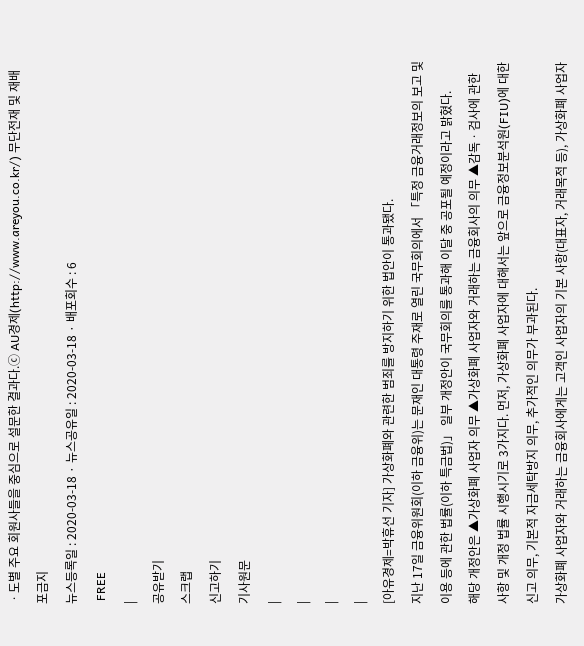ㆍ도별 주요 회원사들을 중심으로 설문한 결과다.ⓒ AU경제(http://www.areyou.co.kr/) 무단전재 및 재배포금지
뉴스등록일 : 2020-03-18 · 뉴스공유일 : 2020-03-18 · 배포회수 : 6
 FREE
|
공유받기
스크랩
신고하기
기사원문
|
|
|
|
[아유경제=박휴선 기자] 가상화폐와 관련한 범죄를 방지하기 위한 법안이 통과됐다.
지난 17일 금융위원회(이하 금융위)는 문재인 대통령 주재로 열린 국무회의에서 「특정 금융거래정보의 보고 및 이용 등에 관한 법률(이하 특금법)」 일부 개정안이 국무회의를 통과해 이달 중 공포될 예정이라고 밝혔다.
해당 개정안은 ▲가상화폐 사업자 의무 ▲가상화폐 사업자와 거래하는 금융회사의 의무 ▲감독ㆍ검사에 관한 사항 및 개정 법률 시행시기로 3가지다. 먼저, 가상화폐 사업자에 대해서는 앞으로 금융정보분석원(FIU)에 대한 신고 의무, 기본적 자금세탁방지 의무, 추가적인 의무가 부과된다.
가상화폐 사업자와 거래하는 금융회사에게는 고객인 사업자의 기본 사항(대표자, 거래목적 등), 가상화폐 사업자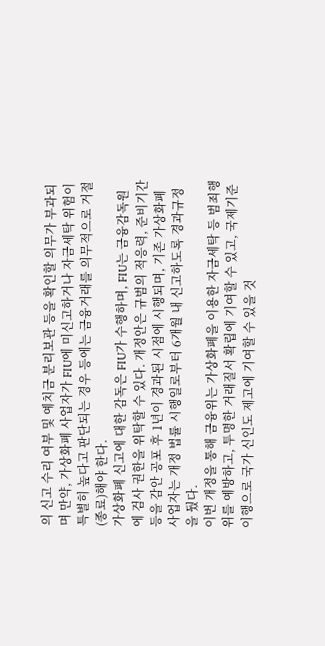의 신고 수리 여부 및 예치금 분리보관 등을 확인할 의무가 부과되며 만약, 가상화폐 사업자가 FIU에 미신고하거나 자금세탁 위험이 특별히 높다고 판단되는 경우 등에는 금융거래를 의무적으로 거절(종료)해야 한다.
가상화폐 신고에 대한 감독은 FIU가 수행하며, FIU는 금융감독원에 검사 권한을 위탁할 수 있다. 개정안은 규범의 적응력, 준비기간 등을 감안 공포 후 1년이 경과된 시점에 시행되며, 기존 가상화폐 사업자는 개정 법률 시행일로부터 6개월 내 신고하도록 경과규정을 뒀다.
이번 개정을 통해 금융위는 가상화폐을 이용한 자금세탁 등 범죄행위를 예방하고, 투명한 거래질서 확립에 기여할 수 있고, 국제기준 이행으로 국가 신인도 제고에 기여할 수 있을 것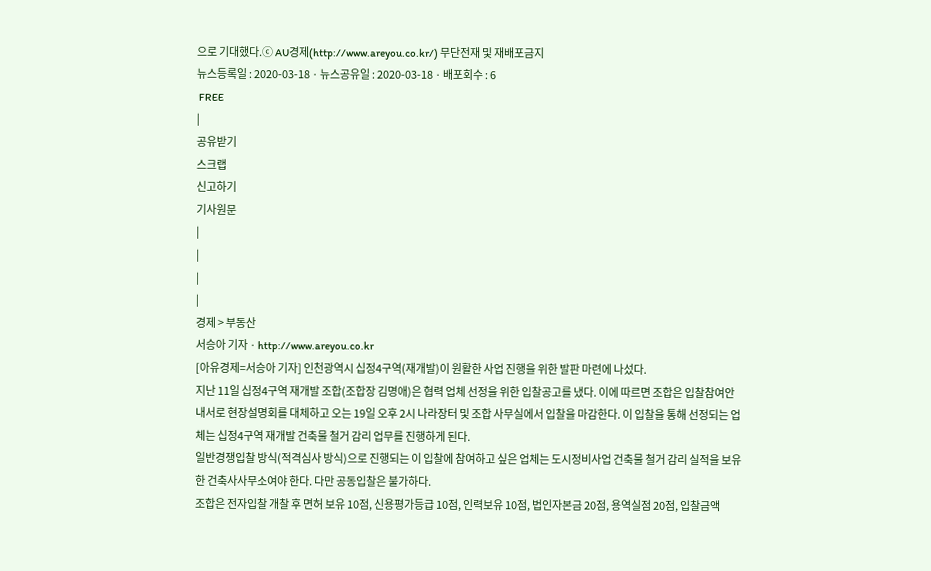으로 기대했다.ⓒ AU경제(http://www.areyou.co.kr/) 무단전재 및 재배포금지
뉴스등록일 : 2020-03-18 · 뉴스공유일 : 2020-03-18 · 배포회수 : 6
 FREE
|
공유받기
스크랩
신고하기
기사원문
|
|
|
|
경제 > 부동산
서승아 기자 · http://www.areyou.co.kr
[아유경제=서승아 기자] 인천광역시 십정4구역(재개발)이 원활한 사업 진행을 위한 발판 마련에 나섰다.
지난 11일 십정4구역 재개발 조합(조합장 김명애)은 협력 업체 선정을 위한 입찰공고를 냈다. 이에 따르면 조합은 입찰참여안내서로 현장설명회를 대체하고 오는 19일 오후 2시 나라장터 및 조합 사무실에서 입찰을 마감한다. 이 입찰을 통해 선정되는 업체는 십정4구역 재개발 건축물 철거 감리 업무를 진행하게 된다.
일반경쟁입찰 방식(적격심사 방식)으로 진행되는 이 입찰에 참여하고 싶은 업체는 도시정비사업 건축물 철거 감리 실적을 보유한 건축사사무소여야 한다. 다만 공동입찰은 불가하다.
조합은 전자입찰 개찰 후 면허 보유 10점, 신용평가등급 10점, 인력보유 10점, 법인자본금 20점, 용역실점 20점, 입찰금액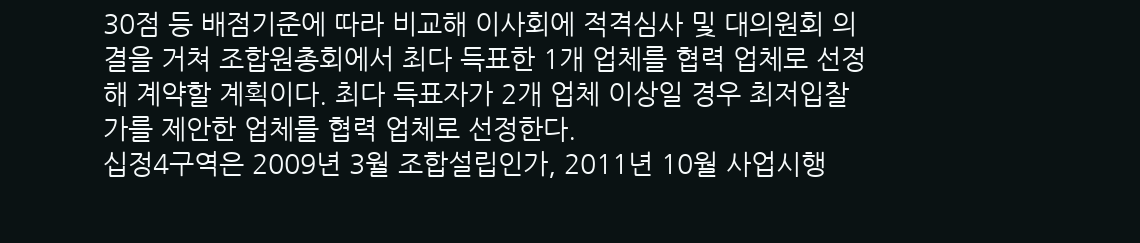30점 등 배점기준에 따라 비교해 이사회에 적격심사 및 대의원회 의결을 거쳐 조합원총회에서 최다 득표한 1개 업체를 협력 업체로 선정해 계약할 계획이다. 최다 득표자가 2개 업체 이상일 경우 최저입찰가를 제안한 업체를 협력 업체로 선정한다.
십정4구역은 2009년 3월 조합설립인가, 2011년 10월 사업시행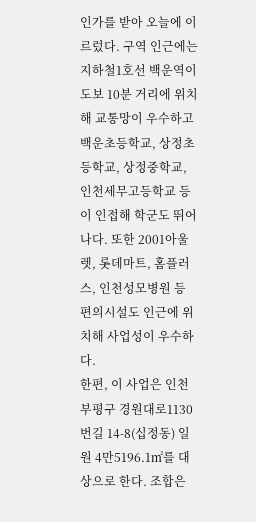인가를 받아 오늘에 이르렀다. 구역 인근에는 지하철1호선 백운역이 도보 10분 거리에 위치해 교통망이 우수하고 백운초등학교, 상정초등학교, 상정중학교, 인천세무고등학교 등이 인접해 학군도 뛰어나다. 또한 2001아울렛, 롯데마트, 홈플러스, 인천성모병원 등 편의시설도 인근에 위치해 사업성이 우수하다.
한편, 이 사업은 인천 부평구 경원대로1130번길 14-8(십정동) 일원 4만5196.1㎡를 대상으로 한다. 조합은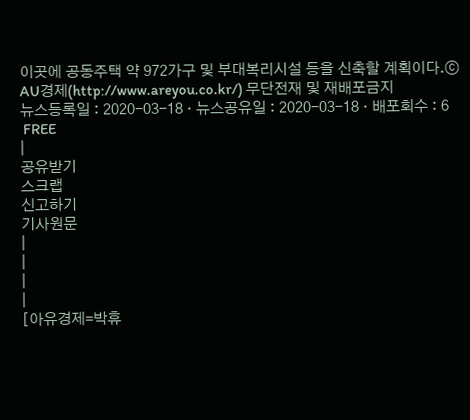이곳에 공동주택 약 972가구 및 부대복리시설 등을 신축할 계획이다.ⓒ AU경제(http://www.areyou.co.kr/) 무단전재 및 재배포금지
뉴스등록일 : 2020-03-18 · 뉴스공유일 : 2020-03-18 · 배포회수 : 6
 FREE
|
공유받기
스크랩
신고하기
기사원문
|
|
|
|
[아유경제=박휴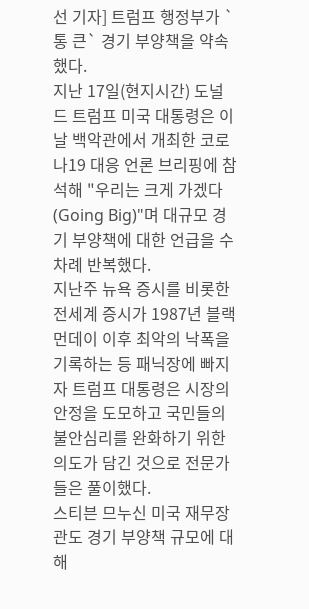선 기자] 트럼프 행정부가 `통 큰` 경기 부양책을 약속했다.
지난 17일(현지시간) 도널드 트럼프 미국 대통령은 이날 백악관에서 개최한 코로나19 대응 언론 브리핑에 참석해 "우리는 크게 가겠다(Going Big)"며 대규모 경기 부양책에 대한 언급을 수차례 반복했다.
지난주 뉴욕 증시를 비롯한 전세계 증시가 1987년 블랙먼데이 이후 최악의 낙폭을 기록하는 등 패닉장에 빠지자 트럼프 대통령은 시장의 안정을 도모하고 국민들의 불안심리를 완화하기 위한 의도가 담긴 것으로 전문가들은 풀이했다.
스티븐 므누신 미국 재무장관도 경기 부양책 규모에 대해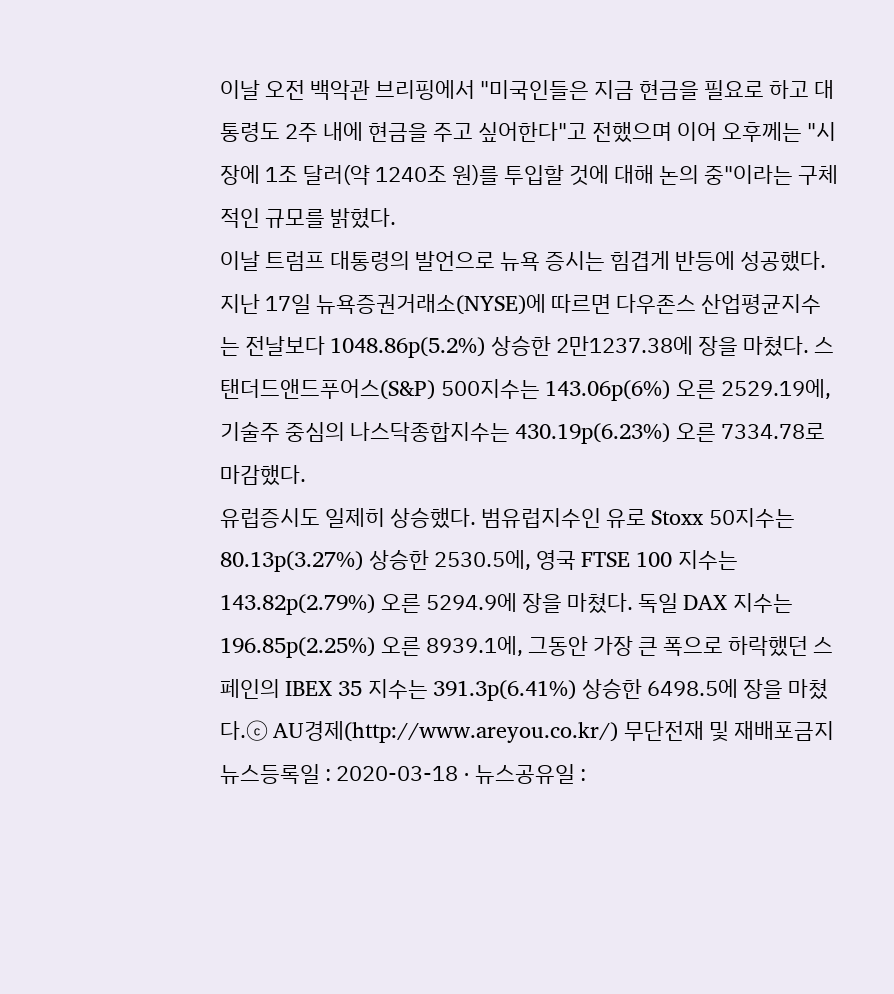이날 오전 백악관 브리핑에서 "미국인들은 지금 현금을 필요로 하고 대통령도 2주 내에 현금을 주고 싶어한다"고 전했으며 이어 오후께는 "시장에 1조 달러(약 1240조 원)를 투입할 것에 대해 논의 중"이라는 구체적인 규모를 밝혔다.
이날 트럼프 대통령의 발언으로 뉴욕 증시는 힘겹게 반등에 성공했다. 지난 17일 뉴욕증권거래소(NYSE)에 따르면 다우존스 산업평균지수는 전날보다 1048.86p(5.2%) 상승한 2만1237.38에 장을 마쳤다. 스탠더드앤드푸어스(S&P) 500지수는 143.06p(6%) 오른 2529.19에, 기술주 중심의 나스닥종합지수는 430.19p(6.23%) 오른 7334.78로 마감했다.
유럽증시도 일제히 상승했다. 범유럽지수인 유로 Stoxx 50지수는 80.13p(3.27%) 상승한 2530.5에, 영국 FTSE 100 지수는 143.82p(2.79%) 오른 5294.9에 장을 마쳤다. 독일 DAX 지수는 196.85p(2.25%) 오른 8939.1에, 그동안 가장 큰 폭으로 하락했던 스페인의 IBEX 35 지수는 391.3p(6.41%) 상승한 6498.5에 장을 마쳤다.ⓒ AU경제(http://www.areyou.co.kr/) 무단전재 및 재배포금지
뉴스등록일 : 2020-03-18 · 뉴스공유일 :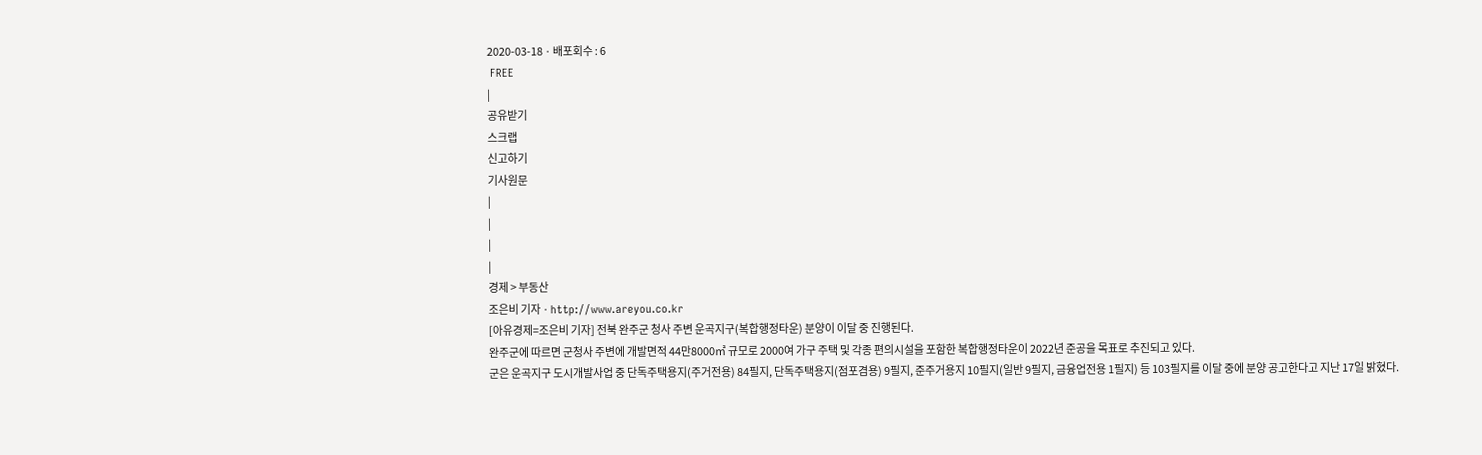2020-03-18 · 배포회수 : 6
 FREE
|
공유받기
스크랩
신고하기
기사원문
|
|
|
|
경제 > 부동산
조은비 기자 · http://www.areyou.co.kr
[아유경제=조은비 기자] 전북 완주군 청사 주변 운곡지구(복합행정타운) 분양이 이달 중 진행된다.
완주군에 따르면 군청사 주변에 개발면적 44만8000㎡ 규모로 2000여 가구 주택 및 각종 편의시설을 포함한 복합행정타운이 2022년 준공을 목표로 추진되고 있다.
군은 운곡지구 도시개발사업 중 단독주택용지(주거전용) 84필지, 단독주택용지(점포겸용) 9필지, 준주거용지 10필지(일반 9필지, 금융업전용 1필지) 등 103필지를 이달 중에 분양 공고한다고 지난 17일 밝혔다.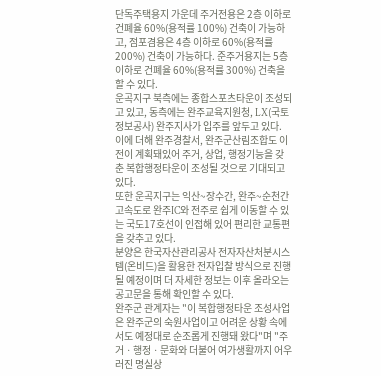단독주택용지 가운데 주거전용은 2층 이하로 건폐율 60%(용적률 100%) 건축이 가능하고, 점포겸용은 4층 이하로 60%(용적률 200%) 건축이 가능하다. 준주거용지는 5층 이하로 건폐율 60%(용적률 300%) 건축을 할 수 있다.
운곡지구 북측에는 종합스포츠타운이 조성되고 있고, 동측에는 완주교육지원청, LX(국토정보공사) 완주지사가 입주를 앞두고 있다. 이에 더해 완주경찰서, 완주군산림조합도 이전이 계획돼있어 주거, 상업, 행정기능을 갖춘 복합행정타운이 조성될 것으로 기대되고 있다.
또한 운곡지구는 익산~장수간, 완주~순천간 고속도로 완주IC와 전주로 쉽게 이동할 수 있는 국도17호선이 인접해 있어 편리한 교통편을 갖추고 있다.
분양은 한국자산관리공사 전자자산처분시스템(온비드)을 활용한 전자입찰 방식으로 진행될 예정이며 더 자세한 정보는 이후 올라오는 공고문을 통해 확인할 수 있다.
완주군 관계자는 "이 복합행정타운 조성사업은 완주군의 숙원사업이고 어려운 상황 속에서도 예정대로 순조롭게 진행돼 왔다"며 "주거ㆍ행정ㆍ문화와 더불어 여가생활까지 어우러진 명실상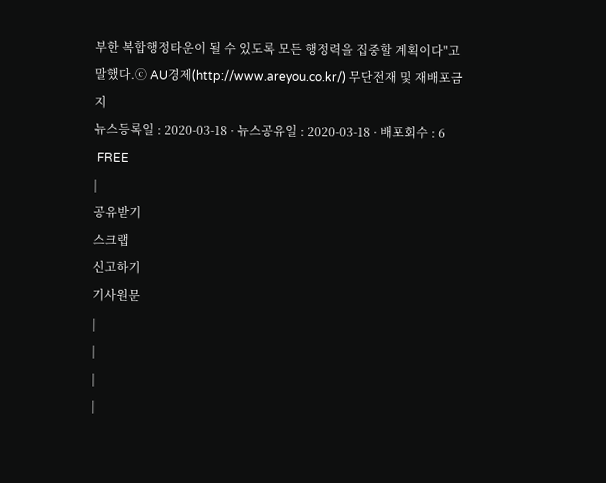부한 복합행정타운이 될 수 있도록 모든 행정력을 집중할 계획이다"고 말했다.ⓒ AU경제(http://www.areyou.co.kr/) 무단전재 및 재배포금지
뉴스등록일 : 2020-03-18 · 뉴스공유일 : 2020-03-18 · 배포회수 : 6
 FREE
|
공유받기
스크랩
신고하기
기사원문
|
|
|
|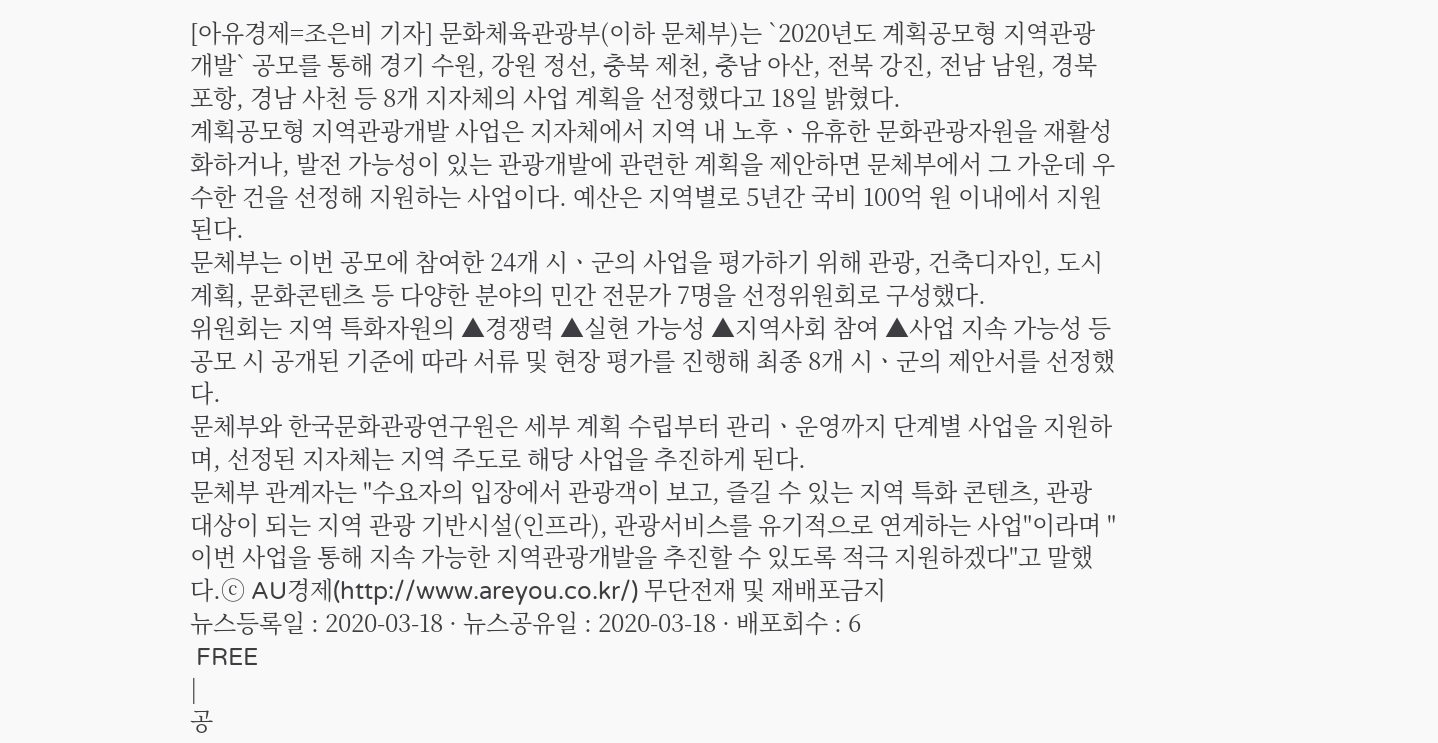[아유경제=조은비 기자] 문화체육관광부(이하 문체부)는 `2020년도 계획공모형 지역관광개발` 공모를 통해 경기 수원, 강원 정선, 충북 제천, 충남 아산, 전북 강진, 전남 남원, 경북 포항, 경남 사천 등 8개 지자체의 사업 계획을 선정했다고 18일 밝혔다.
계획공모형 지역관광개발 사업은 지자체에서 지역 내 노후ㆍ유휴한 문화관광자원을 재활성화하거나, 발전 가능성이 있는 관광개발에 관련한 계획을 제안하면 문체부에서 그 가운데 우수한 건을 선정해 지원하는 사업이다. 예산은 지역별로 5년간 국비 100억 원 이내에서 지원된다.
문체부는 이번 공모에 참여한 24개 시ㆍ군의 사업을 평가하기 위해 관광, 건축디자인, 도시계획, 문화콘텐츠 등 다양한 분야의 민간 전문가 7명을 선정위원회로 구성했다.
위원회는 지역 특화자원의 ▲경쟁력 ▲실현 가능성 ▲지역사회 참여 ▲사업 지속 가능성 등 공모 시 공개된 기준에 따라 서류 및 현장 평가를 진행해 최종 8개 시ㆍ군의 제안서를 선정했다.
문체부와 한국문화관광연구원은 세부 계획 수립부터 관리ㆍ운영까지 단계별 사업을 지원하며, 선정된 지자체는 지역 주도로 해당 사업을 추진하게 된다.
문체부 관계자는 "수요자의 입장에서 관광객이 보고, 즐길 수 있는 지역 특화 콘텐츠, 관광 대상이 되는 지역 관광 기반시설(인프라), 관광서비스를 유기적으로 연계하는 사업"이라며 "이번 사업을 통해 지속 가능한 지역관광개발을 추진할 수 있도록 적극 지원하겠다"고 말했다.ⓒ AU경제(http://www.areyou.co.kr/) 무단전재 및 재배포금지
뉴스등록일 : 2020-03-18 · 뉴스공유일 : 2020-03-18 · 배포회수 : 6
 FREE
|
공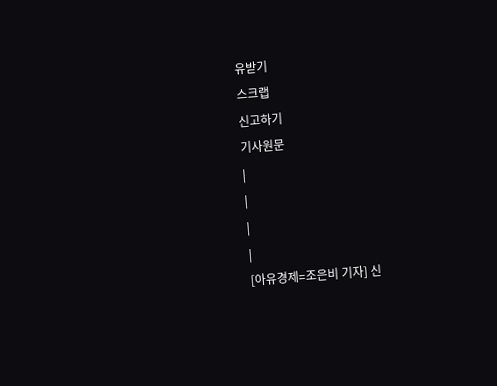유받기
스크랩
신고하기
기사원문
|
|
|
|
[아유경제=조은비 기자] 신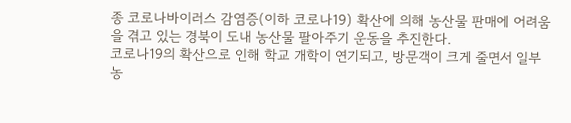종 코로나바이러스 감염증(이하 코로나19) 확산에 의해 농산물 판매에 어려움을 겪고 있는 경북이 도내 농산물 팔아주기 운동을 추진한다.
코로나19의 확산으로 인해 학교 개학이 연기되고, 방문객이 크게 줄면서 일부 농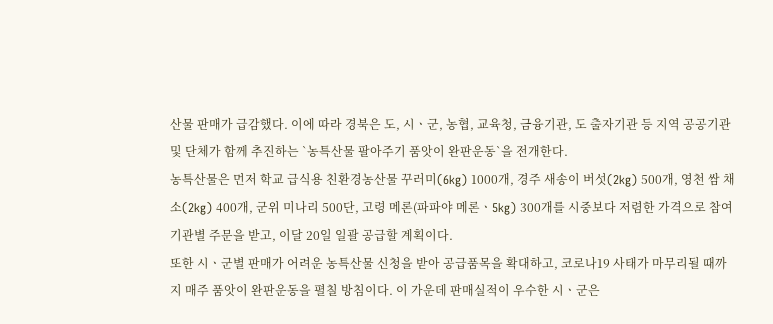산물 판매가 급감했다. 이에 따라 경북은 도, 시ㆍ군, 농협, 교육청, 금융기관, 도 출자기관 등 지역 공공기관 및 단체가 함께 추진하는 `농특산물 팔아주기 품앗이 완판운동`을 전개한다.
농특산물은 먼저 학교 급식용 친환경농산물 꾸러미(6kg) 1000개, 경주 새송이 버섯(2kg) 500개, 영천 쌈 채소(2kg) 400개, 군위 미나리 500단, 고령 메론(파파야 메론ㆍ5kg) 300개를 시중보다 저렴한 가격으로 참여 기관별 주문을 받고, 이달 20일 일괄 공급할 계획이다.
또한 시ㆍ군별 판매가 어려운 농특산물 신청을 받아 공급품목을 확대하고, 코로나19 사태가 마무리될 때까지 매주 품앗이 완판운동을 펼칠 방침이다. 이 가운데 판매실적이 우수한 시ㆍ군은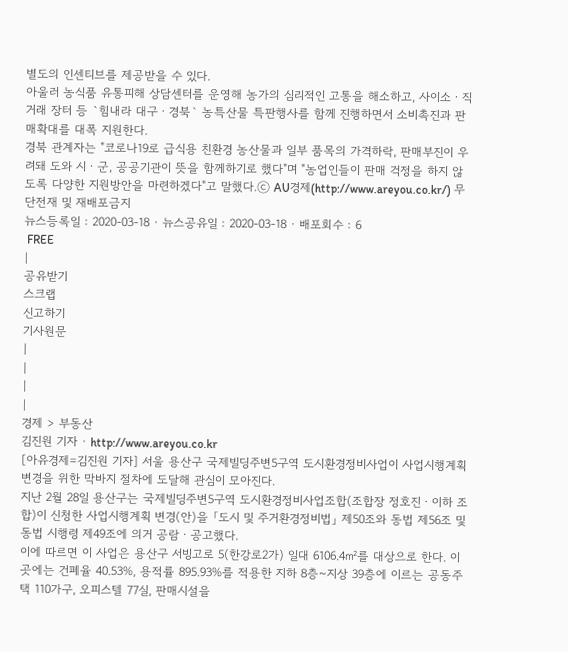별도의 인센티브를 제공받을 수 있다.
아울러 농식품 유통피해 상담센터를 운영해 농가의 심리적인 고통을 해소하고, 사이소ㆍ직거래 장터 등 `힘내라 대구ㆍ경북` 농특산물 특판행사를 함께 진행하면서 소비촉진과 판매확대를 대폭 지원한다.
경북 관계자는 "코로나19로 급식용 친환경 농산물과 일부 품목의 가격하락, 판매부진이 우려돼 도와 시ㆍ군, 공공기관이 뜻을 함께하기로 했다"며 "농업인들이 판매 걱정을 하지 않도록 다양한 지원방안을 마련하겠다"고 말했다.ⓒ AU경제(http://www.areyou.co.kr/) 무단전재 및 재배포금지
뉴스등록일 : 2020-03-18 · 뉴스공유일 : 2020-03-18 · 배포회수 : 6
 FREE
|
공유받기
스크랩
신고하기
기사원문
|
|
|
|
경제 > 부동산
김진원 기자 · http://www.areyou.co.kr
[아유경제=김진원 기자] 서울 용산구 국제빌딩주변5구역 도시환경정비사업이 사업시행계획 변경을 위한 막바지 절차에 도달해 관심이 모아진다.
지난 2월 28일 용산구는 국제빌딩주변5구역 도시환경정비사업조합(조합장 정호진ㆍ이하 조합)이 신청한 사업시행계획 변경(안)을 「도시 및 주거환경정비법」 제50조와 동법 제56조 및 동법 시행령 제49조에 의거 공람ㆍ공고했다.
이에 따르면 이 사업은 용산구 서빙고로 5(한강로2가) 일대 6106.4㎡를 대상으로 한다. 이곳에는 건폐율 40.53%, 용적률 895.93%를 적용한 지하 8층~지상 39층에 이르는 공동주택 110가구, 오피스텔 77실, 판매시설을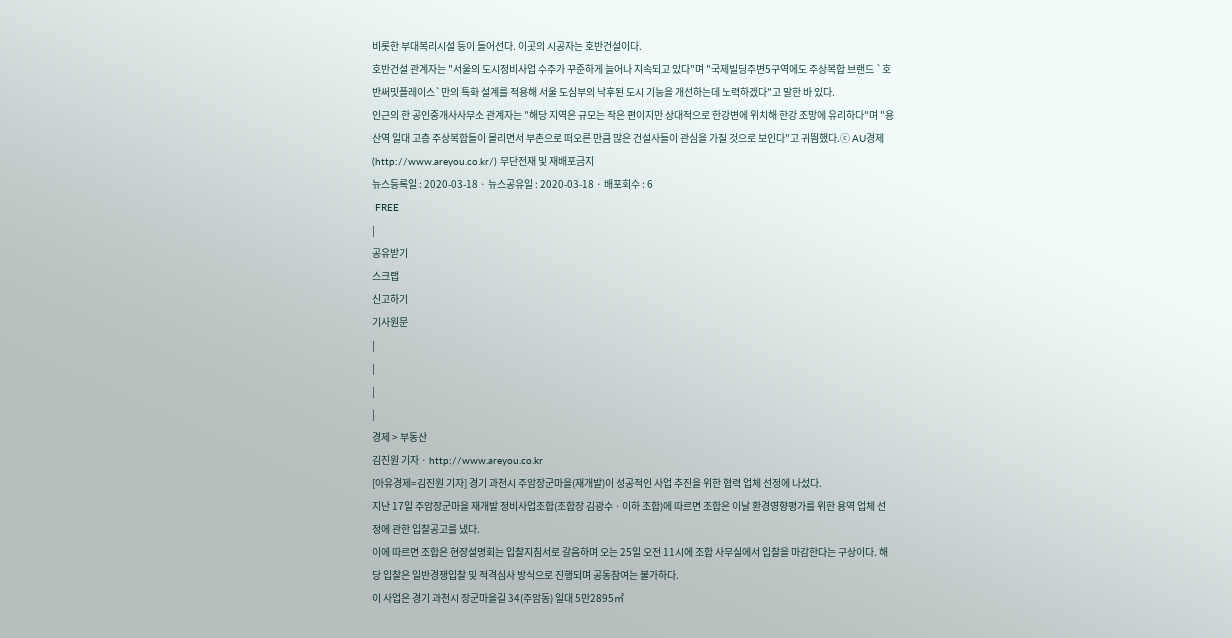비롯한 부대복리시설 등이 들어선다. 이곳의 시공자는 호반건설이다.
호반건설 관계자는 "서울의 도시정비사업 수주가 꾸준하게 늘어나 지속되고 있다"며 "국제빌딩주변5구역에도 주상복합 브랜드 `호반써밋플레이스`만의 특화 설계를 적용해 서울 도심부의 낙후된 도시 기능을 개선하는데 노력하겠다"고 말한 바 있다.
인근의 한 공인중개사사무소 관계자는 "해당 지역은 규모는 작은 편이지만 상대적으로 한강변에 위치해 한강 조망에 유리하다"며 "용산역 일대 고층 주상복합들이 몰리면서 부촌으로 떠오른 만큼 많은 건설사들이 관심을 가질 것으로 보인다"고 귀띔했다.ⓒ AU경제(http://www.areyou.co.kr/) 무단전재 및 재배포금지
뉴스등록일 : 2020-03-18 · 뉴스공유일 : 2020-03-18 · 배포회수 : 6
 FREE
|
공유받기
스크랩
신고하기
기사원문
|
|
|
|
경제 > 부동산
김진원 기자 · http://www.areyou.co.kr
[아유경제=김진원 기자] 경기 과천시 주암장군마을(재개발)이 성공적인 사업 추진을 위한 협력 업체 선정에 나섰다.
지난 17일 주암장군마을 재개발 정비사업조합(조합장 김광수ㆍ이하 조합)에 따르면 조합은 이날 환경영향평가를 위한 용역 업체 선정에 관한 입찰공고를 냈다.
이에 따르면 조합은 현장설명회는 입찰지침서로 갈음하며 오는 25일 오전 11시에 조합 사무실에서 입찰을 마감한다는 구상이다. 해당 입찰은 일반경쟁입찰 및 적격심사 방식으로 진행되며 공동참여는 불가하다.
이 사업은 경기 과천시 장군마을길 34(주암동) 일대 5만2895㎡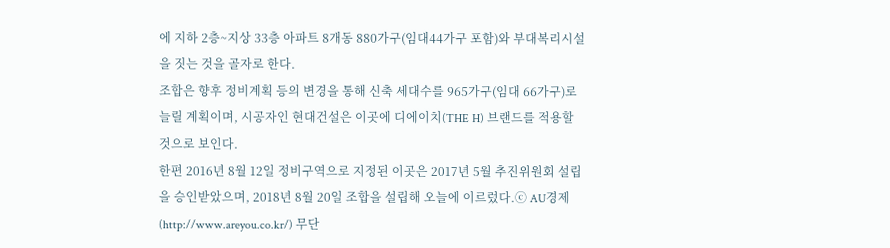에 지하 2층~지상 33층 아파트 8개동 880가구(임대44가구 포함)와 부대복리시설을 짓는 것을 골자로 한다.
조합은 향후 정비계획 등의 변경을 통해 신축 세대수를 965가구(임대 66가구)로 늘릴 계획이며, 시공자인 현대건설은 이곳에 디에이치(THE H) 브랜드를 적용할 것으로 보인다.
한편 2016년 8월 12일 정비구역으로 지정된 이곳은 2017년 5월 추진위원회 설립을 승인받았으며, 2018년 8월 20일 조합을 설립해 오늘에 이르렀다.ⓒ AU경제(http://www.areyou.co.kr/) 무단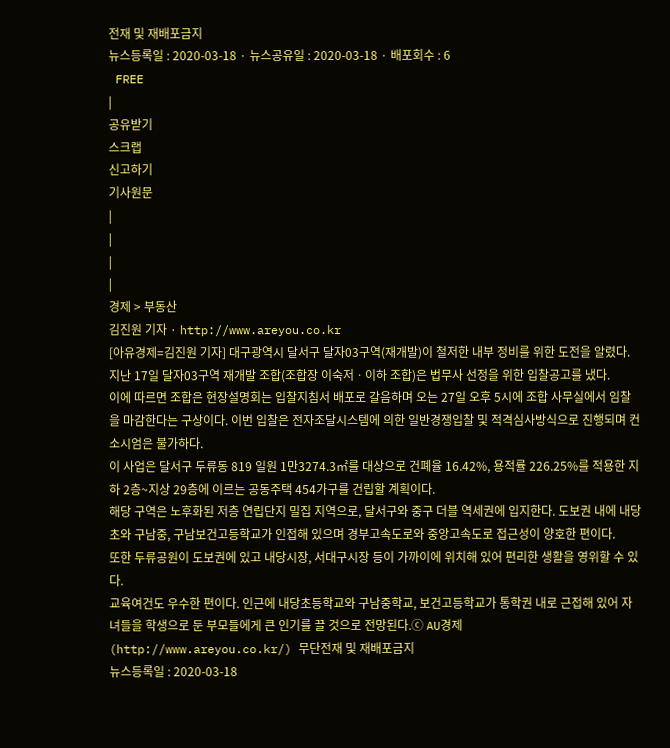전재 및 재배포금지
뉴스등록일 : 2020-03-18 · 뉴스공유일 : 2020-03-18 · 배포회수 : 6
 FREE
|
공유받기
스크랩
신고하기
기사원문
|
|
|
|
경제 > 부동산
김진원 기자 · http://www.areyou.co.kr
[아유경제=김진원 기자] 대구광역시 달서구 달자03구역(재개발)이 철저한 내부 정비를 위한 도전을 알렸다.
지난 17일 달자03구역 재개발 조합(조합장 이숙저ㆍ이하 조합)은 법무사 선정을 위한 입찰공고를 냈다.
이에 따르면 조합은 현장설명회는 입찰지침서 배포로 갈음하며 오는 27일 오후 5시에 조합 사무실에서 임찰을 마감한다는 구상이다. 이번 입찰은 전자조달시스템에 의한 일반경쟁입찰 및 적격심사방식으로 진행되며 컨소시엄은 불가하다.
이 사업은 달서구 두류동 819 일원 1만3274.3㎡를 대상으로 건폐율 16.42%, 용적률 226.25%를 적용한 지하 2층~지상 29층에 이르는 공동주택 454가구를 건립할 계획이다.
해당 구역은 노후화된 저층 연립단지 밀집 지역으로, 달서구와 중구 더블 역세권에 입지한다. 도보권 내에 내당초와 구남중, 구남보건고등학교가 인접해 있으며 경부고속도로와 중앙고속도로 접근성이 양호한 편이다.
또한 두류공원이 도보권에 있고 내당시장, 서대구시장 등이 가까이에 위치해 있어 편리한 생활을 영위할 수 있다.
교육여건도 우수한 편이다. 인근에 내당초등학교와 구남중학교, 보건고등학교가 통학권 내로 근접해 있어 자녀들을 학생으로 둔 부모들에게 큰 인기를 끌 것으로 전망된다.ⓒ AU경제(http://www.areyou.co.kr/) 무단전재 및 재배포금지
뉴스등록일 : 2020-03-18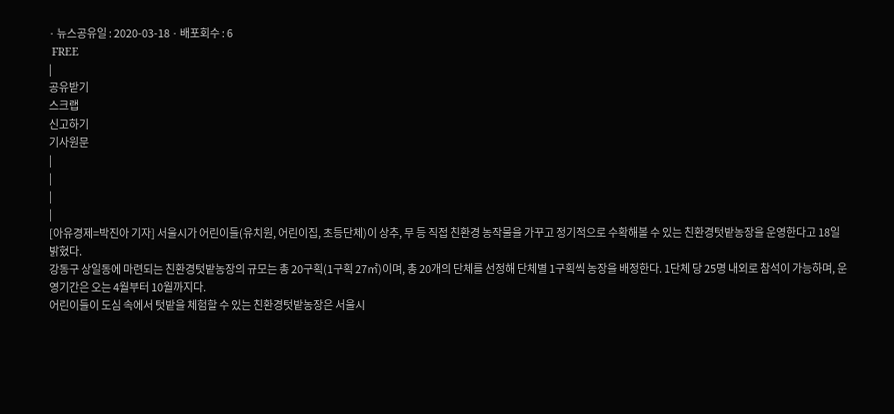· 뉴스공유일 : 2020-03-18 · 배포회수 : 6
 FREE
|
공유받기
스크랩
신고하기
기사원문
|
|
|
|
[아유경제=박진아 기자] 서울시가 어린이들(유치원, 어린이집, 초등단체)이 상추, 무 등 직접 친환경 농작물을 가꾸고 정기적으로 수확해볼 수 있는 친환경텃밭농장을 운영한다고 18일 밝혔다.
강동구 상일동에 마련되는 친환경텃밭농장의 규모는 총 20구획(1구획 27㎡)이며, 총 20개의 단체를 선정해 단체별 1구획씩 농장을 배정한다. 1단체 당 25명 내외로 참석이 가능하며, 운영기간은 오는 4월부터 10월까지다.
어린이들이 도심 속에서 텃밭을 체험할 수 있는 친환경텃밭농장은 서울시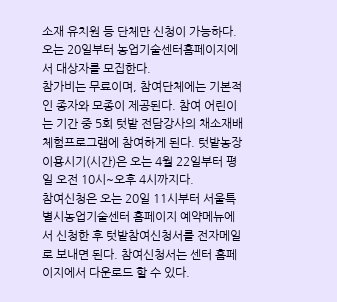소재 유치원 등 단체만 신청이 가능하다. 오는 20일부터 농업기술센터홈페이지에서 대상자를 모집한다.
참가비는 무료이며, 참여단체에는 기본적인 종자와 모종이 제공된다. 참여 어린이는 기간 중 5회 텃밭 전담강사의 채소재배 체험프로그램에 참여하게 된다. 텃밭농장이용시기(시간)은 오는 4월 22일부터 평일 오전 10시~오후 4시까지다.
참여신청은 오는 20일 11시부터 서울특별시농업기술센터 홈페이지 예약메뉴에서 신청한 후 텃밭참여신청서를 전자메일로 보내면 된다. 참여신청서는 센터 홈페이지에서 다운로드 할 수 있다.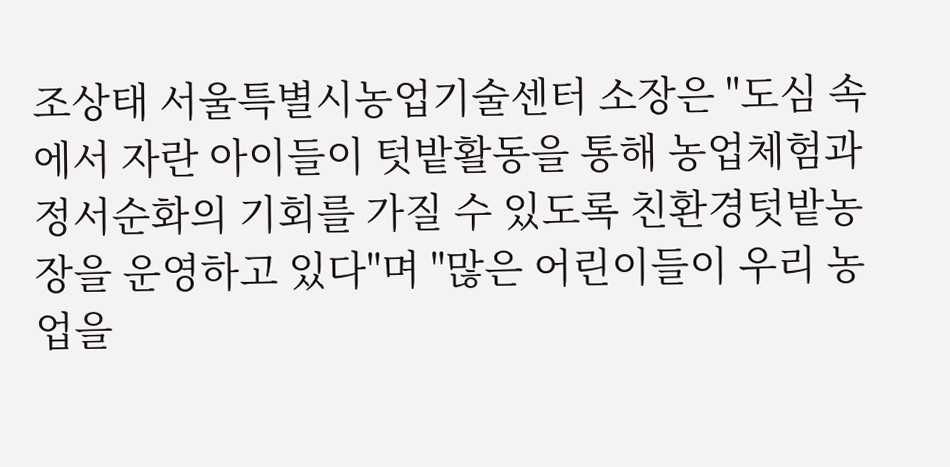조상태 서울특별시농업기술센터 소장은 "도심 속에서 자란 아이들이 텃밭활동을 통해 농업체험과 정서순화의 기회를 가질 수 있도록 친환경텃밭농장을 운영하고 있다"며 "많은 어린이들이 우리 농업을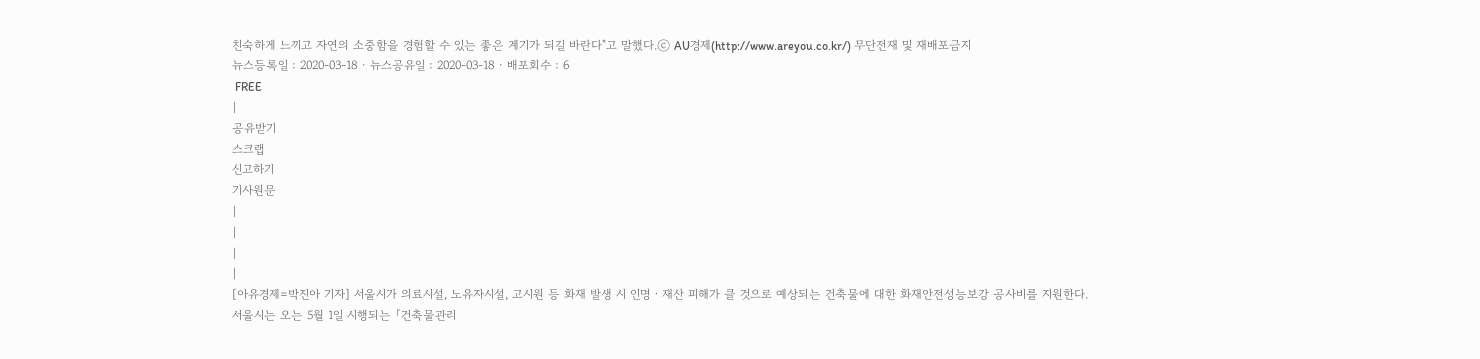친숙하게 느끼고 자연의 소중함을 경험할 수 있는 좋은 계기가 되길 바란다"고 말했다.ⓒ AU경제(http://www.areyou.co.kr/) 무단전재 및 재배포금지
뉴스등록일 : 2020-03-18 · 뉴스공유일 : 2020-03-18 · 배포회수 : 6
 FREE
|
공유받기
스크랩
신고하기
기사원문
|
|
|
|
[아유경제=박진아 기자] 서울시가 의료시설, 노유자시설, 고시원 등 화재 발생 시 인명ㆍ재산 피해가 클 것으로 예상되는 건축물에 대한 화재안전성능보강 공사비를 지원한다.
서울시는 오는 5월 1일 시행되는 「건축물관리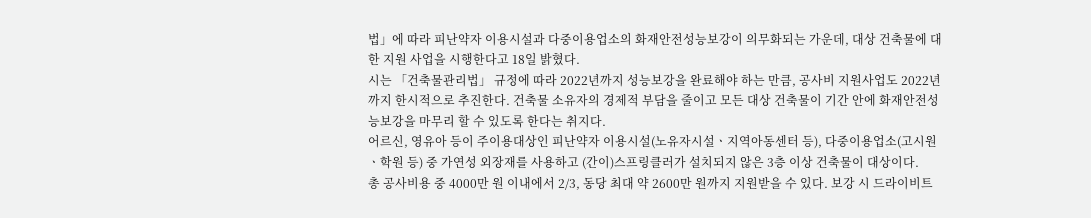법」에 따라 피난약자 이용시설과 다중이용업소의 화재안전성능보강이 의무화되는 가운데, 대상 건축물에 대한 지원 사업을 시행한다고 18일 밝혔다.
시는 「건축물관리법」 규정에 따라 2022년까지 성능보강을 완료해야 하는 만큼, 공사비 지원사업도 2022년까지 한시적으로 추진한다. 건축물 소유자의 경제적 부담을 줄이고 모든 대상 건축물이 기간 안에 화재안전성능보강을 마무리 할 수 있도록 한다는 취지다.
어르신, 영유아 등이 주이용대상인 피난약자 이용시설(노유자시설ㆍ지역아동센터 등), 다중이용업소(고시원ㆍ학원 등) 중 가연성 외장재를 사용하고 (간이)스프링클러가 설치되지 않은 3층 이상 건축물이 대상이다.
총 공사비용 중 4000만 원 이내에서 2/3, 동당 최대 약 2600만 원까지 지원받을 수 있다. 보강 시 드라이비트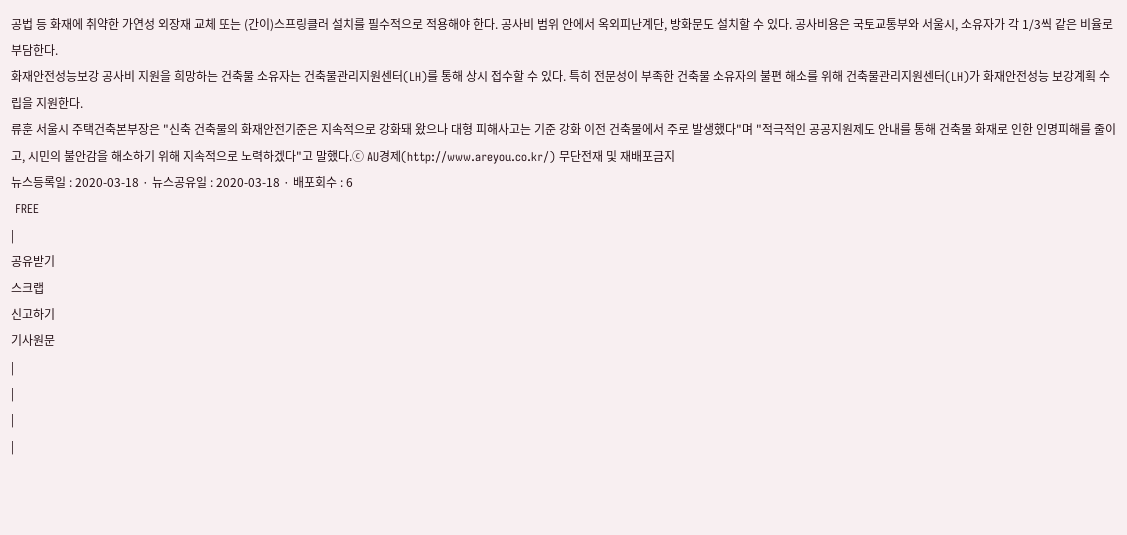공법 등 화재에 취약한 가연성 외장재 교체 또는 (간이)스프링클러 설치를 필수적으로 적용해야 한다. 공사비 범위 안에서 옥외피난계단, 방화문도 설치할 수 있다. 공사비용은 국토교통부와 서울시, 소유자가 각 1/3씩 같은 비율로 부담한다.
화재안전성능보강 공사비 지원을 희망하는 건축물 소유자는 건축물관리지원센터(LH)를 통해 상시 접수할 수 있다. 특히 전문성이 부족한 건축물 소유자의 불편 해소를 위해 건축물관리지원센터(LH)가 화재안전성능 보강계획 수립을 지원한다.
류훈 서울시 주택건축본부장은 "신축 건축물의 화재안전기준은 지속적으로 강화돼 왔으나 대형 피해사고는 기준 강화 이전 건축물에서 주로 발생했다"며 "적극적인 공공지원제도 안내를 통해 건축물 화재로 인한 인명피해를 줄이고, 시민의 불안감을 해소하기 위해 지속적으로 노력하겠다"고 말했다.ⓒ AU경제(http://www.areyou.co.kr/) 무단전재 및 재배포금지
뉴스등록일 : 2020-03-18 · 뉴스공유일 : 2020-03-18 · 배포회수 : 6
 FREE
|
공유받기
스크랩
신고하기
기사원문
|
|
|
|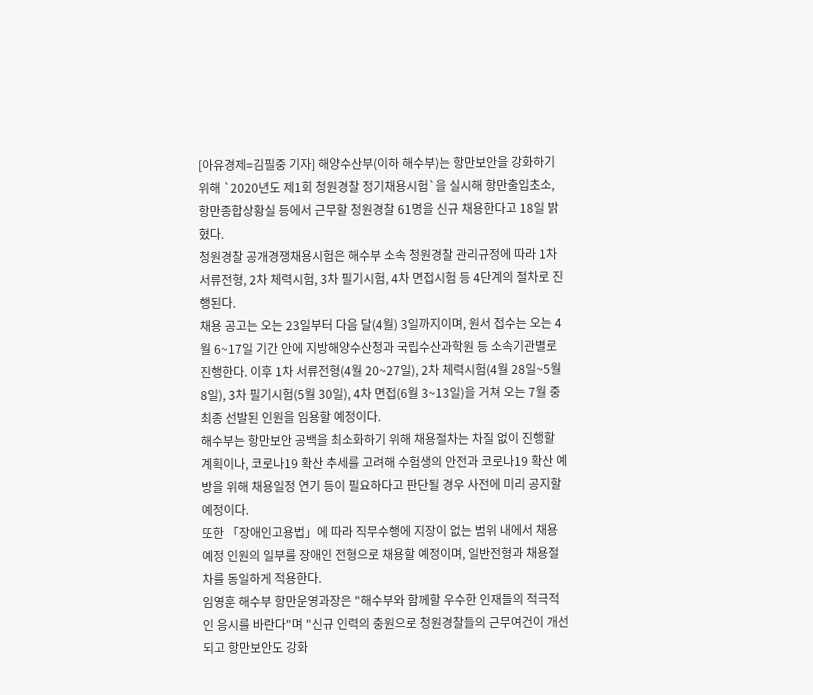[아유경제=김필중 기자] 해양수산부(이하 해수부)는 항만보안을 강화하기 위해 `2020년도 제1회 청원경찰 정기채용시험`을 실시해 항만출입초소, 항만종합상황실 등에서 근무할 청원경찰 61명을 신규 채용한다고 18일 밝혔다.
청원경찰 공개경쟁채용시험은 해수부 소속 청원경찰 관리규정에 따라 1차 서류전형, 2차 체력시험, 3차 필기시험, 4차 면접시험 등 4단계의 절차로 진행된다.
채용 공고는 오는 23일부터 다음 달(4월) 3일까지이며, 원서 접수는 오는 4월 6~17일 기간 안에 지방해양수산청과 국립수산과학원 등 소속기관별로 진행한다. 이후 1차 서류전형(4월 20~27일), 2차 체력시험(4월 28일~5월 8일), 3차 필기시험(5월 30일), 4차 면접(6월 3~13일)을 거쳐 오는 7월 중 최종 선발된 인원을 임용할 예정이다.
해수부는 항만보안 공백을 최소화하기 위해 채용절차는 차질 없이 진행할 계획이나, 코로나19 확산 추세를 고려해 수험생의 안전과 코로나19 확산 예방을 위해 채용일정 연기 등이 필요하다고 판단될 경우 사전에 미리 공지할 예정이다.
또한 「장애인고용법」에 따라 직무수행에 지장이 없는 범위 내에서 채용예정 인원의 일부를 장애인 전형으로 채용할 예정이며, 일반전형과 채용절차를 동일하게 적용한다.
임영훈 해수부 항만운영과장은 "해수부와 함께할 우수한 인재들의 적극적인 응시를 바란다"며 "신규 인력의 충원으로 청원경찰들의 근무여건이 개선되고 항만보안도 강화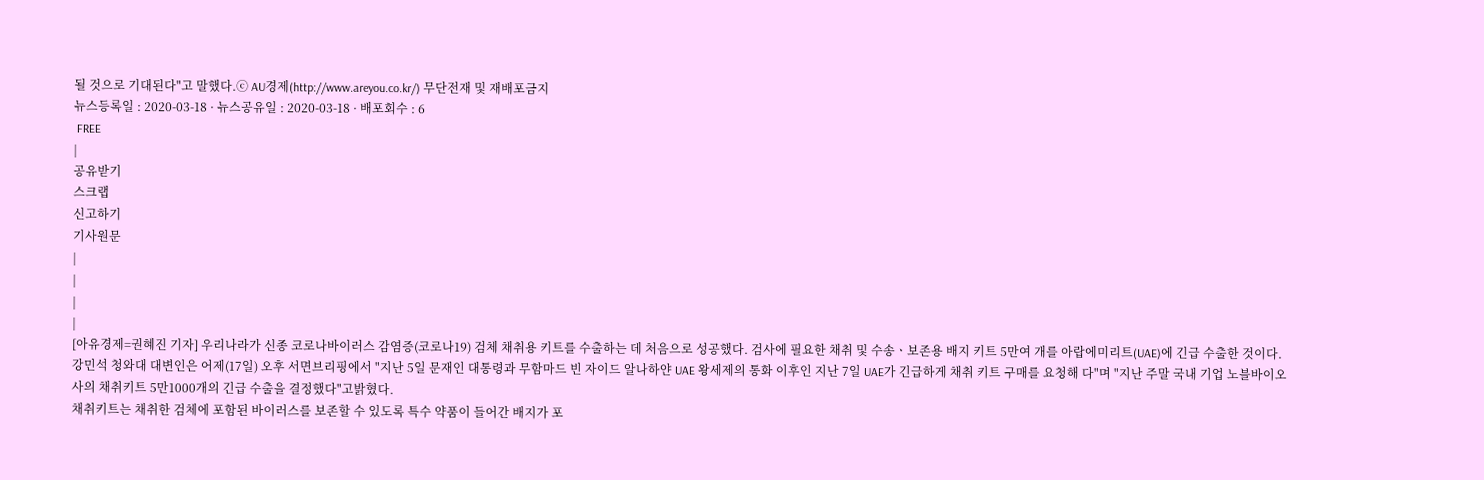될 것으로 기대된다"고 말했다.ⓒ AU경제(http://www.areyou.co.kr/) 무단전재 및 재배포금지
뉴스등록일 : 2020-03-18 · 뉴스공유일 : 2020-03-18 · 배포회수 : 6
 FREE
|
공유받기
스크랩
신고하기
기사원문
|
|
|
|
[아유경제=권혜진 기자] 우리나라가 신종 코로나바이러스 감염증(코로나19) 검체 채취용 키트를 수출하는 데 처음으로 성공했다. 검사에 필요한 채취 및 수송ㆍ보존용 배지 키트 5만여 개를 아랍에미리트(UAE)에 긴급 수출한 것이다.
강민석 청와대 대변인은 어제(17일) 오후 서면브리핑에서 "지난 5일 문재인 대통령과 무함마드 빈 자이드 알나하얀 UAE 왕세제의 통화 이후인 지난 7일 UAE가 긴급하게 채취 키트 구매를 요청해 다"며 "지난 주말 국내 기업 노블바이오사의 채취키트 5만1000개의 긴급 수출을 결정했다"고밝혔다.
채취키트는 채취한 검체에 포함된 바이러스를 보존할 수 있도록 특수 약품이 들어간 배지가 포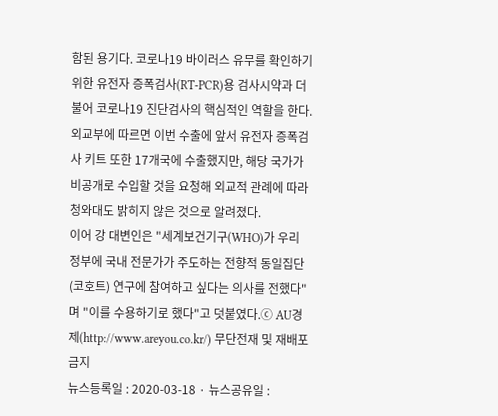함된 용기다. 코로나19 바이러스 유무를 확인하기 위한 유전자 증폭검사(RT-PCR)용 검사시약과 더불어 코로나19 진단검사의 핵심적인 역할을 한다.
외교부에 따르면 이번 수출에 앞서 유전자 증폭검사 키트 또한 17개국에 수출했지만, 해당 국가가 비공개로 수입할 것을 요청해 외교적 관례에 따라 청와대도 밝히지 않은 것으로 알려졌다.
이어 강 대변인은 "세계보건기구(WHO)가 우리 정부에 국내 전문가가 주도하는 전향적 동일집단(코호트) 연구에 참여하고 싶다는 의사를 전했다"며 "이를 수용하기로 했다"고 덧붙였다.ⓒ AU경제(http://www.areyou.co.kr/) 무단전재 및 재배포금지
뉴스등록일 : 2020-03-18 · 뉴스공유일 :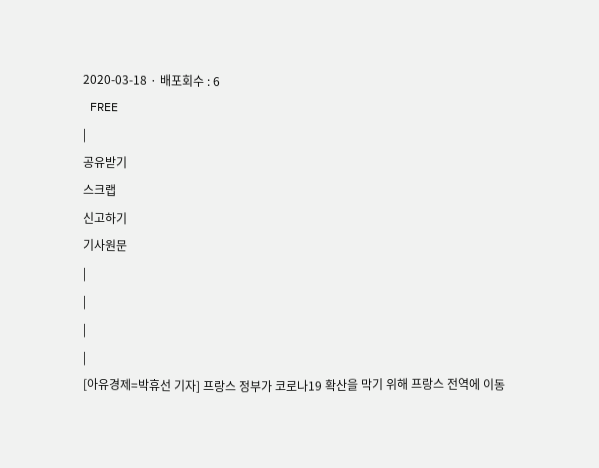2020-03-18 · 배포회수 : 6
 FREE
|
공유받기
스크랩
신고하기
기사원문
|
|
|
|
[아유경제=박휴선 기자] 프랑스 정부가 코로나19 확산을 막기 위해 프랑스 전역에 이동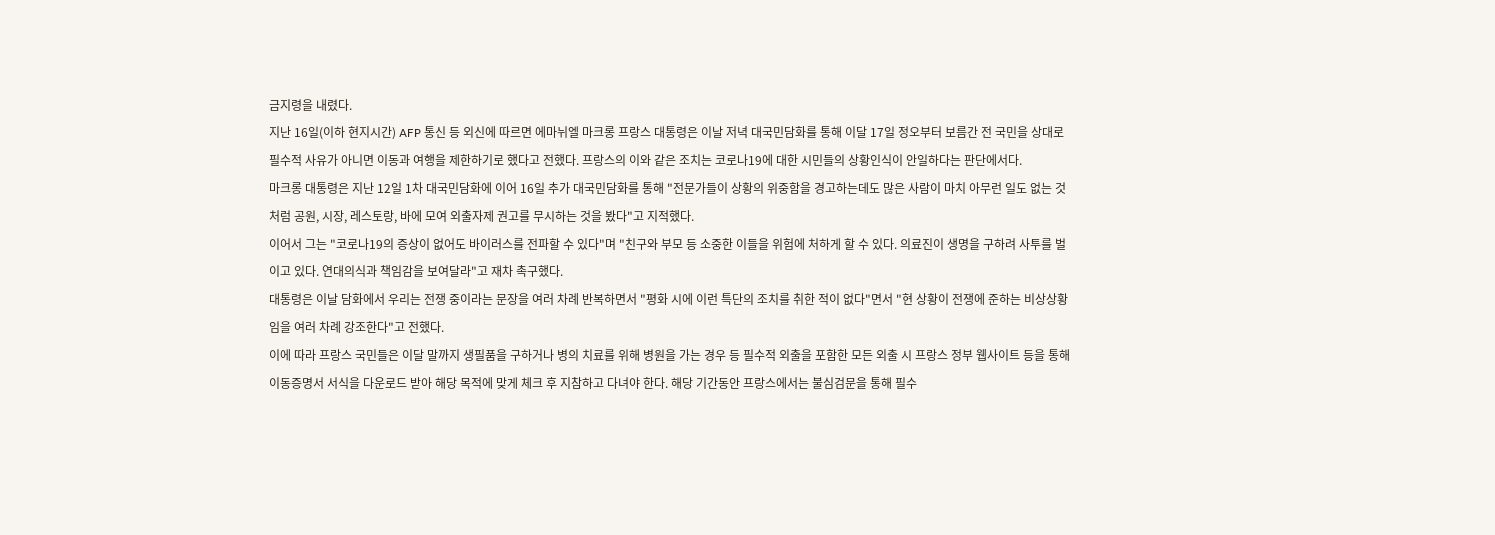금지령을 내렸다.
지난 16일(이하 현지시간) AFP 통신 등 외신에 따르면 에마뉘엘 마크롱 프랑스 대통령은 이날 저녁 대국민담화를 통해 이달 17일 정오부터 보름간 전 국민을 상대로 필수적 사유가 아니면 이동과 여행을 제한하기로 했다고 전했다. 프랑스의 이와 같은 조치는 코로나19에 대한 시민들의 상황인식이 안일하다는 판단에서다.
마크롱 대통령은 지난 12일 1차 대국민담화에 이어 16일 추가 대국민담화를 통해 "전문가들이 상황의 위중함을 경고하는데도 많은 사람이 마치 아무런 일도 없는 것처럼 공원, 시장, 레스토랑, 바에 모여 외출자제 권고를 무시하는 것을 봤다"고 지적했다.
이어서 그는 "코로나19의 증상이 없어도 바이러스를 전파할 수 있다"며 "친구와 부모 등 소중한 이들을 위험에 처하게 할 수 있다. 의료진이 생명을 구하려 사투를 벌이고 있다. 연대의식과 책임감을 보여달라"고 재차 촉구했다.
대통령은 이날 담화에서 우리는 전쟁 중이라는 문장을 여러 차례 반복하면서 "평화 시에 이런 특단의 조치를 취한 적이 없다"면서 "현 상황이 전쟁에 준하는 비상상황임을 여러 차례 강조한다"고 전했다.
이에 따라 프랑스 국민들은 이달 말까지 생필품을 구하거나 병의 치료를 위해 병원을 가는 경우 등 필수적 외출을 포함한 모든 외출 시 프랑스 정부 웹사이트 등을 통해 이동증명서 서식을 다운로드 받아 해당 목적에 맞게 체크 후 지참하고 다녀야 한다. 해당 기간동안 프랑스에서는 불심검문을 통해 필수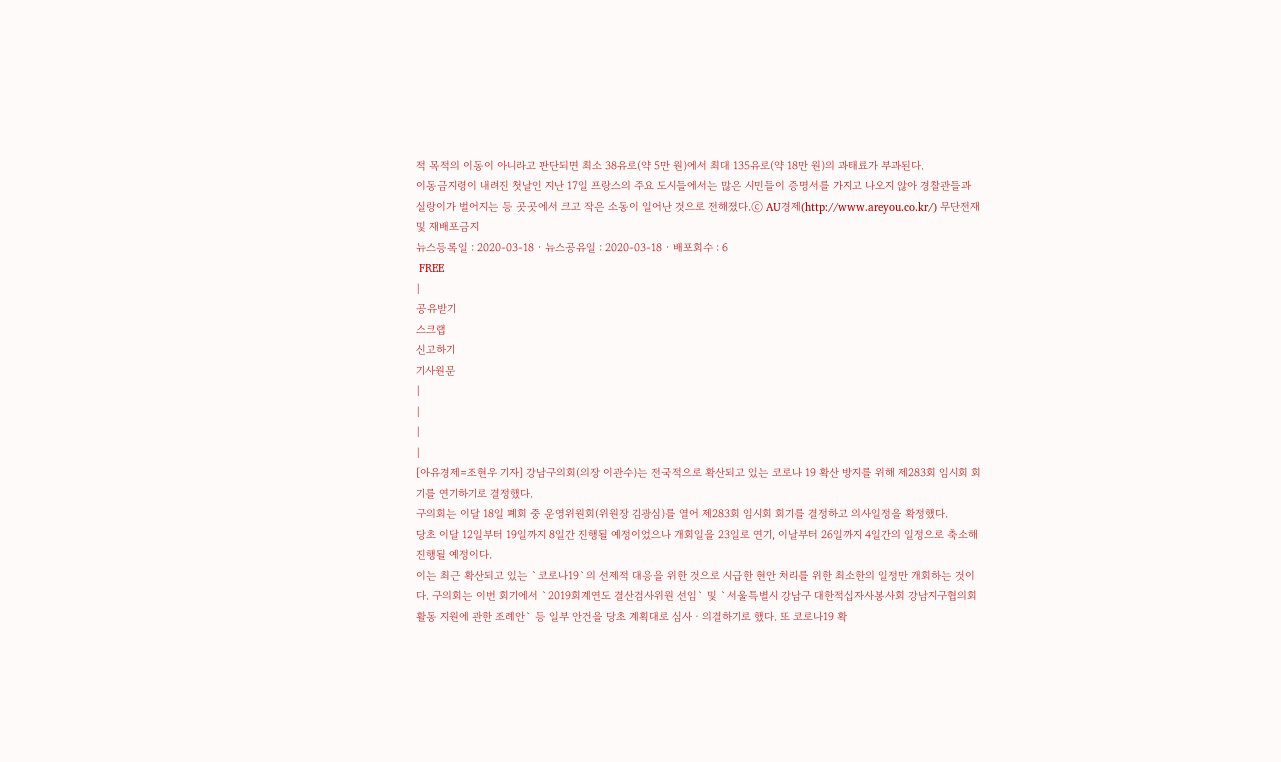적 목적의 이동이 아니라고 판단되면 최소 38유로(약 5만 원)에서 최대 135유로(약 18만 원)의 과태료가 부과된다.
이동금지령이 내려진 첫날인 지난 17일 프랑스의 주요 도시들에서는 많은 시민들이 증명서를 가지고 나오지 않아 경찰관들과 실랑이가 벌어지는 등 곳곳에서 크고 작은 소동이 일어난 것으로 전해졌다.ⓒ AU경제(http://www.areyou.co.kr/) 무단전재 및 재배포금지
뉴스등록일 : 2020-03-18 · 뉴스공유일 : 2020-03-18 · 배포회수 : 6
 FREE
|
공유받기
스크랩
신고하기
기사원문
|
|
|
|
[아유경제=조현우 기자] 강남구의회(의장 이관수)는 전국적으로 확산되고 있는 코로나 19 확산 방지를 위해 제283회 임시회 회기를 연기하기로 결정했다.
구의회는 이달 18일 폐회 중 운영위원회(위원장 김광심)를 열어 제283회 임시회 회기를 결정하고 의사일정을 확정했다.
당초 이달 12일부터 19일까지 8일간 진행될 예정이었으나 개회일을 23일로 연기, 이날부터 26일까지 4일간의 일정으로 축소해 진행될 예정이다.
이는 최근 확산되고 있는 `코로나19`의 선제적 대응을 위한 것으로 시급한 현안 처리를 위한 최소한의 일정만 개회하는 것이다. 구의회는 이번 회기에서 `2019회계연도 결산검사위원 선임` 및 `서울특별시 강남구 대한적십자사봉사회 강남지구협의회 활동 지원에 관한 조례안` 등 일부 안건을 당초 계획대로 심사ㆍ의결하기로 했다. 또 코로나19 확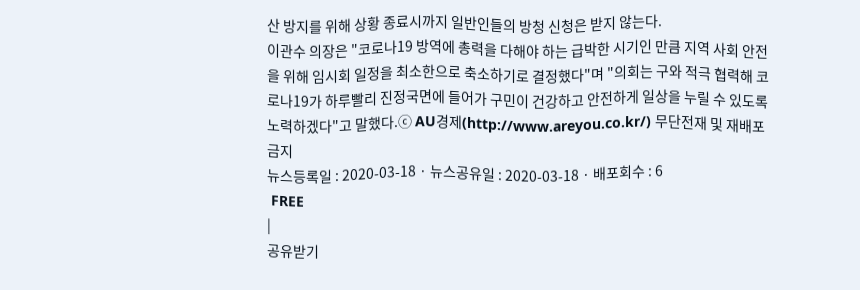산 방지를 위해 상황 종료시까지 일반인들의 방청 신청은 받지 않는다.
이관수 의장은 "코로나19 방역에 총력을 다해야 하는 급박한 시기인 만큼 지역 사회 안전을 위해 임시회 일정을 최소한으로 축소하기로 결정했다"며 "의회는 구와 적극 협력해 코로나19가 하루빨리 진정국면에 들어가 구민이 건강하고 안전하게 일상을 누릴 수 있도록 노력하겠다"고 말했다.ⓒ AU경제(http://www.areyou.co.kr/) 무단전재 및 재배포금지
뉴스등록일 : 2020-03-18 · 뉴스공유일 : 2020-03-18 · 배포회수 : 6
 FREE
|
공유받기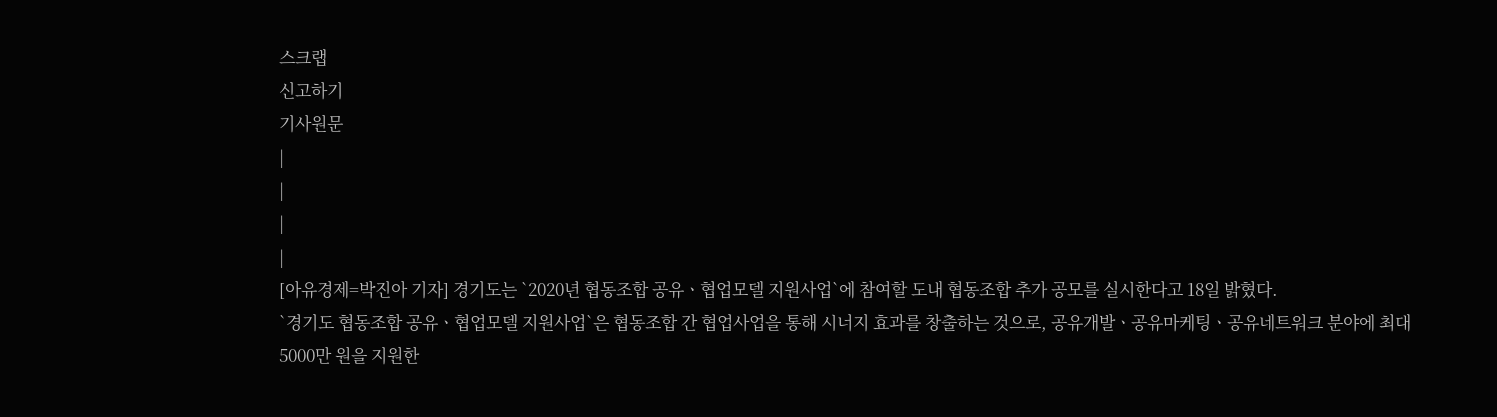스크랩
신고하기
기사원문
|
|
|
|
[아유경제=박진아 기자] 경기도는 `2020년 협동조합 공유ㆍ협업모델 지원사업`에 참여할 도내 협동조합 추가 공모를 실시한다고 18일 밝혔다.
`경기도 협동조합 공유ㆍ협업모델 지원사업`은 협동조합 간 협업사업을 통해 시너지 효과를 창출하는 것으로, 공유개발ㆍ공유마케팅ㆍ공유네트워크 분야에 최대 5000만 원을 지원한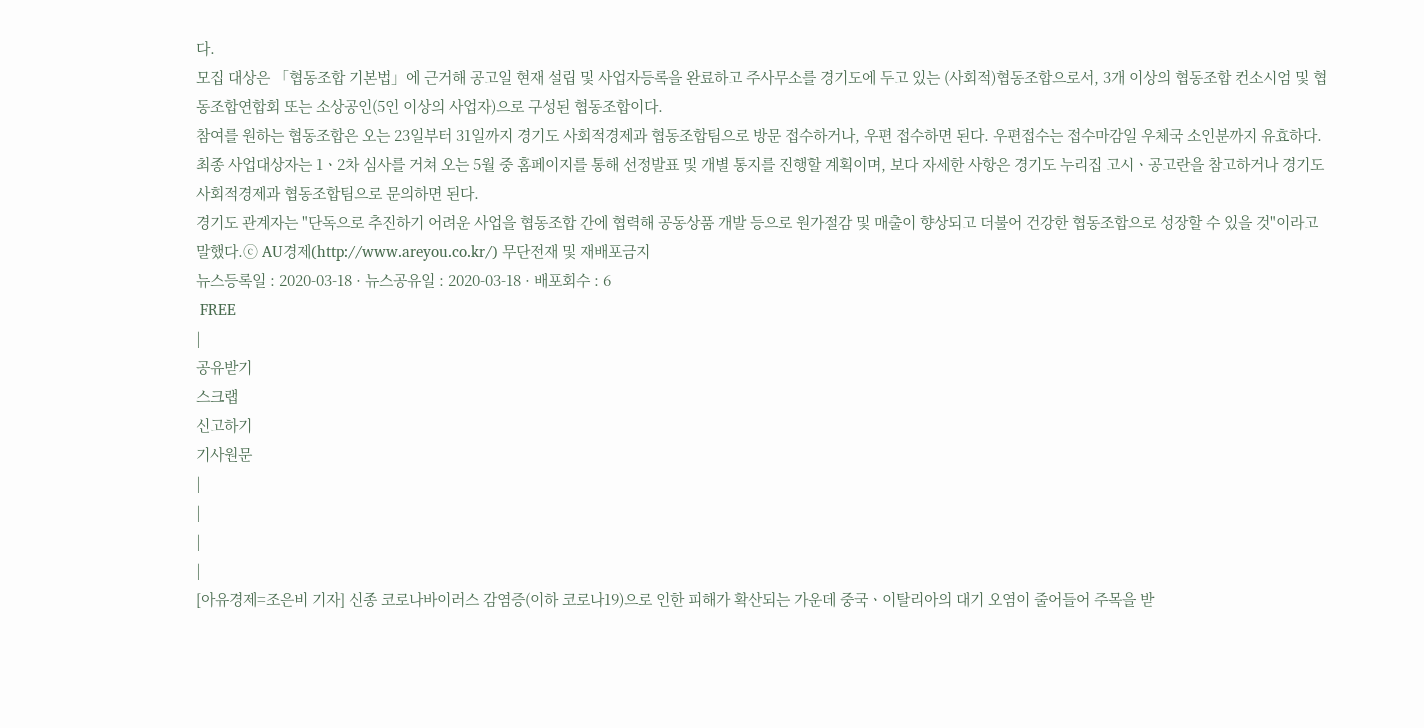다.
모집 대상은 「협동조합 기본법」에 근거해 공고일 현재 설립 및 사업자등록을 완료하고 주사무소를 경기도에 두고 있는 (사회적)협동조합으로서, 3개 이상의 협동조합 컨소시엄 및 협동조합연합회 또는 소상공인(5인 이상의 사업자)으로 구성된 협동조합이다.
참여를 원하는 협동조합은 오는 23일부터 31일까지 경기도 사회적경제과 협동조합팀으로 방문 접수하거나, 우편 접수하면 된다. 우편접수는 접수마감일 우체국 소인분까지 유효하다.
최종 사업대상자는 1ㆍ2차 심사를 거쳐 오는 5월 중 홈페이지를 통해 선정발표 및 개별 통지를 진행할 계획이며, 보다 자세한 사항은 경기도 누리집 고시ㆍ공고란을 참고하거나 경기도 사회적경제과 협동조합팀으로 문의하면 된다.
경기도 관계자는 "단독으로 추진하기 어려운 사업을 협동조합 간에 협력해 공동상품 개발 등으로 원가절감 및 매출이 향상되고 더불어 건강한 협동조합으로 성장할 수 있을 것"이라고 말했다.ⓒ AU경제(http://www.areyou.co.kr/) 무단전재 및 재배포금지
뉴스등록일 : 2020-03-18 · 뉴스공유일 : 2020-03-18 · 배포회수 : 6
 FREE
|
공유받기
스크랩
신고하기
기사원문
|
|
|
|
[아유경제=조은비 기자] 신종 코로나바이러스 감염증(이하 코로나19)으로 인한 피해가 확산되는 가운데 중국ㆍ이탈리아의 대기 오염이 줄어들어 주목을 받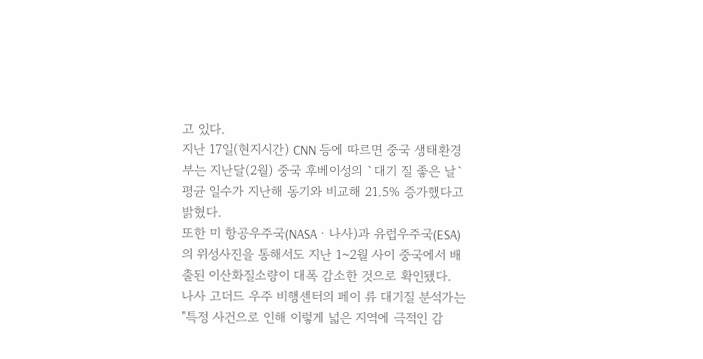고 있다.
지난 17일(현지시간) CNN 등에 따르면 중국 생태환경부는 지난달(2월) 중국 후베이성의 `대기 질 좋은 날` 평균 일수가 지난해 동기와 비교해 21.5% 증가했다고 밝혔다.
또한 미 항공우주국(NASAㆍ나사)과 유럽우주국(ESA)의 위성사진을 통해서도 지난 1~2월 사이 중국에서 배출된 이산화질소량이 대폭 감소한 것으로 확인됐다.
나사 고더드 우주 비행센터의 페이 류 대기질 분석가는 "특정 사건으로 인해 이렇게 넓은 지역에 극적인 감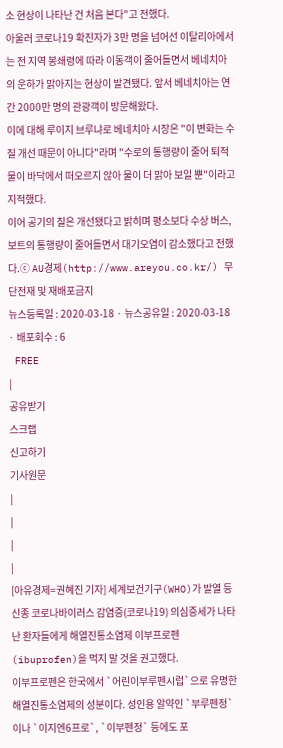소 현상이 나타난 건 처음 본다"고 전했다.
아울러 코로나19 확진자가 3만 명을 넘어선 이탈리아에서는 전 지역 봉쇄령에 따라 이동객이 줄어들면서 베네치아의 운하가 맑아지는 현상이 발견됐다. 앞서 베네치아는 연간 2000만 명의 관광객이 방문해왔다.
이에 대해 루이지 브루냐로 베네치아 시장은 "이 변화는 수질 개선 때문이 아니다"라며 "수로의 통행량이 줄어 퇴적물이 바닥에서 떠오르지 않아 물이 더 맑아 보일 뿐"이라고 지적했다.
이어 공기의 질은 개선됐다고 밝히며 평소보다 수상 버스, 보트의 통행량이 줄어들면서 대기오염이 감소했다고 전했다.ⓒ AU경제(http://www.areyou.co.kr/) 무단전재 및 재배포금지
뉴스등록일 : 2020-03-18 · 뉴스공유일 : 2020-03-18 · 배포회수 : 6
 FREE
|
공유받기
스크랩
신고하기
기사원문
|
|
|
|
[아유경제=권혜진 기자] 세계보건기구(WHO)가 발열 등 신종 코로나바이러스 감염증(코로나19) 의심증세가 나타난 환자들에게 해열진통소염제 이부프로펜(ibuprofen)을 먹지 말 것을 권고했다.
이부프로펜은 한국에서 `어린이부루펜시럽`으로 유명한 해열진통소염제의 성분이다. 성인용 알약인 `부루펜정`이나 `이지엔6프로`, `이부펜정` 등에도 포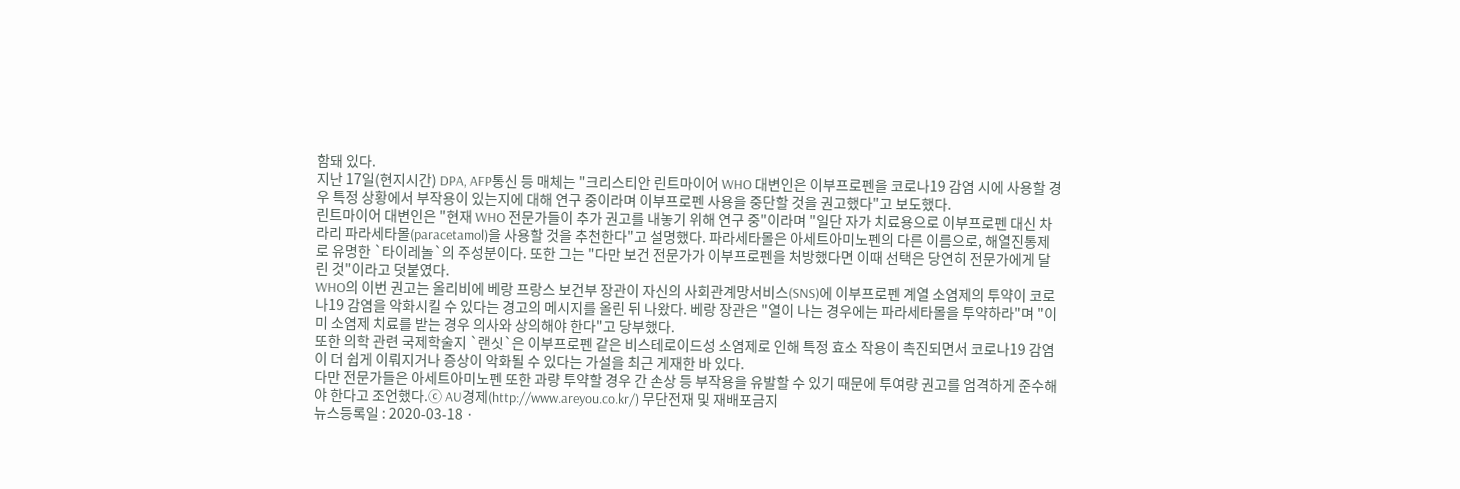함돼 있다.
지난 17일(현지시간) DPA, AFP통신 등 매체는 "크리스티안 린트마이어 WHO 대변인은 이부프로펜을 코로나19 감염 시에 사용할 경우 특정 상황에서 부작용이 있는지에 대해 연구 중이라며 이부프로펜 사용을 중단할 것을 권고했다"고 보도했다.
린트마이어 대변인은 "현재 WHO 전문가들이 추가 권고를 내놓기 위해 연구 중"이라며 "일단 자가 치료용으로 이부프로펜 대신 차라리 파라세타몰(paracetamol)을 사용할 것을 추천한다"고 설명했다. 파라세타몰은 아세트아미노펜의 다른 이름으로, 해열진통제로 유명한 `타이레놀`의 주성분이다. 또한 그는 "다만 보건 전문가가 이부프로펜을 처방했다면 이때 선택은 당연히 전문가에게 달린 것"이라고 덧붙였다.
WHO의 이번 권고는 올리비에 베랑 프랑스 보건부 장관이 자신의 사회관계망서비스(SNS)에 이부프로펜 계열 소염제의 투약이 코로나19 감염을 악화시킬 수 있다는 경고의 메시지를 올린 뒤 나왔다. 베랑 장관은 "열이 나는 경우에는 파라세타몰을 투약하라"며 "이미 소염제 치료를 받는 경우 의사와 상의해야 한다"고 당부했다.
또한 의학 관련 국제학술지 `랜싯`은 이부프로펜 같은 비스테로이드성 소염제로 인해 특정 효소 작용이 촉진되면서 코로나19 감염이 더 쉽게 이뤄지거나 증상이 악화될 수 있다는 가설을 최근 게재한 바 있다.
다만 전문가들은 아세트아미노펜 또한 과량 투약할 경우 간 손상 등 부작용을 유발할 수 있기 때문에 투여량 권고를 엄격하게 준수해야 한다고 조언했다.ⓒ AU경제(http://www.areyou.co.kr/) 무단전재 및 재배포금지
뉴스등록일 : 2020-03-18 ·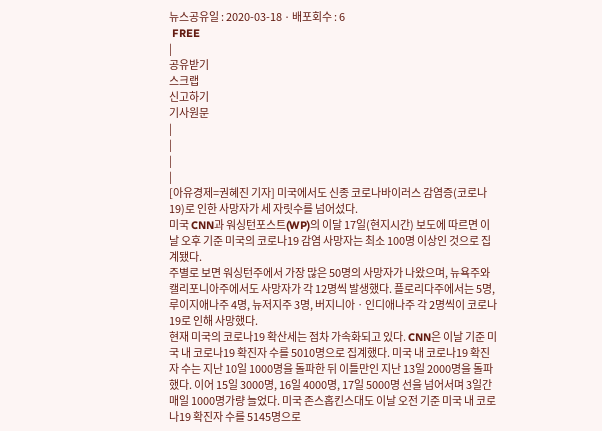뉴스공유일 : 2020-03-18 · 배포회수 : 6
 FREE
|
공유받기
스크랩
신고하기
기사원문
|
|
|
|
[아유경제=권혜진 기자] 미국에서도 신종 코로나바이러스 감염증(코로나19)로 인한 사망자가 세 자릿수를 넘어섰다.
미국 CNN과 워싱턴포스트(WP)의 이달 17일(현지시간) 보도에 따르면 이날 오후 기준 미국의 코로나19 감염 사망자는 최소 100명 이상인 것으로 집계됐다.
주별로 보면 워싱턴주에서 가장 많은 50명의 사망자가 나왔으며, 뉴욕주와 캘리포니아주에서도 사망자가 각 12명씩 발생했다. 플로리다주에서는 5명, 루이지애나주 4명, 뉴저지주 3명, 버지니아ㆍ인디애나주 각 2명씩이 코로나19로 인해 사망했다.
현재 미국의 코로나19 확산세는 점차 가속화되고 있다. CNN은 이날 기준 미국 내 코로나19 확진자 수를 5010명으로 집계했다. 미국 내 코로나19 확진자 수는 지난 10일 1000명을 돌파한 뒤 이틀만인 지난 13일 2000명을 돌파했다. 이어 15일 3000명, 16일 4000명, 17일 5000명 선을 넘어서며 3일간 매일 1000명가량 늘었다. 미국 존스홉킨스대도 이날 오전 기준 미국 내 코로나19 확진자 수를 5145명으로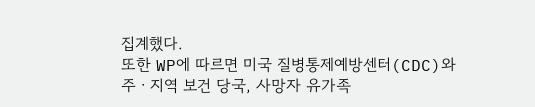집계했다.
또한 WP에 따르면 미국 질병통제예방센터(CDC)와 주ㆍ지역 보건 당국, 사망자 유가족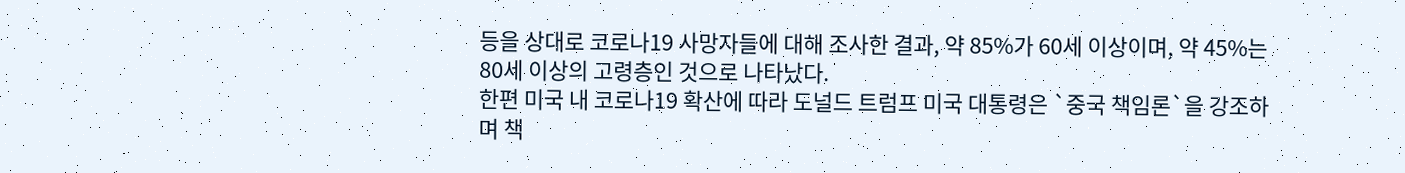등을 상대로 코로나19 사망자들에 대해 조사한 결과, 약 85%가 60세 이상이며, 약 45%는 80세 이상의 고령층인 것으로 나타났다.
한편 미국 내 코로나19 확산에 따라 도널드 트럼프 미국 대통령은 `중국 책임론`을 강조하며 책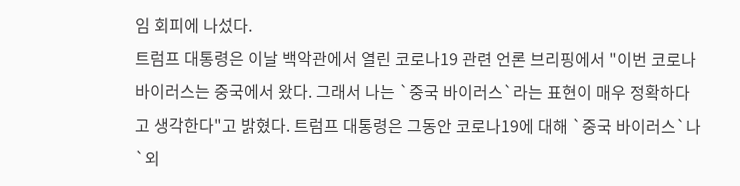임 회피에 나섰다.
트럼프 대통령은 이날 백악관에서 열린 코로나19 관련 언론 브리핑에서 "이번 코로나바이러스는 중국에서 왔다. 그래서 나는 `중국 바이러스`라는 표현이 매우 정확하다고 생각한다"고 밝혔다. 트럼프 대통령은 그동안 코로나19에 대해 `중국 바이러스`나 `외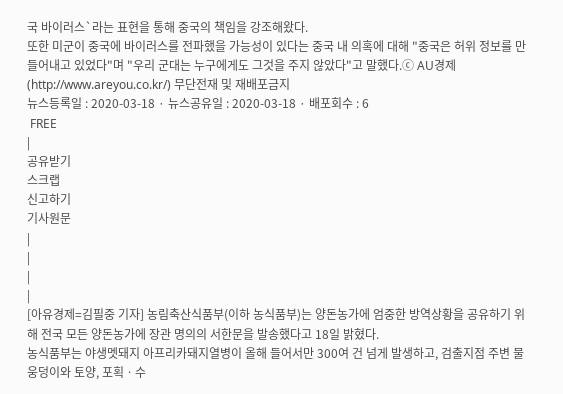국 바이러스`라는 표현을 통해 중국의 책임을 강조해왔다.
또한 미군이 중국에 바이러스를 전파했을 가능성이 있다는 중국 내 의혹에 대해 "중국은 허위 정보를 만들어내고 있었다"며 "우리 군대는 누구에게도 그것을 주지 않았다"고 말했다.ⓒ AU경제(http://www.areyou.co.kr/) 무단전재 및 재배포금지
뉴스등록일 : 2020-03-18 · 뉴스공유일 : 2020-03-18 · 배포회수 : 6
 FREE
|
공유받기
스크랩
신고하기
기사원문
|
|
|
|
[아유경제=김필중 기자] 농림축산식품부(이하 농식품부)는 양돈농가에 엄중한 방역상황을 공유하기 위해 전국 모든 양돈농가에 장관 명의의 서한문을 발송했다고 18일 밝혔다.
농식품부는 야생멧돼지 아프리카돼지열병이 올해 들어서만 300여 건 넘게 발생하고, 검출지점 주변 물 웅덩이와 토양, 포획ㆍ수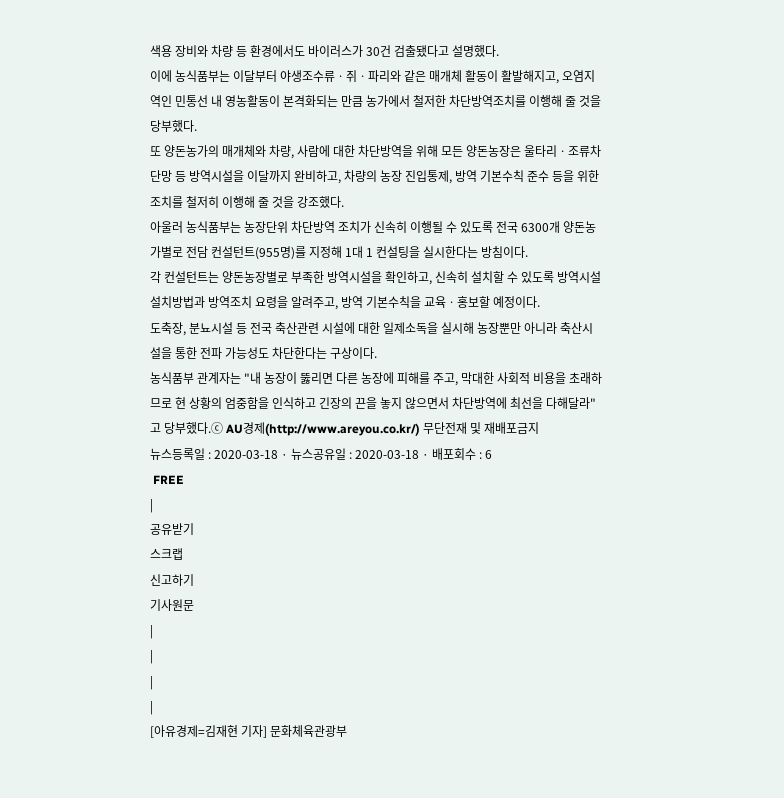색용 장비와 차량 등 환경에서도 바이러스가 30건 검출됐다고 설명했다.
이에 농식품부는 이달부터 야생조수류ㆍ쥐ㆍ파리와 같은 매개체 활동이 활발해지고, 오염지역인 민통선 내 영농활동이 본격화되는 만큼 농가에서 철저한 차단방역조치를 이행해 줄 것을 당부했다.
또 양돈농가의 매개체와 차량, 사람에 대한 차단방역을 위해 모든 양돈농장은 울타리ㆍ조류차단망 등 방역시설을 이달까지 완비하고, 차량의 농장 진입통제, 방역 기본수칙 준수 등을 위한 조치를 철저히 이행해 줄 것을 강조했다.
아울러 농식품부는 농장단위 차단방역 조치가 신속히 이행될 수 있도록 전국 6300개 양돈농가별로 전담 컨설턴트(955명)를 지정해 1대 1 컨설팅을 실시한다는 방침이다.
각 컨설턴트는 양돈농장별로 부족한 방역시설을 확인하고, 신속히 설치할 수 있도록 방역시설 설치방법과 방역조치 요령을 알려주고, 방역 기본수칙을 교육ㆍ홍보할 예정이다.
도축장, 분뇨시설 등 전국 축산관련 시설에 대한 일제소독을 실시해 농장뿐만 아니라 축산시설을 통한 전파 가능성도 차단한다는 구상이다.
농식품부 관계자는 "내 농장이 뚫리면 다른 농장에 피해를 주고, 막대한 사회적 비용을 초래하므로 현 상황의 엄중함을 인식하고 긴장의 끈을 놓지 않으면서 차단방역에 최선을 다해달라"고 당부했다.ⓒ AU경제(http://www.areyou.co.kr/) 무단전재 및 재배포금지
뉴스등록일 : 2020-03-18 · 뉴스공유일 : 2020-03-18 · 배포회수 : 6
 FREE
|
공유받기
스크랩
신고하기
기사원문
|
|
|
|
[아유경제=김재현 기자] 문화체육관광부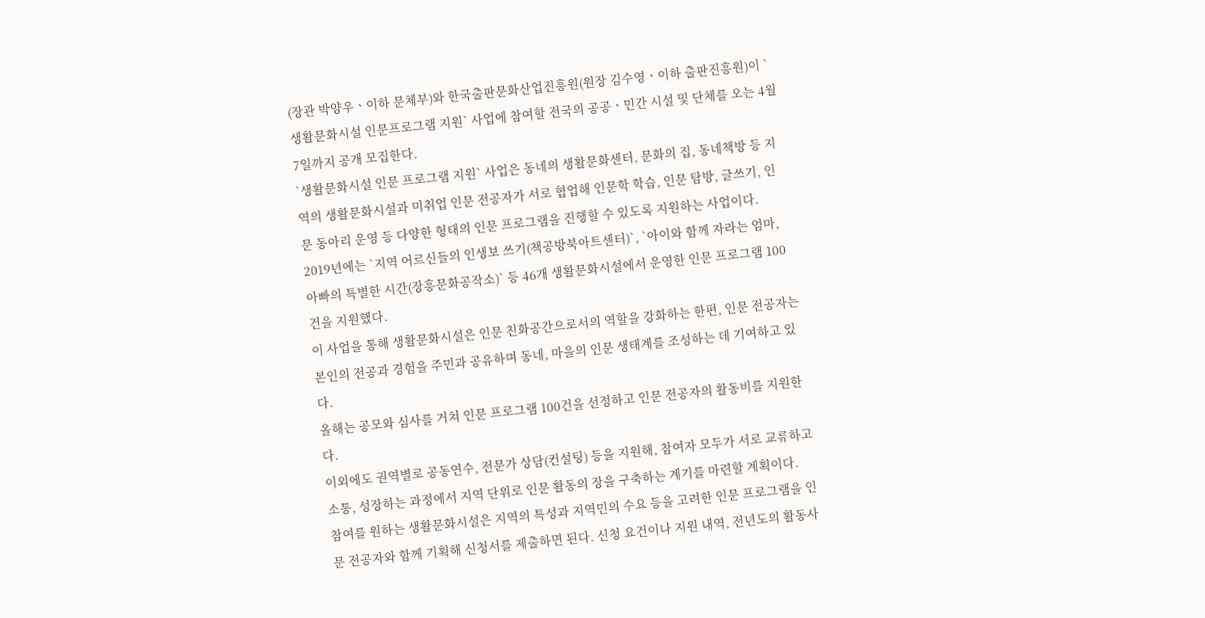(장관 박양우ㆍ이하 문체부)와 한국출판문화산업진흥원(원장 김수영ㆍ이하 출판진흥원)이 `생활문화시설 인문프로그램 지원` 사업에 참여할 전국의 공공ㆍ민간 시설 및 단체를 오는 4월 7일까지 공개 모집한다.
`생활문화시설 인문 프로그램 지원` 사업은 동네의 생활문화센터, 문화의 집, 동네책방 등 지역의 생활문화시설과 미취업 인문 전공자가 서로 협업해 인문학 학습, 인문 탐방, 글쓰기, 인문 동아리 운영 등 다양한 형태의 인문 프로그램을 진행할 수 있도록 지원하는 사업이다.
2019년에는 `지역 어르신들의 인생보 쓰기(책공방북아트센터)`, `아이와 함께 자라는 엄마, 아빠의 특별한 시간(장흥문화공작소)` 등 46개 생활문화시설에서 운영한 인문 프로그램 100건을 지원했다.
이 사업을 통해 생활문화시설은 인문 친화공간으로서의 역할을 강화하는 한편, 인문 전공자는 본인의 전공과 경험을 주민과 공유하며 동네, 마을의 인문 생태계를 조성하는 데 기여하고 있다.
올해는 공모와 심사를 거쳐 인문 프로그램 100건을 선정하고 인문 전공자의 활동비를 지원한다.
이외에도 권역별로 공동연수, 전문가 상담(컨설팅) 등을 지원해, 참여자 모두가 서로 교류하고 소통, 성장하는 과정에서 지역 단위로 인문 활동의 장을 구축하는 계기를 마련할 계획이다.
참여를 원하는 생활문화시설은 지역의 특성과 지역민의 수요 등을 고려한 인문 프로그램을 인문 전공자와 함께 기획해 신청서를 제출하면 된다. 신청 요건이나 지원 내역, 전년도의 활동사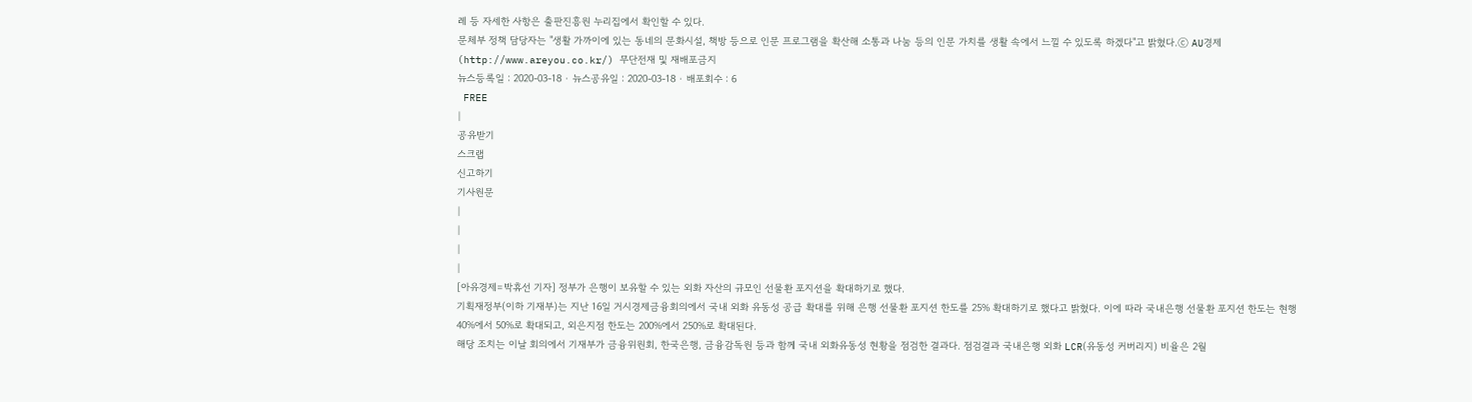례 등 자세한 사항은 출판진흥원 누리집에서 확인할 수 있다.
문체부 정책 담당자는 "생활 가까이에 있는 동네의 문화시설, 책방 등으로 인문 프로그램을 확산해 소통과 나눔 등의 인문 가치를 생활 속에서 느낄 수 있도록 하겠다"고 밝혔다.ⓒ AU경제(http://www.areyou.co.kr/) 무단전재 및 재배포금지
뉴스등록일 : 2020-03-18 · 뉴스공유일 : 2020-03-18 · 배포회수 : 6
 FREE
|
공유받기
스크랩
신고하기
기사원문
|
|
|
|
[아유경제=박휴선 기자] 정부가 은행이 보유할 수 있는 외화 자산의 규모인 선물환 포지션을 확대하기로 했다.
기획재정부(이하 기재부)는 지난 16일 거시경제금융회의에서 국내 외화 유동성 공급 확대를 위해 은행 선물환 포지션 한도를 25% 확대하기로 했다고 밝혔다. 이에 따라 국내은행 선물환 포지션 한도는 현행 40%에서 50%로 확대되고, 외은지점 한도는 200%에서 250%로 확대된다.
해당 조치는 이날 회의에서 기재부가 금융위원회, 한국은행, 금융감독원 등과 함께 국내 외화유동성 현황을 점검한 결과다. 점검결과 국내은행 외화 LCR(유동성 커버리지) 비율은 2월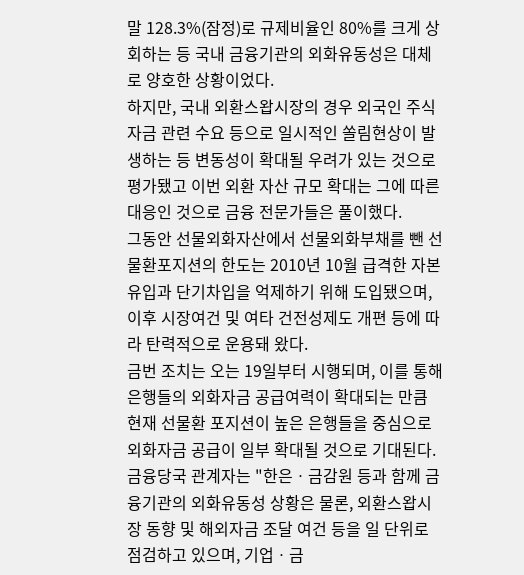말 128.3%(잠정)로 규제비율인 80%를 크게 상회하는 등 국내 금융기관의 외화유동성은 대체로 양호한 상황이었다.
하지만, 국내 외환스왑시장의 경우 외국인 주식자금 관련 수요 등으로 일시적인 쏠림현상이 발생하는 등 변동성이 확대될 우려가 있는 것으로 평가됐고 이번 외환 자산 규모 확대는 그에 따른 대응인 것으로 금융 전문가들은 풀이했다.
그동안 선물외화자산에서 선물외화부채를 뺀 선물환포지션의 한도는 2010년 10월 급격한 자본유입과 단기차입을 억제하기 위해 도입됐으며, 이후 시장여건 및 여타 건전성제도 개편 등에 따라 탄력적으로 운용돼 왔다.
금번 조치는 오는 19일부터 시행되며, 이를 통해 은행들의 외화자금 공급여력이 확대되는 만큼 현재 선물환 포지션이 높은 은행들을 중심으로 외화자금 공급이 일부 확대될 것으로 기대된다.
금융당국 관계자는 "한은ㆍ금감원 등과 함께 금융기관의 외화유동성 상황은 물론, 외환스왑시장 동향 및 해외자금 조달 여건 등을 일 단위로 점검하고 있으며, 기업ㆍ금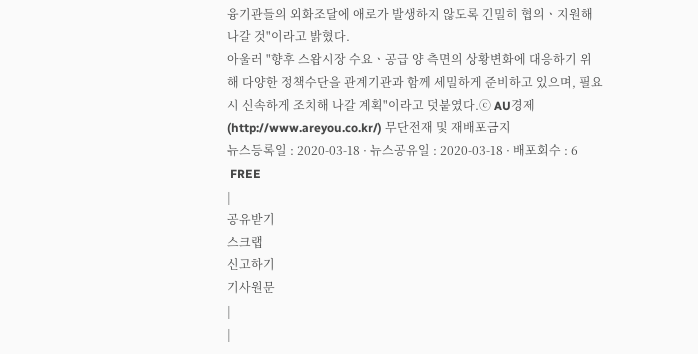융기관들의 외화조달에 애로가 발생하지 않도록 긴밀히 협의ㆍ지원해 나갈 것"이라고 밝혔다.
아울러 "향후 스왑시장 수요ㆍ공급 양 측면의 상황변화에 대응하기 위해 다양한 정책수단을 관계기관과 함께 세밀하게 준비하고 있으며, 필요시 신속하게 조치해 나갈 계획"이라고 덧붙였다.ⓒ AU경제(http://www.areyou.co.kr/) 무단전재 및 재배포금지
뉴스등록일 : 2020-03-18 · 뉴스공유일 : 2020-03-18 · 배포회수 : 6
 FREE
|
공유받기
스크랩
신고하기
기사원문
|
|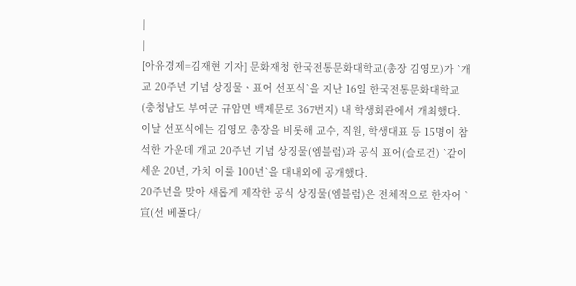|
|
[아유경제=김재현 기자] 문화재청 한국전통문화대학교(총장 김영모)가 `개교 20주년 기념 상징물ㆍ표어 선포식`을 지난 16일 한국전통문화대학교(충청남도 부여군 규암면 백제문로 367번지) 내 학생회관에서 개최했다.
이날 선포식에는 김영모 총장을 비롯해 교수, 직원, 학생대표 등 15명이 참석한 가운데 개교 20주년 기념 상징물(엠블럼)과 공식 표어(슬로건) `같이 세운 20년, 가치 이룰 100년`을 대내외에 공개했다.
20주년을 맞아 새롭게 제작한 공식 상징물(엠블럼)은 전체적으로 한자어 `宣(선 베풀다/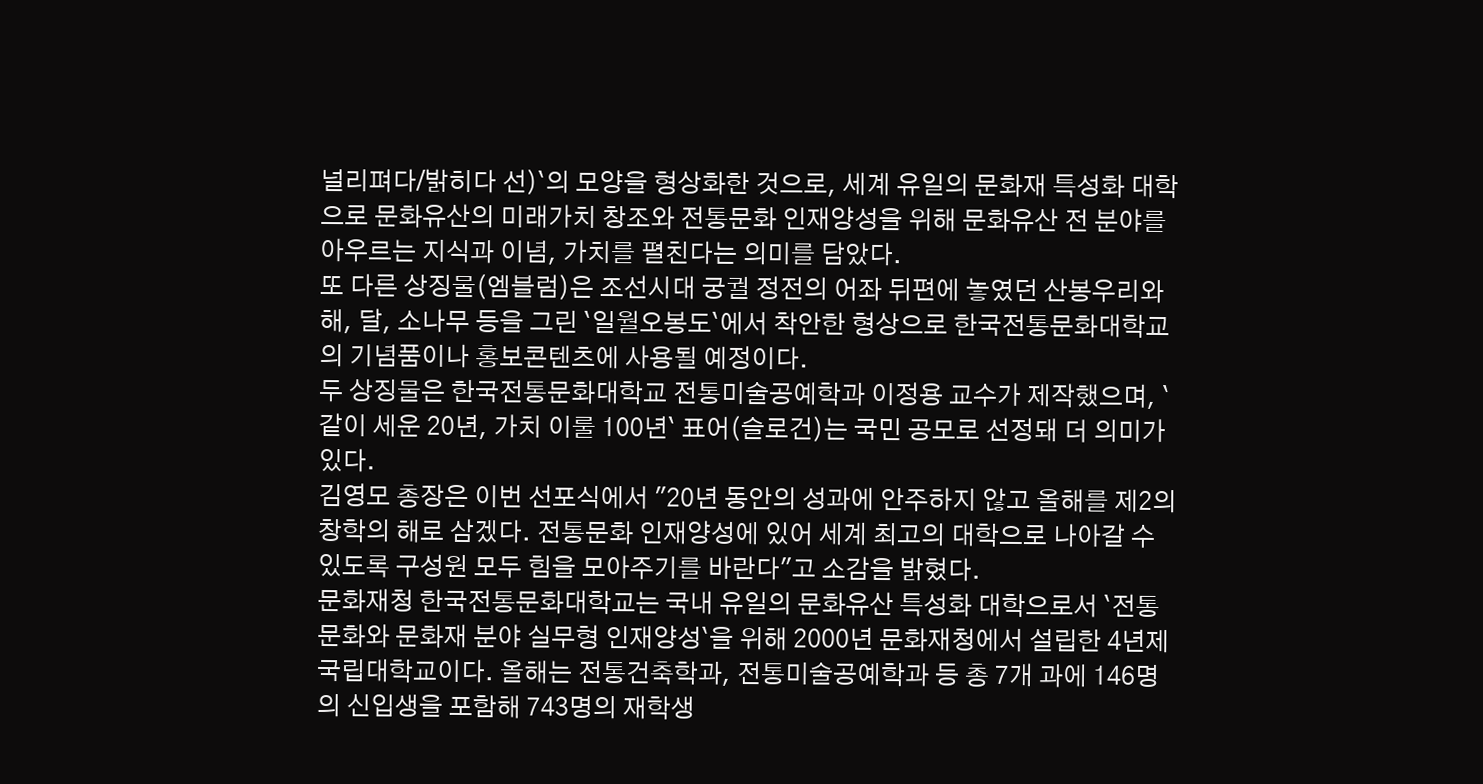널리펴다/밝히다 선)`의 모양을 형상화한 것으로, 세계 유일의 문화재 특성화 대학으로 문화유산의 미래가치 창조와 전통문화 인재양성을 위해 문화유산 전 분야를 아우르는 지식과 이념, 가치를 펼친다는 의미를 담았다.
또 다른 상징물(엠블럼)은 조선시대 궁궐 정전의 어좌 뒤편에 놓였던 산봉우리와 해, 달, 소나무 등을 그린 `일월오봉도`에서 착안한 형상으로 한국전통문화대학교의 기념품이나 홍보콘텐츠에 사용될 예정이다.
두 상징물은 한국전통문화대학교 전통미술공예학과 이정용 교수가 제작했으며, `같이 세운 20년, 가치 이룰 100년` 표어(슬로건)는 국민 공모로 선정돼 더 의미가 있다.
김영모 총장은 이번 선포식에서 "20년 동안의 성과에 안주하지 않고 올해를 제2의 창학의 해로 삼겠다. 전통문화 인재양성에 있어 세계 최고의 대학으로 나아갈 수 있도록 구성원 모두 힘을 모아주기를 바란다"고 소감을 밝혔다.
문화재청 한국전통문화대학교는 국내 유일의 문화유산 특성화 대학으로서 `전통문화와 문화재 분야 실무형 인재양성`을 위해 2000년 문화재청에서 설립한 4년제 국립대학교이다. 올해는 전통건축학과, 전통미술공예학과 등 총 7개 과에 146명의 신입생을 포함해 743명의 재학생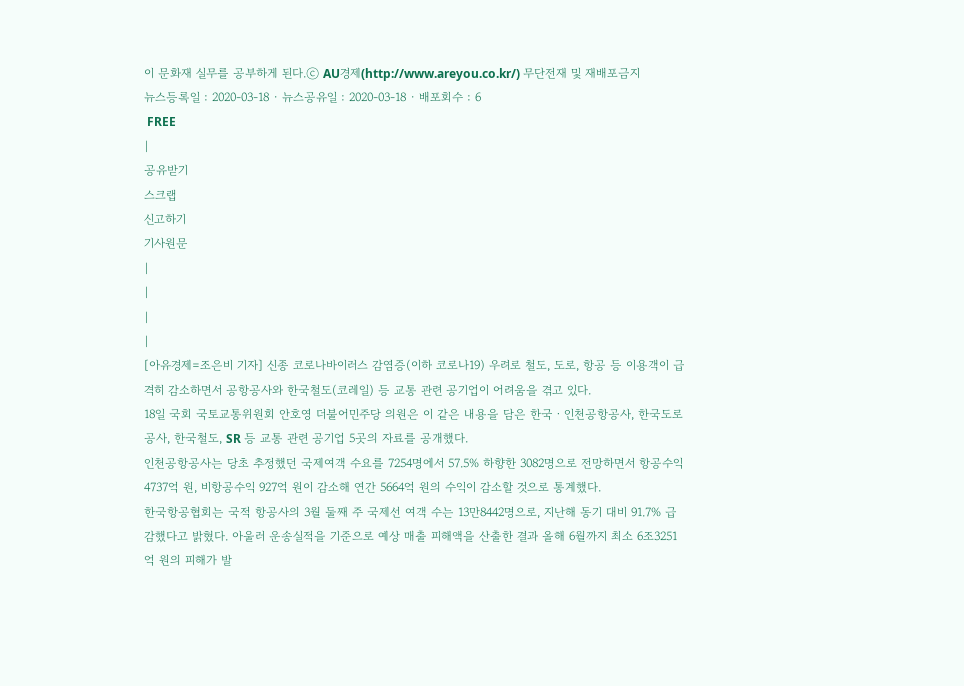이 문화재 실무를 공부하게 된다.ⓒ AU경제(http://www.areyou.co.kr/) 무단전재 및 재배포금지
뉴스등록일 : 2020-03-18 · 뉴스공유일 : 2020-03-18 · 배포회수 : 6
 FREE
|
공유받기
스크랩
신고하기
기사원문
|
|
|
|
[아유경제=조은비 기자] 신종 코로나바이러스 감염증(이하 코로나19) 우려로 철도, 도로, 항공 등 이용객이 급격히 감소하면서 공항공사와 한국철도(코레일) 등 교통 관련 공기업이 어려움을 겪고 있다.
18일 국회 국토교통위원회 안호영 더불어민주당 의원은 이 같은 내용을 담은 한국ㆍ인천공항공사, 한국도로공사, 한국철도, SR 등 교통 관련 공기업 5곳의 자료를 공개했다.
인천공항공사는 당초 추정했던 국제여객 수요를 7254명에서 57.5% 하향한 3082명으로 전망하면서 항공수익 4737억 원, 비항공수익 927억 원이 감소해 연간 5664억 원의 수익이 감소할 것으로 통계했다.
한국항공협회는 국적 항공사의 3월 둘째 주 국제선 여객 수는 13만8442명으로, 지난해 동기 대비 91.7% 급감했다고 밝혔다. 아울러 운송실적을 기준으로 예상 매출 피해액을 산출한 결과 올해 6월까지 최소 6조3251억 원의 피해가 발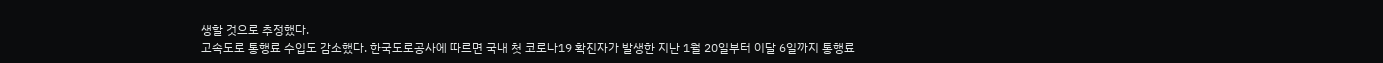생할 것으로 추정했다.
고속도로 통행료 수입도 감소했다. 한국도로공사에 따르면 국내 첫 코로나19 확진자가 발생한 지난 1월 20일부터 이달 6일까지 통행료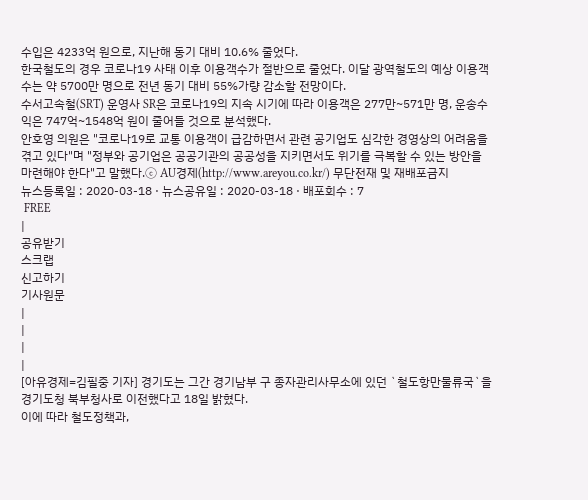수입은 4233억 원으로, 지난해 동기 대비 10.6% 줄었다.
한국철도의 경우 코로나19 사태 이후 이용객수가 절반으로 줄었다. 이달 광역철도의 예상 이용객 수는 약 5700만 명으로 전년 동기 대비 55%가량 감소할 전망이다.
수서고속철(SRT) 운영사 SR은 코로나19의 지속 시기에 따라 이용객은 277만~571만 명, 운송수익은 747억~1548억 원이 줄어들 것으로 분석했다.
안호영 의원은 "코로나19로 교통 이용객이 급감하면서 관련 공기업도 심각한 경영상의 어려움을 겪고 있다"며 "정부와 공기업은 공공기관의 공공성을 지키면서도 위기를 극복할 수 있는 방안을 마련해야 한다"고 말했다.ⓒ AU경제(http://www.areyou.co.kr/) 무단전재 및 재배포금지
뉴스등록일 : 2020-03-18 · 뉴스공유일 : 2020-03-18 · 배포회수 : 7
 FREE
|
공유받기
스크랩
신고하기
기사원문
|
|
|
|
[아유경제=김필중 기자] 경기도는 그간 경기남부 구 종자관리사무소에 있던 `철도항만물류국`을 경기도청 북부청사로 이전했다고 18일 밝혔다.
이에 따라 철도정책과,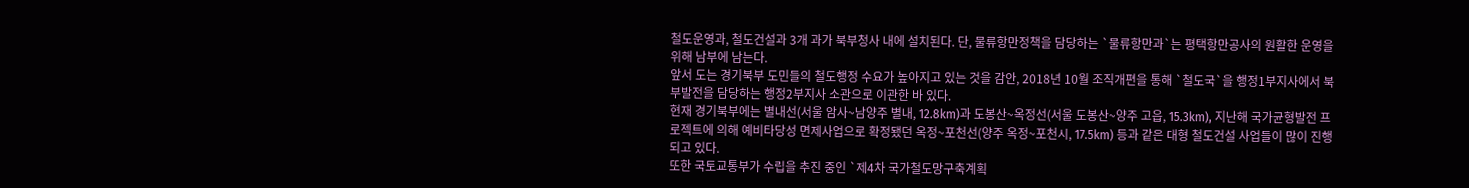철도운영과, 철도건설과 3개 과가 북부청사 내에 설치된다. 단, 물류항만정책을 담당하는 `물류항만과`는 평택항만공사의 원활한 운영을 위해 남부에 남는다.
앞서 도는 경기북부 도민들의 철도행정 수요가 높아지고 있는 것을 감안, 2018년 10월 조직개편을 통해 `철도국`을 행정1부지사에서 북부발전을 담당하는 행정2부지사 소관으로 이관한 바 있다.
현재 경기북부에는 별내선(서울 암사~남양주 별내, 12.8km)과 도봉산~옥정선(서울 도봉산~양주 고읍, 15.3km), 지난해 국가균형발전 프로젝트에 의해 예비타당성 면제사업으로 확정됐던 옥정~포천선(양주 옥정~포천시, 17.5km) 등과 같은 대형 철도건설 사업들이 많이 진행되고 있다.
또한 국토교통부가 수립을 추진 중인 `제4차 국가철도망구축계획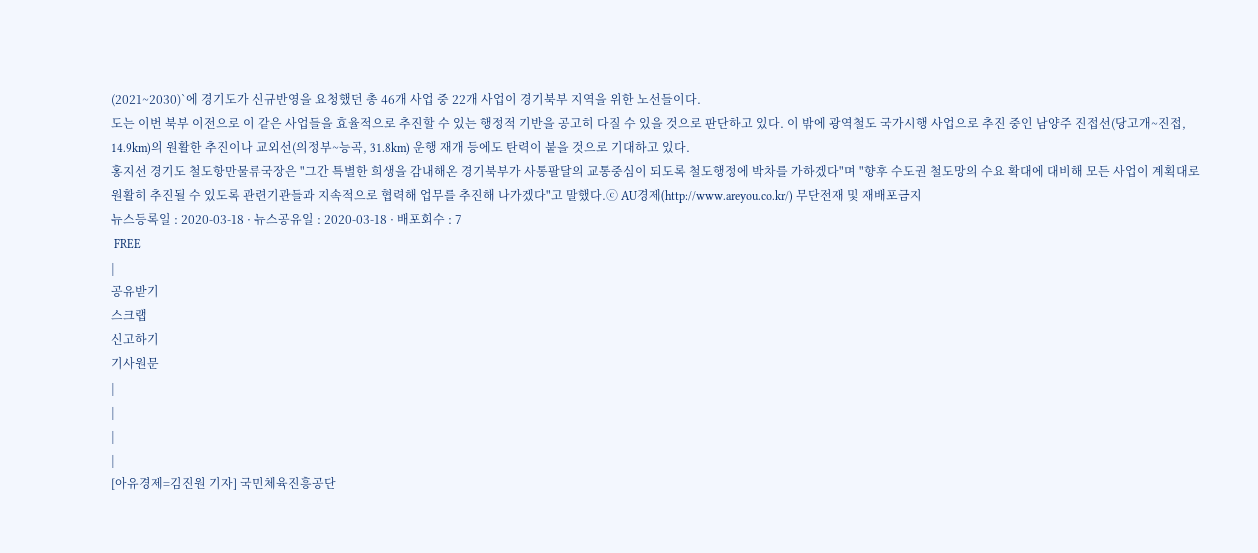(2021~2030)`에 경기도가 신규반영을 요청했던 총 46개 사업 중 22개 사업이 경기북부 지역을 위한 노선들이다.
도는 이번 북부 이전으로 이 같은 사업들을 효율적으로 추진할 수 있는 행정적 기반을 공고히 다질 수 있을 것으로 판단하고 있다. 이 밖에 광역철도 국가시행 사업으로 추진 중인 남양주 진접선(당고개~진접, 14.9km)의 원활한 추진이나 교외선(의정부~능곡, 31.8km) 운행 재개 등에도 탄력이 붙을 것으로 기대하고 있다.
홍지선 경기도 철도항만물류국장은 "그간 특별한 희생을 감내해온 경기북부가 사통팔달의 교통중심이 되도록 철도행정에 박차를 가하겠다"며 "향후 수도권 철도망의 수요 확대에 대비해 모든 사업이 계획대로 원활히 추진될 수 있도록 관련기관들과 지속적으로 협력해 업무를 추진해 나가겠다"고 말했다.ⓒ AU경제(http://www.areyou.co.kr/) 무단전재 및 재배포금지
뉴스등록일 : 2020-03-18 · 뉴스공유일 : 2020-03-18 · 배포회수 : 7
 FREE
|
공유받기
스크랩
신고하기
기사원문
|
|
|
|
[아유경제=김진원 기자] 국민체육진흥공단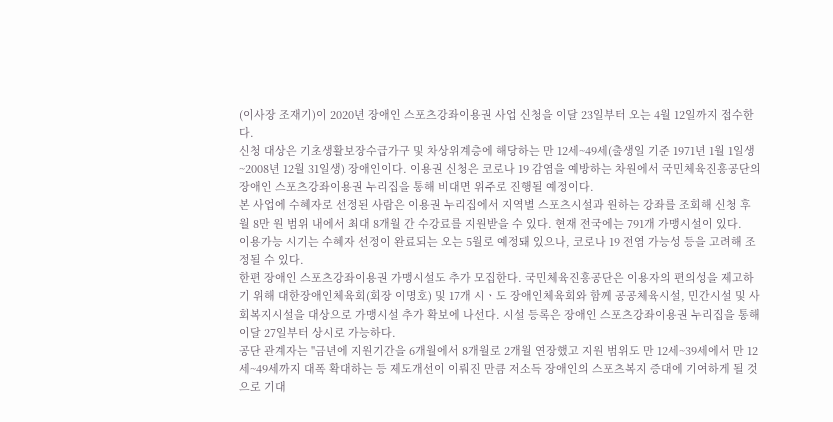(이사장 조재기)이 2020년 장애인 스포츠강좌이용권 사업 신청을 이달 23일부터 오는 4월 12일까지 접수한다.
신청 대상은 기초생활보장수급가구 및 차상위계층에 해당하는 만 12세~49세(출생일 기준 1971년 1월 1일생~2008년 12월 31일생) 장애인이다. 이용권 신청은 코로나 19 감염을 예방하는 차원에서 국민체육진흥공단의 장애인 스포츠강좌이용권 누리집을 통해 비대면 위주로 진행될 예정이다.
본 사업에 수혜자로 선정된 사람은 이용권 누리집에서 지역별 스포츠시설과 원하는 강좌를 조회해 신청 후 월 8만 원 범위 내에서 최대 8개월 간 수강료를 지원받을 수 있다. 현재 전국에는 791개 가맹시설이 있다.
이용가능 시기는 수혜자 선정이 완료되는 오는 5월로 예정돼 있으나, 코로나 19 전염 가능성 등을 고려해 조정될 수 있다.
한편 장애인 스포츠강좌이용권 가맹시설도 추가 모집한다. 국민체육진흥공단은 이용자의 편의성을 제고하기 위해 대한장애인체육회(회장 이명호) 및 17개 시ㆍ도 장애인체육회와 함께 공공체육시설, 민간시설 및 사회복지시설을 대상으로 가맹시설 추가 확보에 나선다. 시설 등록은 장애인 스포츠강좌이용권 누리집을 통해 이달 27일부터 상시로 가능하다.
공단 관계자는 "금년에 지원기간을 6개월에서 8개월로 2개월 연장했고 지원 범위도 만 12세~39세에서 만 12세~49세까지 대폭 확대하는 등 제도개선이 이뤄진 만큼 저소득 장애인의 스포츠복지 증대에 기여하게 될 것으로 기대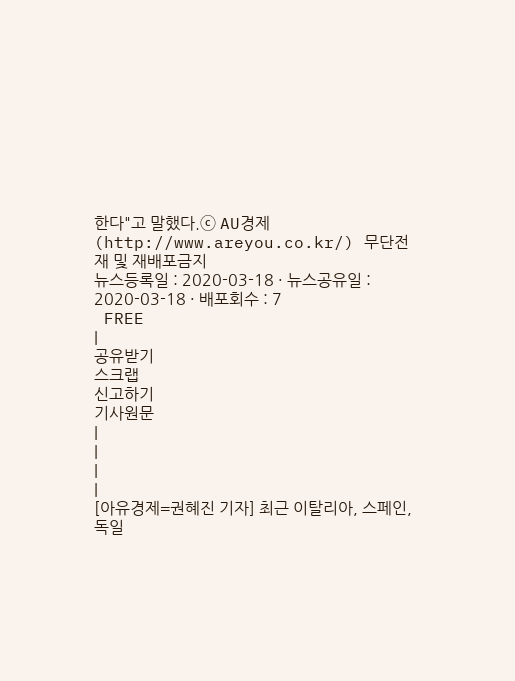한다"고 말했다.ⓒ AU경제(http://www.areyou.co.kr/) 무단전재 및 재배포금지
뉴스등록일 : 2020-03-18 · 뉴스공유일 : 2020-03-18 · 배포회수 : 7
 FREE
|
공유받기
스크랩
신고하기
기사원문
|
|
|
|
[아유경제=권혜진 기자] 최근 이탈리아, 스페인, 독일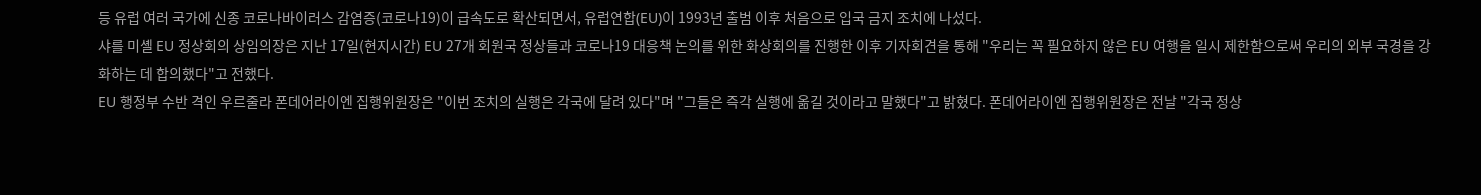등 유럽 여러 국가에 신종 코로나바이러스 감염증(코로나19)이 급속도로 확산되면서, 유럽연합(EU)이 1993년 출범 이후 처음으로 입국 금지 조치에 나섰다.
샤를 미셸 EU 정상회의 상임의장은 지난 17일(현지시간) EU 27개 회원국 정상들과 코로나19 대응책 논의를 위한 화상회의를 진행한 이후 기자회견을 통해 "우리는 꼭 필요하지 않은 EU 여행을 일시 제한함으로써 우리의 외부 국경을 강화하는 데 합의했다"고 전했다.
EU 행정부 수반 격인 우르줄라 폰데어라이엔 집행위원장은 "이번 조치의 실행은 각국에 달려 있다"며 "그들은 즉각 실행에 옮길 것이라고 말했다"고 밝혔다. 폰데어라이엔 집행위원장은 전날 "각국 정상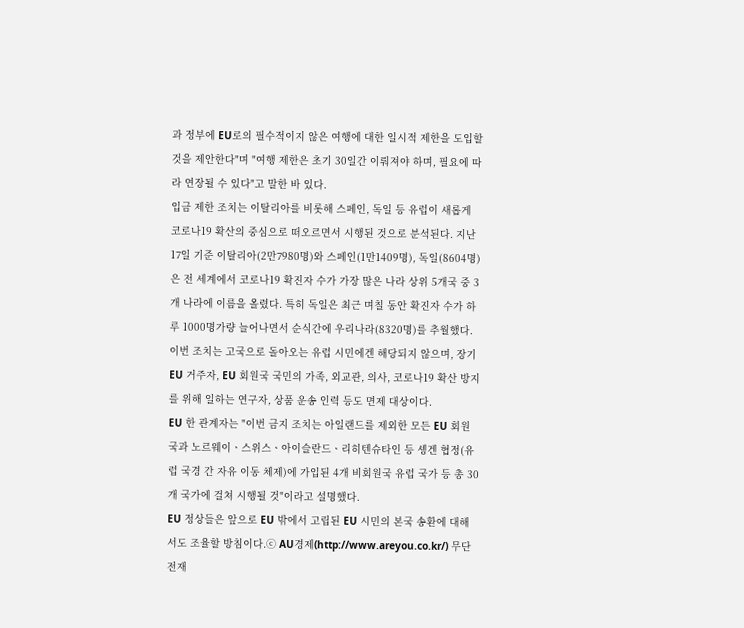과 정부에 EU로의 필수적이지 않은 여행에 대한 일시적 제한을 도입할 것을 제안한다"며 "여행 제한은 초기 30일간 이뤄져야 하며, 필요에 따라 연장될 수 있다"고 말한 바 있다.
입금 제한 조치는 이탈리아를 비롯해 스페인, 독일 등 유럽이 새롭게 코로나19 확산의 중심으로 떠오르면서 시행된 것으로 분석된다. 지난 17일 기준 이탈리아(2만7980명)와 스페인(1만1409명), 독일(8604명)은 전 세계에서 코로나19 확진자 수가 가장 많은 나라 상위 5개국 중 3개 나라에 이름을 올렸다. 특히 독일은 최근 며칠 동안 확진자 수가 하루 1000명가량 늘어나면서 순식간에 우리나라(8320명)를 추월했다.
이번 조치는 고국으로 돌아오는 유럽 시민에겐 해당되지 않으며, 장기 EU 거주자, EU 회원국 국민의 가족, 외교관, 의사, 코로나19 확산 방지를 위해 일하는 연구자, 상품 운송 인력 등도 면제 대상이다.
EU 한 관계자는 "이번 금지 조치는 아일랜드를 제외한 모든 EU 회원국과 노르웨이ㆍ스위스ㆍ아이슬란드ㆍ리히텐슈타인 등 솅겐 협정(유럽 국경 간 자유 이동 체제)에 가입된 4개 비회원국 유럽 국가 등 총 30개 국가에 걸쳐 시행될 것"이라고 설명했다.
EU 정상들은 앞으로 EU 밖에서 고립된 EU 시민의 본국 송환에 대해서도 조율할 방침이다.ⓒ AU경제(http://www.areyou.co.kr/) 무단전재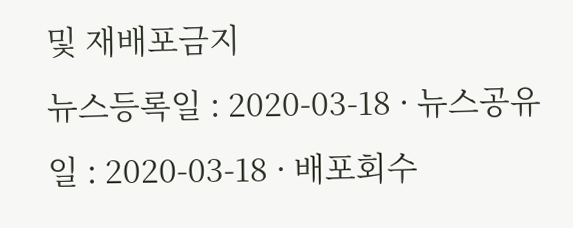및 재배포금지
뉴스등록일 : 2020-03-18 · 뉴스공유일 : 2020-03-18 · 배포회수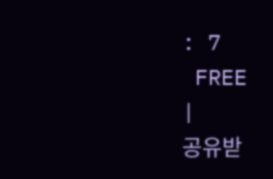: 7
 FREE
|
공유받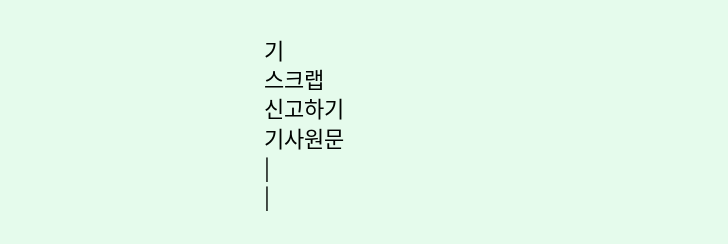기
스크랩
신고하기
기사원문
|
|